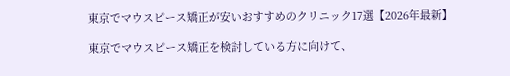東京でマウスピース矯正が安いおすすめのクリニック17選【2026年最新】

東京でマウスピース矯正を検討している方に向けて、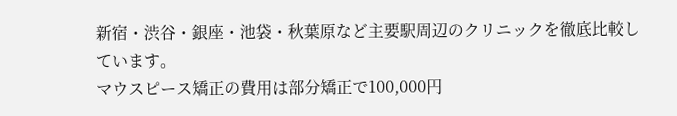新宿・渋谷・銀座・池袋・秋葉原など主要駅周辺のクリニックを徹底比較しています。
マウスピース矯正の費用は部分矯正で100,000円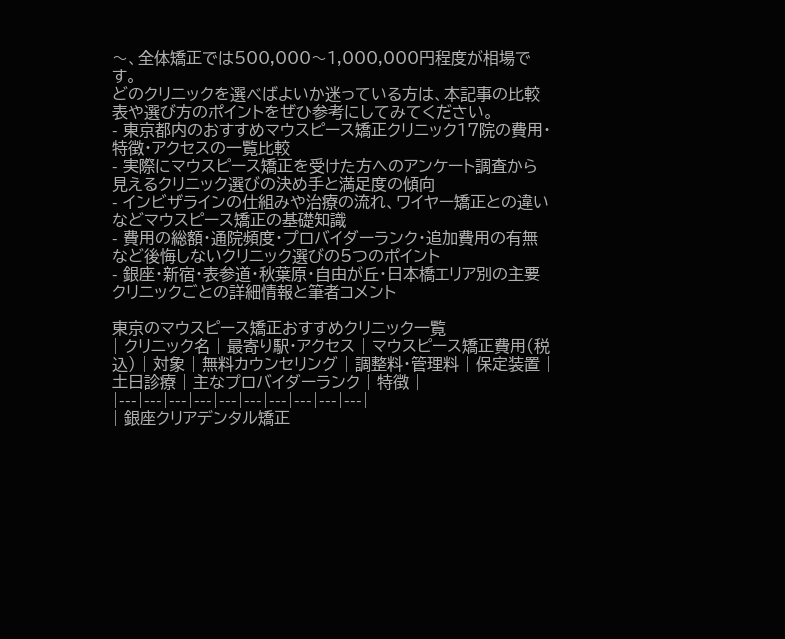〜、全体矯正では500,000〜1,000,000円程度が相場です。
どのクリニックを選べばよいか迷っている方は、本記事の比較表や選び方のポイントをぜひ参考にしてみてください。
- 東京都内のおすすめマウスピース矯正クリニック17院の費用・特徴・アクセスの一覧比較
- 実際にマウスピース矯正を受けた方へのアンケート調査から見えるクリニック選びの決め手と満足度の傾向
- インビザラインの仕組みや治療の流れ、ワイヤー矯正との違いなどマウスピース矯正の基礎知識
- 費用の総額・通院頻度・プロバイダーランク・追加費用の有無など後悔しないクリニック選びの5つのポイント
- 銀座・新宿・表参道・秋葉原・自由が丘・日本橋エリア別の主要クリニックごとの詳細情報と筆者コメント

東京のマウスピース矯正おすすめクリニック一覧
| クリニック名 | 最寄り駅・アクセス | マウスピース矯正費用(税込) | 対象 | 無料カウンセリング | 調整料・管理料 | 保定装置 | 土日診療 | 主なプロバイダーランク | 特徴 |
|---|---|---|---|---|---|---|---|---|---|
| 銀座クリアデンタル矯正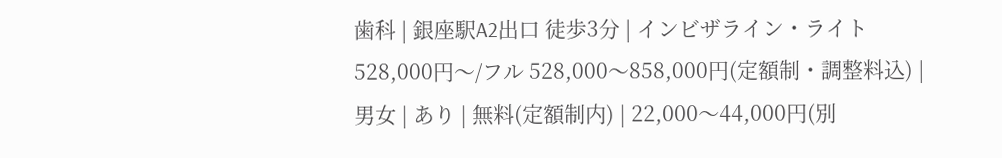歯科 | 銀座駅A2出口 徒歩3分 | インビザライン・ライト 528,000円〜/フル 528,000〜858,000円(定額制・調整料込) | 男女 | あり | 無料(定額制内) | 22,000〜44,000円(別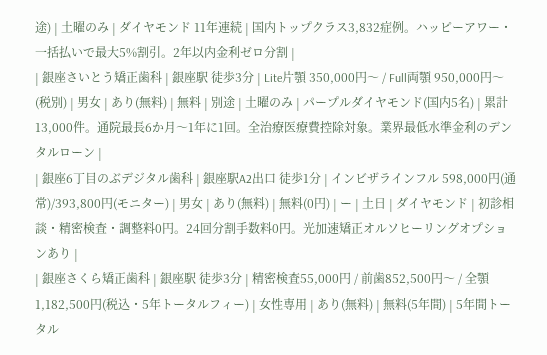途) | 土曜のみ | ダイヤモンド 11年連続 | 国内トップクラス3,832症例。ハッピーアワー・一括払いで最大5%割引。2年以内金利ゼロ分割 |
| 銀座さいとう矯正歯科 | 銀座駅 徒歩3分 | Lite片顎 350,000円〜 / Full両顎 950,000円〜(税別) | 男女 | あり(無料) | 無料 | 別途 | 土曜のみ | パープルダイヤモンド(国内5名) | 累計13,000件。通院最長6か月〜1年に1回。全治療医療費控除対象。業界最低水準金利のデンタルローン |
| 銀座6丁目のぶデジタル歯科 | 銀座駅A2出口 徒歩1分 | インビザラインフル 598,000円(通常)/393,800円(モニター) | 男女 | あり(無料) | 無料(0円) | ー | 土日 | ダイヤモンド | 初診相談・精密検査・調整料0円。24回分割手数料0円。光加速矯正オルソヒーリングオプションあり |
| 銀座さくら矯正歯科 | 銀座駅 徒歩3分 | 精密検査55,000円 / 前歯852,500円〜 / 全顎1,182,500円(税込・5年トータルフィー) | 女性専用 | あり(無料) | 無料(5年間) | 5年間トータル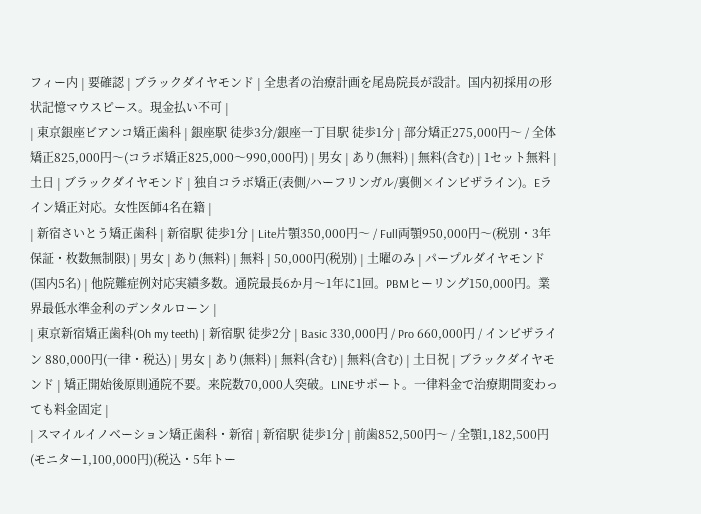フィー内 | 要確認 | ブラックダイヤモンド | 全患者の治療計画を尾島院長が設計。国内初採用の形状記憶マウスピース。現金払い不可 |
| 東京銀座ビアンコ矯正歯科 | 銀座駅 徒歩3分/銀座一丁目駅 徒歩1分 | 部分矯正275,000円〜 / 全体矯正825,000円〜(コラボ矯正825,000〜990,000円) | 男女 | あり(無料) | 無料(含む) | 1セット無料 | 土日 | ブラックダイヤモンド | 独自コラボ矯正(表側/ハーフリンガル/裏側×インビザライン)。Eライン矯正対応。女性医師4名在籍 |
| 新宿さいとう矯正歯科 | 新宿駅 徒歩1分 | Lite片顎350,000円〜 / Full両顎950,000円〜(税別・3年保証・枚数無制限) | 男女 | あり(無料) | 無料 | 50,000円(税別) | 土曜のみ | パープルダイヤモンド(国内5名) | 他院難症例対応実績多数。通院最長6か月〜1年に1回。PBMヒーリング150,000円。業界最低水準金利のデンタルローン |
| 東京新宿矯正歯科(Oh my teeth) | 新宿駅 徒歩2分 | Basic 330,000円 / Pro 660,000円 / インビザライン 880,000円(一律・税込) | 男女 | あり(無料) | 無料(含む) | 無料(含む) | 土日祝 | ブラックダイヤモンド | 矯正開始後原則通院不要。来院数70,000人突破。LINEサポート。一律料金で治療期間変わっても料金固定 |
| スマイルイノベーション矯正歯科・新宿 | 新宿駅 徒歩1分 | 前歯852,500円〜 / 全顎1,182,500円(モニター1,100,000円)(税込・5年トー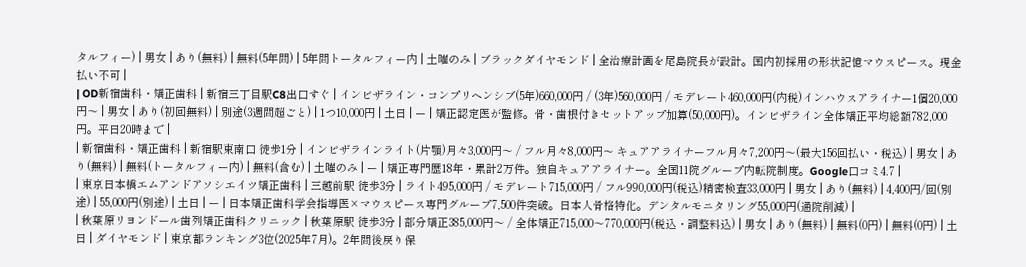タルフィー) | 男女 | あり(無料) | 無料(5年間) | 5年間トータルフィー内 | 土曜のみ | ブラックダイヤモンド | 全治療計画を尾島院長が設計。国内初採用の形状記憶マウスピース。現金払い不可 |
| OD新宿歯科・矯正歯科 | 新宿三丁目駅C8出口すぐ | インビザライン・コンプリヘンシブ(5年)660,000円 / (3年)560,000円 / モデレート460,000円(内税)インハウスアライナー1個20,000円〜 | 男女 | あり(初回無料) | 別途(3週間超ごと) | 1つ10,000円 | 土日 | ー | 矯正認定医が監修。骨・歯根付きセットアップ加算(50,000円)。インビザライン全体矯正平均総額782,000円。平日20時まで |
| 新宿歯科・矯正歯科 | 新宿駅東南口 徒歩1分 | インビザラインライト(片顎)月々3,000円〜 / フル月々8,000円〜 キュアアライナーフル月々7,200円〜(最大156回払い・税込) | 男女 | あり(無料) | 無料(トータルフィー内) | 無料(含む) | 土曜のみ | ー | 矯正専門歴18年・累計2万件。独自キュアアライナー。全国11院グループ内転院制度。Google口コミ4.7 |
| 東京日本橋エムアンドアソシエイツ矯正歯科 | 三越前駅 徒歩3分 | ライト495,000円 / モデレート715,000円 / フル990,000円(税込)精密検査33,000円 | 男女 | あり(無料) | 4,400円/回(別途) | 55,000円(別途) | 土日 | ー | 日本矯正歯科学会指導医×マウスピース専門グループ7,500件突破。日本人骨格特化。デンタルモニタリング55,000円(通院削減) |
| 秋葉原リヨンドール歯列矯正歯科クリニック | 秋葉原駅 徒歩3分 | 部分矯正385,000円〜 / 全体矯正715,000〜770,000円(税込・調整料込) | 男女 | あり(無料) | 無料(0円) | 無料(0円) | 土日 | ダイヤモンド | 東京都ランキング3位(2025年7月)。2年間後戻り保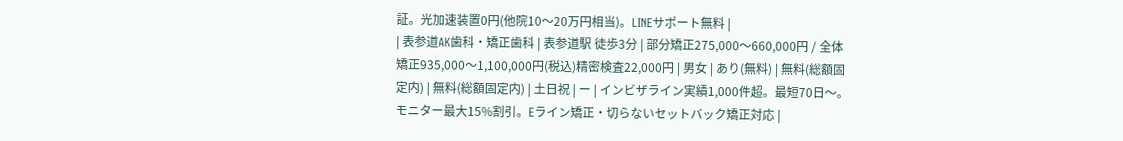証。光加速装置0円(他院10〜20万円相当)。LINEサポート無料 |
| 表参道AK歯科・矯正歯科 | 表参道駅 徒歩3分 | 部分矯正275,000〜660,000円 / 全体矯正935,000〜1,100,000円(税込)精密検査22,000円 | 男女 | あり(無料) | 無料(総額固定内) | 無料(総額固定内) | 土日祝 | ー | インビザライン実績1,000件超。最短70日〜。モニター最大15%割引。Eライン矯正・切らないセットバック矯正対応 |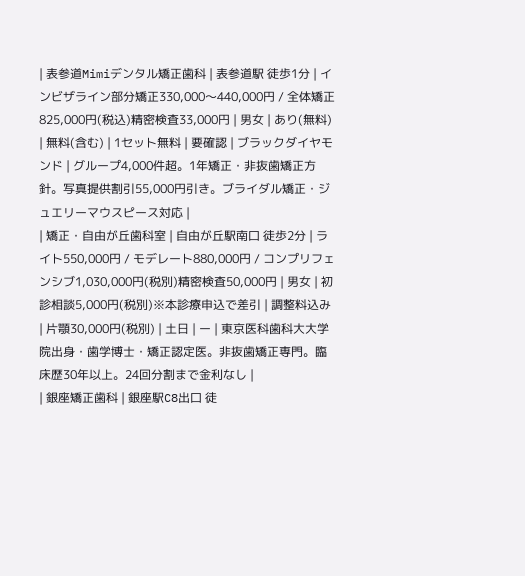| 表参道Mimiデンタル矯正歯科 | 表参道駅 徒歩1分 | インビザライン部分矯正330,000〜440,000円 / 全体矯正825,000円(税込)精密検査33,000円 | 男女 | あり(無料) | 無料(含む) | 1セット無料 | 要確認 | ブラックダイヤモンド | グループ4,000件超。1年矯正・非抜歯矯正方針。写真提供割引55,000円引き。ブライダル矯正・ジュエリーマウスピース対応 |
| 矯正・自由が丘歯科室 | 自由が丘駅南口 徒歩2分 | ライト550,000円 / モデレート880,000円 / コンプリフェンシブ1,030,000円(税別)精密検査50,000円 | 男女 | 初診相談5,000円(税別)※本診療申込で差引 | 調整料込み | 片顎30,000円(税別) | 土日 | ー | 東京医科歯科大大学院出身・歯学博士・矯正認定医。非抜歯矯正専門。臨床歴30年以上。24回分割まで金利なし |
| 銀座矯正歯科 | 銀座駅C8出口 徒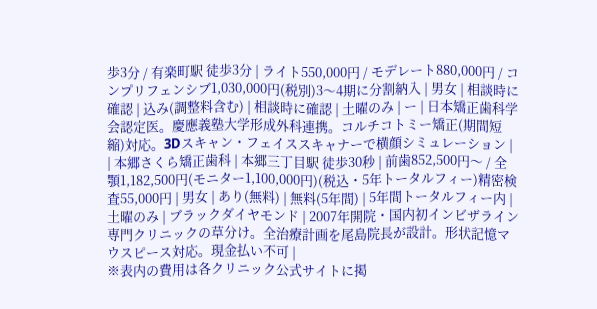歩3分 / 有楽町駅 徒歩3分 | ライト550,000円 / モデレート880,000円 / コンプリフェンシブ1,030,000円(税別)3〜4期に分割納入 | 男女 | 相談時に確認 | 込み(調整料含む) | 相談時に確認 | 土曜のみ | ー | 日本矯正歯科学会認定医。慶應義塾大学形成外科連携。コルチコトミー矯正(期間短縮)対応。3Dスキャン・フェイススキャナーで横顔シミュレーション |
| 本郷さくら矯正歯科 | 本郷三丁目駅 徒歩30秒 | 前歯852,500円〜 / 全顎1,182,500円(モニター1,100,000円)(税込・5年トータルフィー)精密検査55,000円 | 男女 | あり(無料) | 無料(5年間) | 5年間トータルフィー内 | 土曜のみ | ブラックダイヤモンド | 2007年開院・国内初インビザライン専門クリニックの草分け。全治療計画を尾島院長が設計。形状記憶マウスピース対応。現金払い不可 |
※表内の費用は各クリニック公式サイトに掲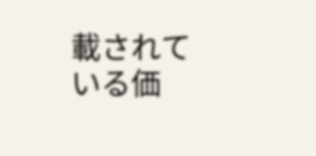載されている価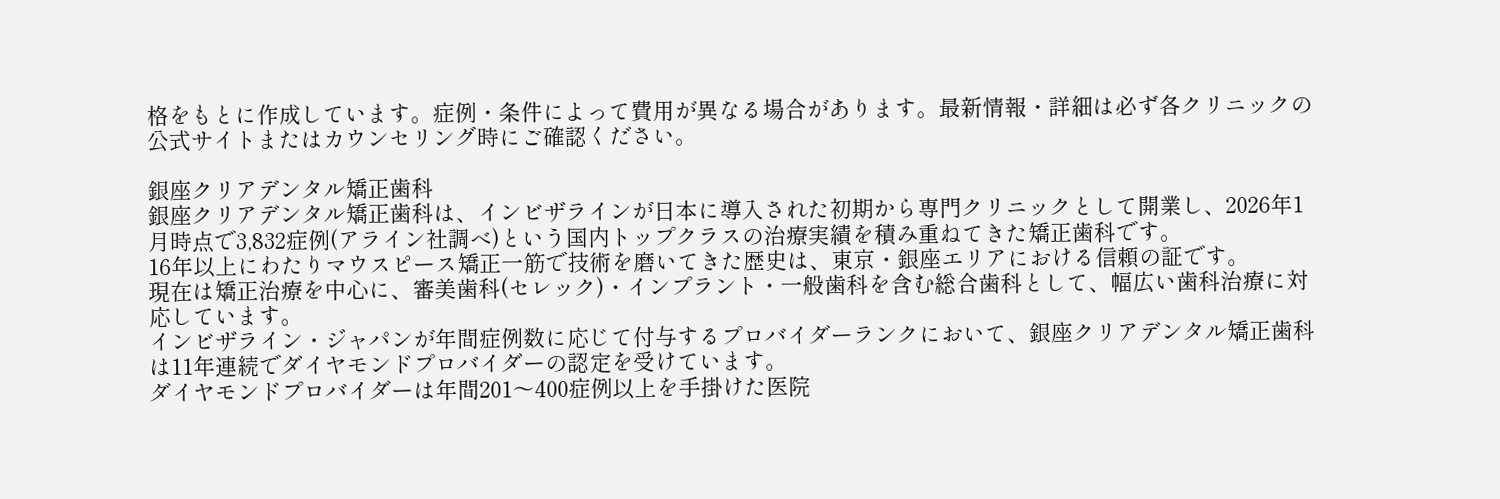格をもとに作成しています。症例・条件によって費用が異なる場合があります。最新情報・詳細は必ず各クリニックの公式サイトまたはカウンセリング時にご確認ください。

銀座クリアデンタル矯正歯科
銀座クリアデンタル矯正歯科は、インビザラインが日本に導入された初期から専門クリニックとして開業し、2026年1月時点で3,832症例(アライン社調べ)という国内トップクラスの治療実績を積み重ねてきた矯正歯科です。
16年以上にわたりマウスピース矯正一筋で技術を磨いてきた歴史は、東京・銀座エリアにおける信頼の証です。
現在は矯正治療を中心に、審美歯科(セレック)・インプラント・一般歯科を含む総合歯科として、幅広い歯科治療に対応しています。
インビザライン・ジャパンが年間症例数に応じて付与するプロバイダーランクにおいて、銀座クリアデンタル矯正歯科は11年連続でダイヤモンドプロバイダーの認定を受けています。
ダイヤモンドプロバイダーは年間201〜400症例以上を手掛けた医院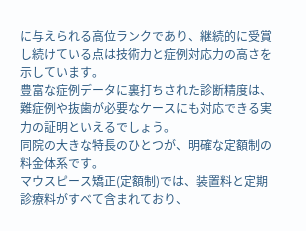に与えられる高位ランクであり、継続的に受賞し続けている点は技術力と症例対応力の高さを示しています。
豊富な症例データに裏打ちされた診断精度は、難症例や抜歯が必要なケースにも対応できる実力の証明といえるでしょう。
同院の大きな特長のひとつが、明確な定額制の料金体系です。
マウスピース矯正(定額制)では、装置料と定期診療料がすべて含まれており、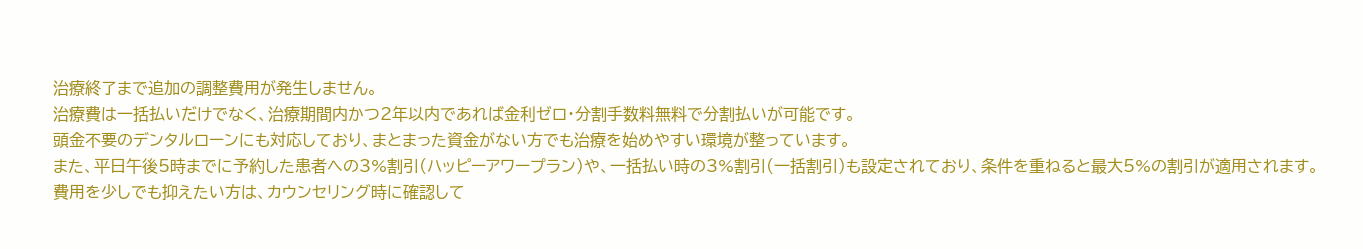治療終了まで追加の調整費用が発生しません。
治療費は一括払いだけでなく、治療期間内かつ2年以内であれば金利ゼロ・分割手数料無料で分割払いが可能です。
頭金不要のデンタルローンにも対応しており、まとまった資金がない方でも治療を始めやすい環境が整っています。
また、平日午後5時までに予約した患者への3%割引(ハッピーアワープラン)や、一括払い時の3%割引(一括割引)も設定されており、条件を重ねると最大5%の割引が適用されます。
費用を少しでも抑えたい方は、カウンセリング時に確認して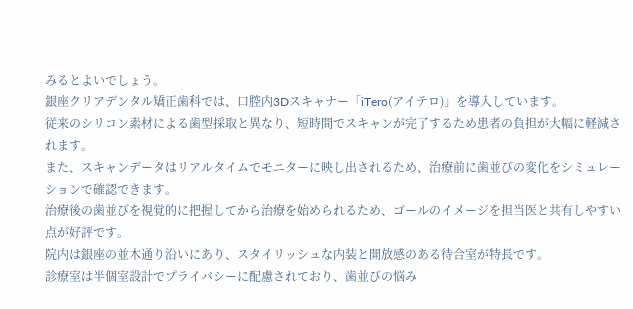みるとよいでしょう。
銀座クリアデンタル矯正歯科では、口腔内3Dスキャナー「iTero(アイテロ)」を導入しています。
従来のシリコン素材による歯型採取と異なり、短時間でスキャンが完了するため患者の負担が大幅に軽減されます。
また、スキャンデータはリアルタイムでモニターに映し出されるため、治療前に歯並びの変化をシミュレーションで確認できます。
治療後の歯並びを視覚的に把握してから治療を始められるため、ゴールのイメージを担当医と共有しやすい点が好評です。
院内は銀座の並木通り沿いにあり、スタイリッシュな内装と開放感のある待合室が特長です。
診療室は半個室設計でプライバシーに配慮されており、歯並びの悩み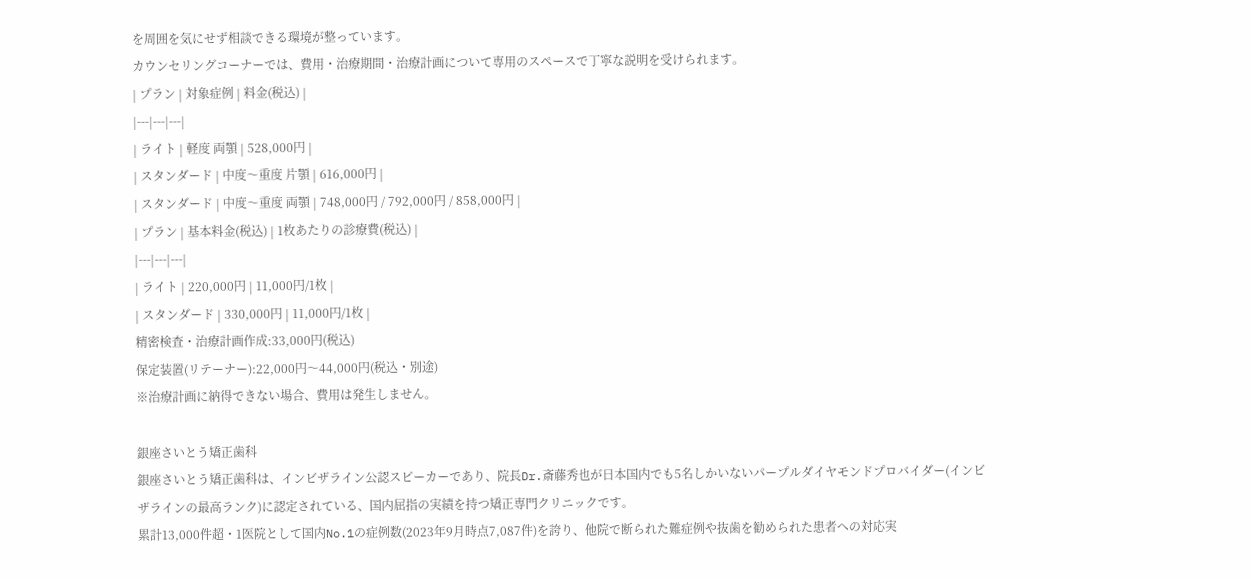を周囲を気にせず相談できる環境が整っています。
カウンセリングコーナーでは、費用・治療期間・治療計画について専用のスペースで丁寧な説明を受けられます。
| プラン | 対象症例 | 料金(税込) |
|---|---|---|
| ライト | 軽度 両顎 | 528,000円 |
| スタンダード | 中度〜重度 片顎 | 616,000円 |
| スタンダード | 中度〜重度 両顎 | 748,000円 / 792,000円 / 858,000円 |
| プラン | 基本料金(税込) | 1枚あたりの診療費(税込) |
|---|---|---|
| ライト | 220,000円 | 11,000円/1枚 |
| スタンダード | 330,000円 | 11,000円/1枚 |
精密検査・治療計画作成:33,000円(税込)
保定装置(リテーナー):22,000円〜44,000円(税込・別途)
※治療計画に納得できない場合、費用は発生しません。

銀座さいとう矯正歯科
銀座さいとう矯正歯科は、インビザライン公認スピーカーであり、院長Dr.斎藤秀也が日本国内でも5名しかいないパープルダイヤモンドプロバイダー(インビザラインの最高ランク)に認定されている、国内屈指の実績を持つ矯正専門クリニックです。
累計13,000件超・1医院として国内No.1の症例数(2023年9月時点7,087件)を誇り、他院で断られた難症例や抜歯を勧められた患者への対応実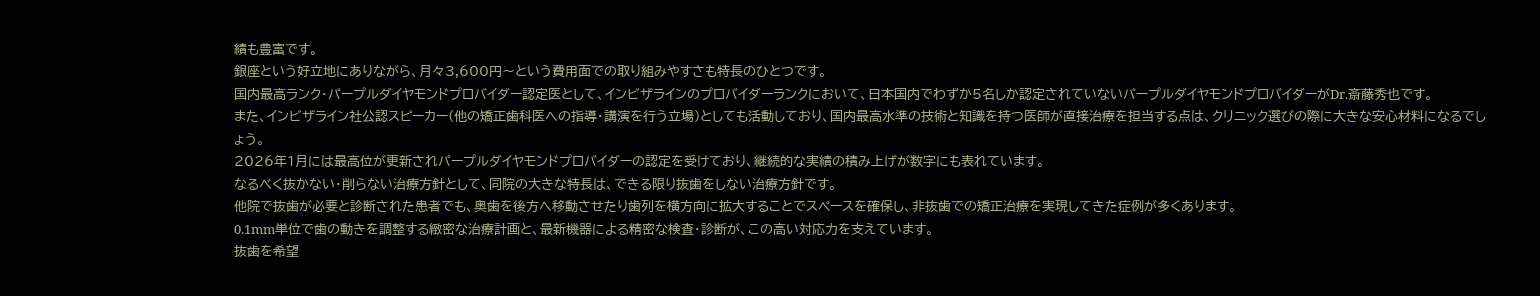績も豊富です。
銀座という好立地にありながら、月々3,600円〜という費用面での取り組みやすさも特長のひとつです。
国内最高ランク・パープルダイヤモンドプロバイダー認定医として、インビザラインのプロバイダーランクにおいて、日本国内でわずか5名しか認定されていないパープルダイヤモンドプロバイダーがDr.斎藤秀也です。
また、インビザライン社公認スピーカー(他の矯正歯科医への指導・講演を行う立場)としても活動しており、国内最高水準の技術と知識を持つ医師が直接治療を担当する点は、クリニック選びの際に大きな安心材料になるでしょう。
2026年1月には最高位が更新されパープルダイヤモンドプロバイダーの認定を受けており、継続的な実績の積み上げが数字にも表れています。
なるべく抜かない・削らない治療方針として、同院の大きな特長は、できる限り抜歯をしない治療方針です。
他院で抜歯が必要と診断された患者でも、奥歯を後方へ移動させたり歯列を横方向に拡大することでスペースを確保し、非抜歯での矯正治療を実現してきた症例が多くあります。
0.1mm単位で歯の動きを調整する緻密な治療計画と、最新機器による精密な検査・診断が、この高い対応力を支えています。
抜歯を希望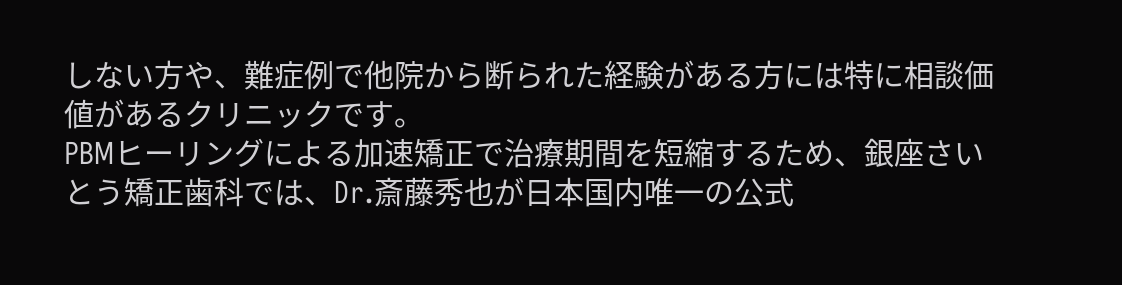しない方や、難症例で他院から断られた経験がある方には特に相談価値があるクリニックです。
PBMヒーリングによる加速矯正で治療期間を短縮するため、銀座さいとう矯正歯科では、Dr.斎藤秀也が日本国内唯一の公式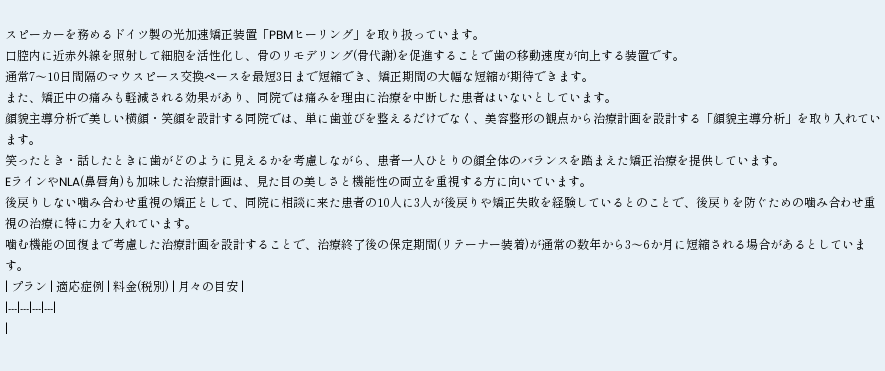スピーカーを務めるドイツ製の光加速矯正装置「PBMヒーリング」を取り扱っています。
口腔内に近赤外線を照射して細胞を活性化し、骨のリモデリング(骨代謝)を促進することで歯の移動速度が向上する装置です。
通常7〜10日間隔のマウスピース交換ペースを最短3日まで短縮でき、矯正期間の大幅な短縮が期待できます。
また、矯正中の痛みも軽減される効果があり、同院では痛みを理由に治療を中断した患者はいないとしています。
顔貌主導分析で美しい横顔・笑顔を設計する同院では、単に歯並びを整えるだけでなく、美容整形の観点から治療計画を設計する「顔貌主導分析」を取り入れています。
笑ったとき・話したときに歯がどのように見えるかを考慮しながら、患者一人ひとりの顔全体のバランスを踏まえた矯正治療を提供しています。
EラインやNLA(鼻唇角)も加味した治療計画は、見た目の美しさと機能性の両立を重視する方に向いています。
後戻りしない噛み合わせ重視の矯正として、同院に相談に来た患者の10人に3人が後戻りや矯正失敗を経験しているとのことで、後戻りを防ぐための噛み合わせ重視の治療に特に力を入れています。
噛む機能の回復まで考慮した治療計画を設計することで、治療終了後の保定期間(リテーナー装着)が通常の数年から3〜6か月に短縮される場合があるとしています。
| プラン | 適応症例 | 料金(税別) | 月々の目安 |
|---|---|---|---|
|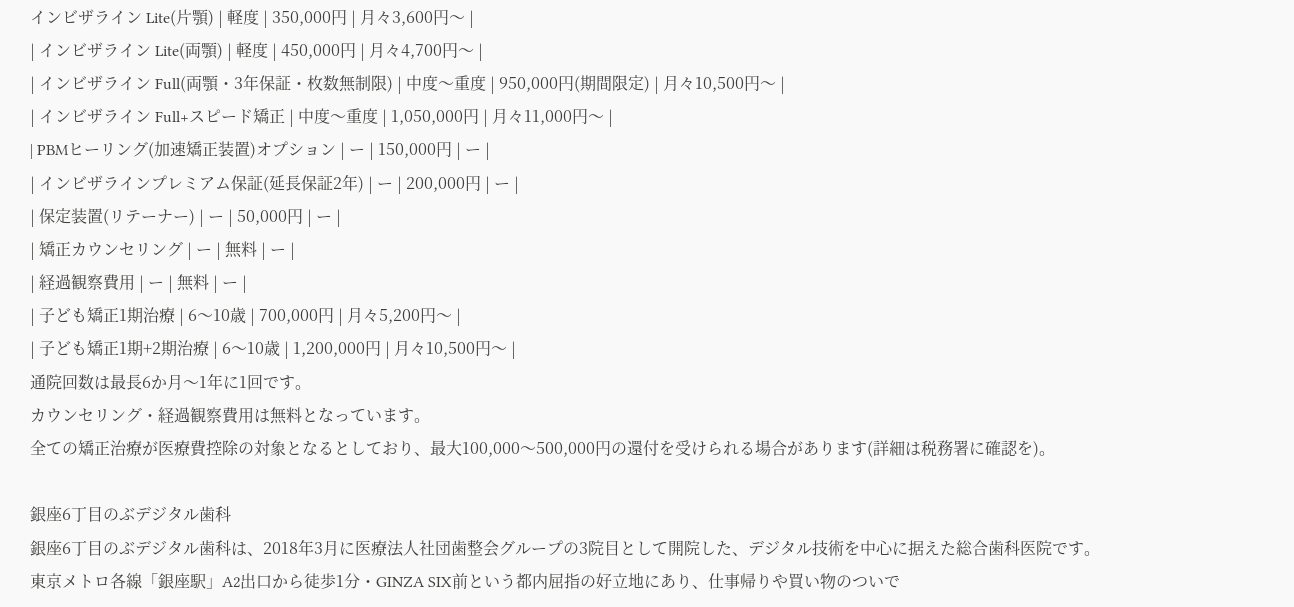インビザライン Lite(片顎) | 軽度 | 350,000円 | 月々3,600円〜 |
| インビザライン Lite(両顎) | 軽度 | 450,000円 | 月々4,700円〜 |
| インビザライン Full(両顎・3年保証・枚数無制限) | 中度〜重度 | 950,000円(期間限定) | 月々10,500円〜 |
| インビザライン Full+スピード矯正 | 中度〜重度 | 1,050,000円 | 月々11,000円〜 |
| PBMヒーリング(加速矯正装置)オプション | ー | 150,000円 | ー |
| インビザラインプレミアム保証(延長保証2年) | ー | 200,000円 | ー |
| 保定装置(リテーナー) | ー | 50,000円 | ー |
| 矯正カウンセリング | ー | 無料 | ー |
| 経過観察費用 | ー | 無料 | ー |
| 子ども矯正1期治療 | 6〜10歳 | 700,000円 | 月々5,200円〜 |
| 子ども矯正1期+2期治療 | 6〜10歳 | 1,200,000円 | 月々10,500円〜 |
通院回数は最長6か月〜1年に1回です。
カウンセリング・経過観察費用は無料となっています。
全ての矯正治療が医療費控除の対象となるとしており、最大100,000〜500,000円の還付を受けられる場合があります(詳細は税務署に確認を)。

銀座6丁目のぶデジタル歯科
銀座6丁目のぶデジタル歯科は、2018年3月に医療法人社団歯整会グループの3院目として開院した、デジタル技術を中心に据えた総合歯科医院です。
東京メトロ各線「銀座駅」A2出口から徒歩1分・GINZA SIX前という都内屈指の好立地にあり、仕事帰りや買い物のついで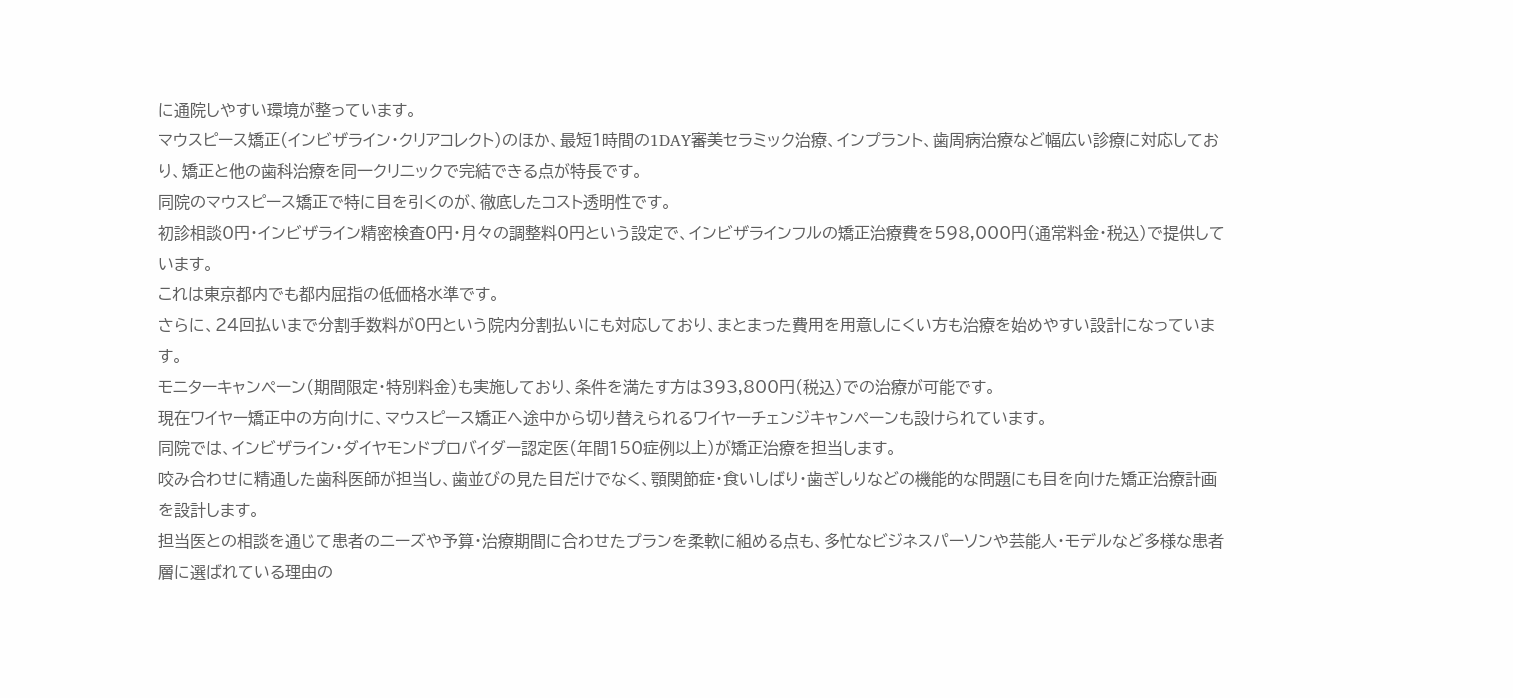に通院しやすい環境が整っています。
マウスピース矯正(インビザライン・クリアコレクト)のほか、最短1時間の1DAY審美セラミック治療、インプラント、歯周病治療など幅広い診療に対応しており、矯正と他の歯科治療を同一クリニックで完結できる点が特長です。
同院のマウスピース矯正で特に目を引くのが、徹底したコスト透明性です。
初診相談0円・インビザライン精密検査0円・月々の調整料0円という設定で、インビザラインフルの矯正治療費を598,000円(通常料金・税込)で提供しています。
これは東京都内でも都内屈指の低価格水準です。
さらに、24回払いまで分割手数料が0円という院内分割払いにも対応しており、まとまった費用を用意しにくい方も治療を始めやすい設計になっています。
モニターキャンペーン(期間限定・特別料金)も実施しており、条件を満たす方は393,800円(税込)での治療が可能です。
現在ワイヤー矯正中の方向けに、マウスピース矯正へ途中から切り替えられるワイヤーチェンジキャンペーンも設けられています。
同院では、インビザライン・ダイヤモンドプロバイダー認定医(年間150症例以上)が矯正治療を担当します。
咬み合わせに精通した歯科医師が担当し、歯並びの見た目だけでなく、顎関節症・食いしばり・歯ぎしりなどの機能的な問題にも目を向けた矯正治療計画を設計します。
担当医との相談を通じて患者のニーズや予算・治療期間に合わせたプランを柔軟に組める点も、多忙なビジネスパーソンや芸能人・モデルなど多様な患者層に選ばれている理由の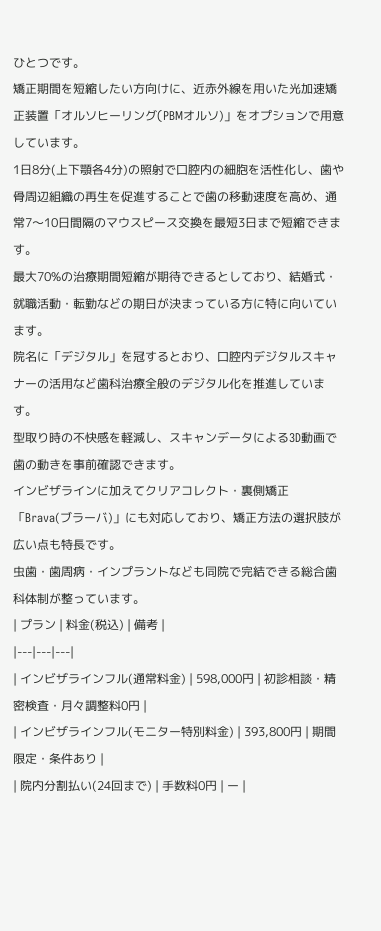ひとつです。
矯正期間を短縮したい方向けに、近赤外線を用いた光加速矯正装置「オルソヒーリング(PBMオルソ)」をオプションで用意しています。
1日8分(上下顎各4分)の照射で口腔内の細胞を活性化し、歯や骨周辺組織の再生を促進することで歯の移動速度を高め、通常7〜10日間隔のマウスピース交換を最短3日まで短縮できます。
最大70%の治療期間短縮が期待できるとしており、結婚式・就職活動・転勤などの期日が決まっている方に特に向いています。
院名に「デジタル」を冠するとおり、口腔内デジタルスキャナーの活用など歯科治療全般のデジタル化を推進しています。
型取り時の不快感を軽減し、スキャンデータによる3D動画で歯の動きを事前確認できます。
インビザラインに加えてクリアコレクト・裏側矯正「Brava(ブラーバ)」にも対応しており、矯正方法の選択肢が広い点も特長です。
虫歯・歯周病・インプラントなども同院で完結できる総合歯科体制が整っています。
| プラン | 料金(税込) | 備考 |
|---|---|---|
| インビザラインフル(通常料金) | 598,000円 | 初診相談・精密検査・月々調整料0円 |
| インビザラインフル(モニター特別料金) | 393,800円 | 期間限定・条件あり |
| 院内分割払い(24回まで) | 手数料0円 | ー |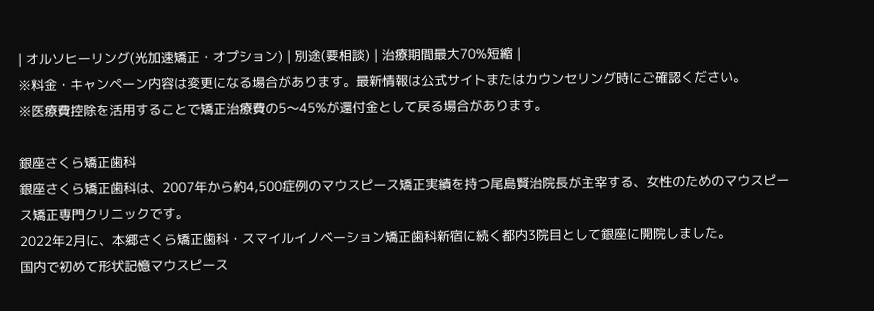| オルソヒーリング(光加速矯正・オプション) | 別途(要相談) | 治療期間最大70%短縮 |
※料金・キャンペーン内容は変更になる場合があります。最新情報は公式サイトまたはカウンセリング時にご確認ください。
※医療費控除を活用することで矯正治療費の5〜45%が還付金として戻る場合があります。

銀座さくら矯正歯科
銀座さくら矯正歯科は、2007年から約4,500症例のマウスピース矯正実績を持つ尾島賢治院長が主宰する、女性のためのマウスピース矯正専門クリニックです。
2022年2月に、本郷さくら矯正歯科・スマイルイノベーション矯正歯科新宿に続く都内3院目として銀座に開院しました。
国内で初めて形状記憶マウスピース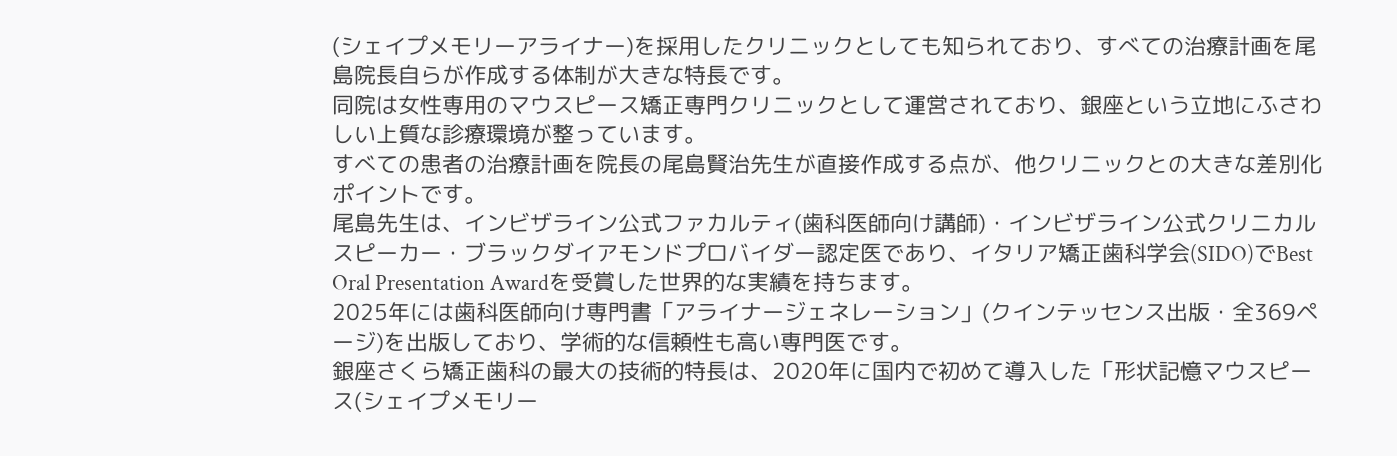(シェイプメモリーアライナー)を採用したクリニックとしても知られており、すべての治療計画を尾島院長自らが作成する体制が大きな特長です。
同院は女性専用のマウスピース矯正専門クリニックとして運営されており、銀座という立地にふさわしい上質な診療環境が整っています。
すべての患者の治療計画を院長の尾島賢治先生が直接作成する点が、他クリニックとの大きな差別化ポイントです。
尾島先生は、インビザライン公式ファカルティ(歯科医師向け講師)・インビザライン公式クリニカルスピーカー・ブラックダイアモンドプロバイダー認定医であり、イタリア矯正歯科学会(SIDO)でBest Oral Presentation Awardを受賞した世界的な実績を持ちます。
2025年には歯科医師向け専門書「アライナージェネレーション」(クインテッセンス出版・全369ページ)を出版しており、学術的な信頼性も高い専門医です。
銀座さくら矯正歯科の最大の技術的特長は、2020年に国内で初めて導入した「形状記憶マウスピース(シェイプメモリー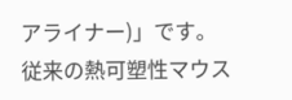アライナー)」です。
従来の熱可塑性マウス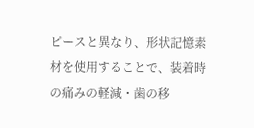ピースと異なり、形状記憶素材を使用することで、装着時の痛みの軽減・歯の移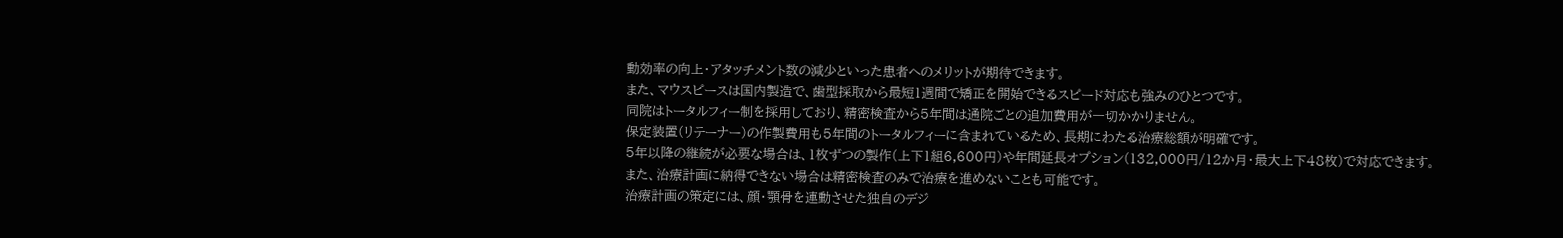動効率の向上・アタッチメント数の減少といった患者へのメリットが期待できます。
また、マウスピースは国内製造で、歯型採取から最短1週間で矯正を開始できるスピード対応も強みのひとつです。
同院はトータルフィー制を採用しており、精密検査から5年間は通院ごとの追加費用が一切かかりません。
保定装置(リテーナー)の作製費用も5年間のトータルフィーに含まれているため、長期にわたる治療総額が明確です。
5年以降の継続が必要な場合は、1枚ずつの製作(上下1組6,600円)や年間延長オプション(132,000円/12か月・最大上下48枚)で対応できます。
また、治療計画に納得できない場合は精密検査のみで治療を進めないことも可能です。
治療計画の策定には、顔・顎骨を連動させた独自のデジ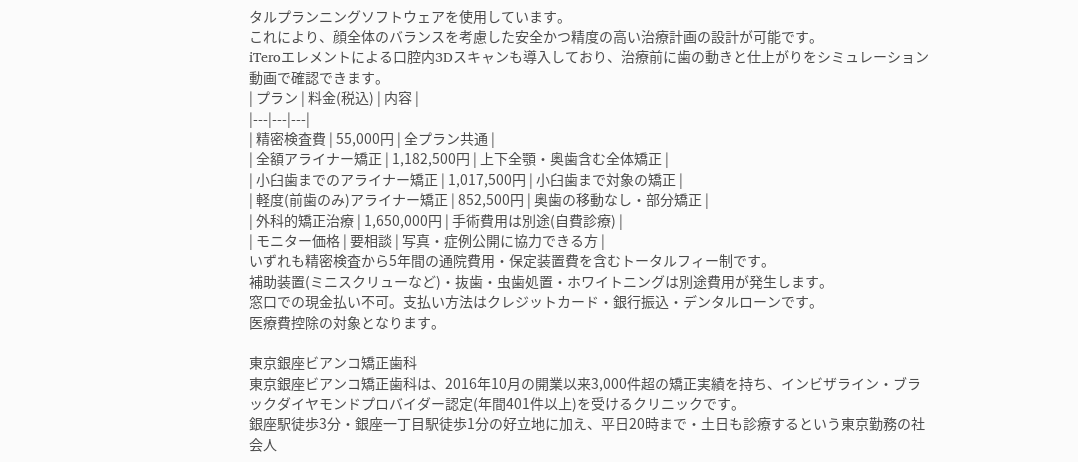タルプランニングソフトウェアを使用しています。
これにより、顔全体のバランスを考慮した安全かつ精度の高い治療計画の設計が可能です。
iTeroエレメントによる口腔内3Dスキャンも導入しており、治療前に歯の動きと仕上がりをシミュレーション動画で確認できます。
| プラン | 料金(税込) | 内容 |
|---|---|---|
| 精密検査費 | 55,000円 | 全プラン共通 |
| 全額アライナー矯正 | 1,182,500円 | 上下全顎・奥歯含む全体矯正 |
| 小臼歯までのアライナー矯正 | 1,017,500円 | 小臼歯まで対象の矯正 |
| 軽度(前歯のみ)アライナー矯正 | 852,500円 | 奥歯の移動なし・部分矯正 |
| 外科的矯正治療 | 1,650,000円 | 手術費用は別途(自費診療) |
| モニター価格 | 要相談 | 写真・症例公開に協力できる方 |
いずれも精密検査から5年間の通院費用・保定装置費を含むトータルフィー制です。
補助装置(ミニスクリューなど)・抜歯・虫歯処置・ホワイトニングは別途費用が発生します。
窓口での現金払い不可。支払い方法はクレジットカード・銀行振込・デンタルローンです。
医療費控除の対象となります。

東京銀座ビアンコ矯正歯科
東京銀座ビアンコ矯正歯科は、2016年10月の開業以来3,000件超の矯正実績を持ち、インビザライン・ブラックダイヤモンドプロバイダー認定(年間401件以上)を受けるクリニックです。
銀座駅徒歩3分・銀座一丁目駅徒歩1分の好立地に加え、平日20時まで・土日も診療するという東京勤務の社会人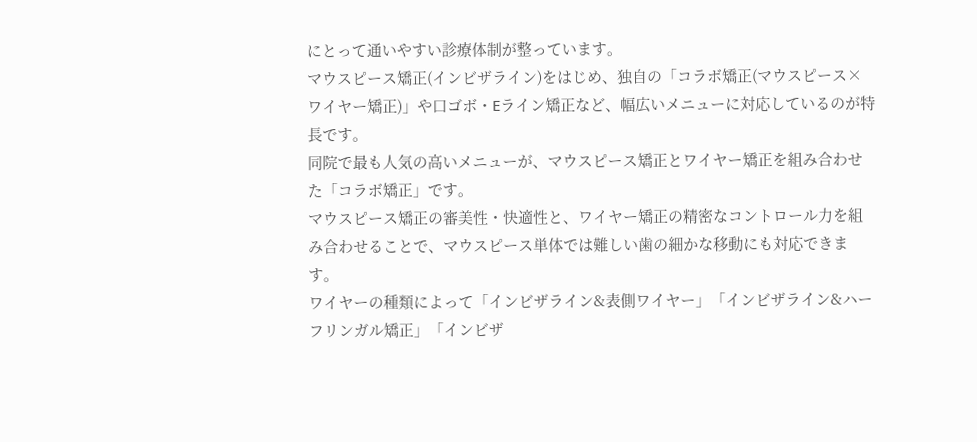にとって通いやすい診療体制が整っています。
マウスピース矯正(インビザライン)をはじめ、独自の「コラボ矯正(マウスピース×ワイヤー矯正)」や口ゴボ・Eライン矯正など、幅広いメニューに対応しているのが特長です。
同院で最も人気の高いメニューが、マウスピース矯正とワイヤー矯正を組み合わせた「コラボ矯正」です。
マウスピース矯正の審美性・快適性と、ワイヤー矯正の精密なコントロール力を組み合わせることで、マウスピース単体では難しい歯の細かな移動にも対応できます。
ワイヤーの種類によって「インビザライン&表側ワイヤー」「インビザライン&ハーフリンガル矯正」「インビザ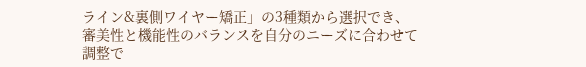ライン&裏側ワイヤー矯正」の3種類から選択でき、審美性と機能性のバランスを自分のニーズに合わせて調整で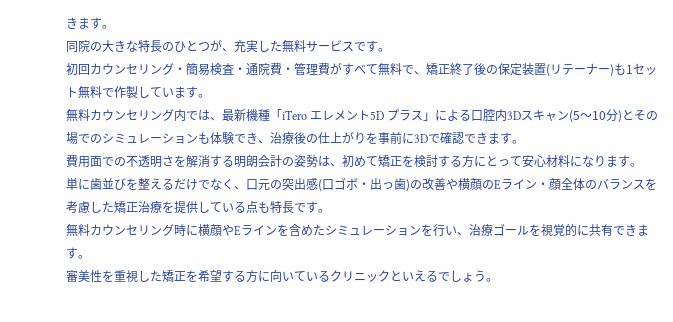きます。
同院の大きな特長のひとつが、充実した無料サービスです。
初回カウンセリング・簡易検査・通院費・管理費がすべて無料で、矯正終了後の保定装置(リテーナー)も1セット無料で作製しています。
無料カウンセリング内では、最新機種「iTero エレメント5D プラス」による口腔内3Dスキャン(5〜10分)とその場でのシミュレーションも体験でき、治療後の仕上がりを事前に3Dで確認できます。
費用面での不透明さを解消する明朗会計の姿勢は、初めて矯正を検討する方にとって安心材料になります。
単に歯並びを整えるだけでなく、口元の突出感(口ゴボ・出っ歯)の改善や横顔のEライン・顔全体のバランスを考慮した矯正治療を提供している点も特長です。
無料カウンセリング時に横顔やEラインを含めたシミュレーションを行い、治療ゴールを視覚的に共有できます。
審美性を重視した矯正を希望する方に向いているクリニックといえるでしょう。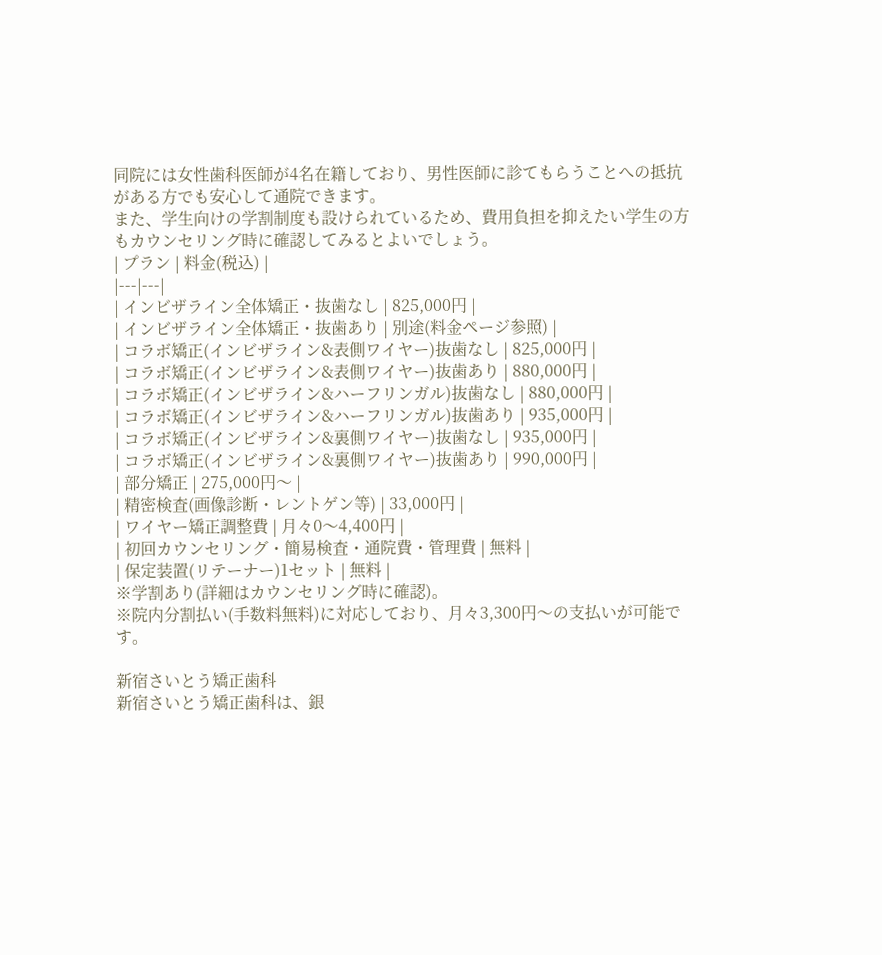同院には女性歯科医師が4名在籍しており、男性医師に診てもらうことへの抵抗がある方でも安心して通院できます。
また、学生向けの学割制度も設けられているため、費用負担を抑えたい学生の方もカウンセリング時に確認してみるとよいでしょう。
| プラン | 料金(税込) |
|---|---|
| インビザライン全体矯正・抜歯なし | 825,000円 |
| インビザライン全体矯正・抜歯あり | 別途(料金ページ参照) |
| コラボ矯正(インビザライン&表側ワイヤー)抜歯なし | 825,000円 |
| コラボ矯正(インビザライン&表側ワイヤー)抜歯あり | 880,000円 |
| コラボ矯正(インビザライン&ハーフリンガル)抜歯なし | 880,000円 |
| コラボ矯正(インビザライン&ハーフリンガル)抜歯あり | 935,000円 |
| コラボ矯正(インビザライン&裏側ワイヤー)抜歯なし | 935,000円 |
| コラボ矯正(インビザライン&裏側ワイヤー)抜歯あり | 990,000円 |
| 部分矯正 | 275,000円〜 |
| 精密検査(画像診断・レントゲン等) | 33,000円 |
| ワイヤー矯正調整費 | 月々0〜4,400円 |
| 初回カウンセリング・簡易検査・通院費・管理費 | 無料 |
| 保定装置(リテーナー)1セット | 無料 |
※学割あり(詳細はカウンセリング時に確認)。
※院内分割払い(手数料無料)に対応しており、月々3,300円〜の支払いが可能です。

新宿さいとう矯正歯科
新宿さいとう矯正歯科は、銀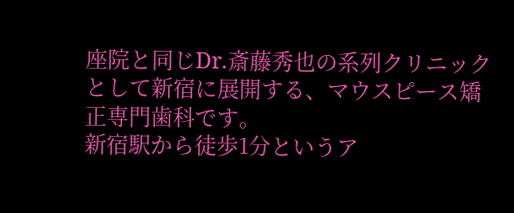座院と同じDr.斎藤秀也の系列クリニックとして新宿に展開する、マウスピース矯正専門歯科です。
新宿駅から徒歩1分というア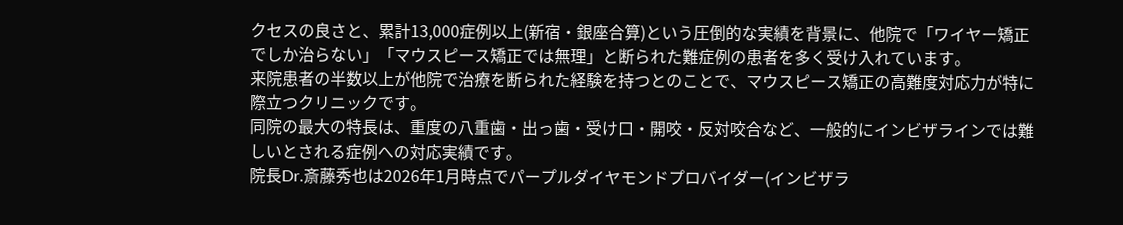クセスの良さと、累計13,000症例以上(新宿・銀座合算)という圧倒的な実績を背景に、他院で「ワイヤー矯正でしか治らない」「マウスピース矯正では無理」と断られた難症例の患者を多く受け入れています。
来院患者の半数以上が他院で治療を断られた経験を持つとのことで、マウスピース矯正の高難度対応力が特に際立つクリニックです。
同院の最大の特長は、重度の八重歯・出っ歯・受け口・開咬・反対咬合など、一般的にインビザラインでは難しいとされる症例への対応実績です。
院長Dr.斎藤秀也は2026年1月時点でパープルダイヤモンドプロバイダー(インビザラ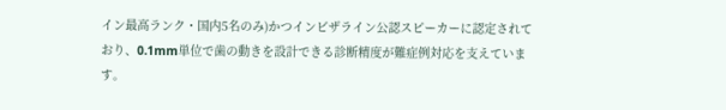イン最高ランク・国内5名のみ)かつインビザライン公認スピーカーに認定されており、0.1mm単位で歯の動きを設計できる診断精度が難症例対応を支えています。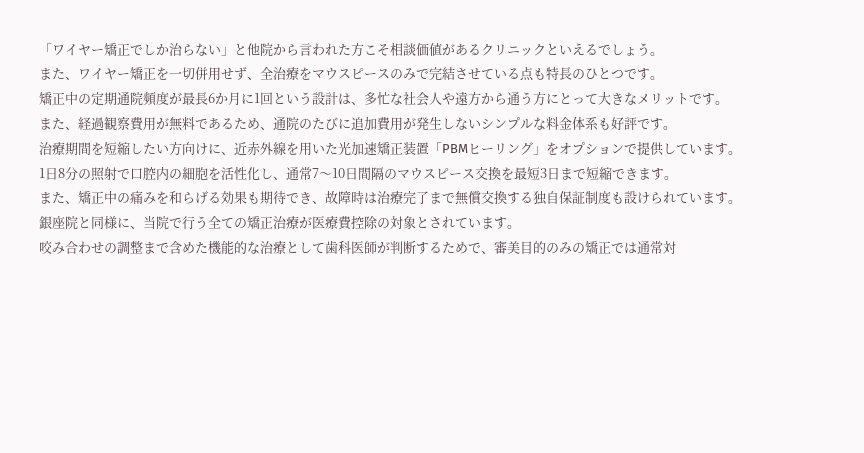「ワイヤー矯正でしか治らない」と他院から言われた方こそ相談価値があるクリニックといえるでしょう。
また、ワイヤー矯正を一切併用せず、全治療をマウスピースのみで完結させている点も特長のひとつです。
矯正中の定期通院頻度が最長6か月に1回という設計は、多忙な社会人や遠方から通う方にとって大きなメリットです。
また、経過観察費用が無料であるため、通院のたびに追加費用が発生しないシンプルな料金体系も好評です。
治療期間を短縮したい方向けに、近赤外線を用いた光加速矯正装置「PBMヒーリング」をオプションで提供しています。
1日8分の照射で口腔内の細胞を活性化し、通常7〜10日間隔のマウスピース交換を最短3日まで短縮できます。
また、矯正中の痛みを和らげる効果も期待でき、故障時は治療完了まで無償交換する独自保証制度も設けられています。
銀座院と同様に、当院で行う全ての矯正治療が医療費控除の対象とされています。
咬み合わせの調整まで含めた機能的な治療として歯科医師が判断するためで、審美目的のみの矯正では通常対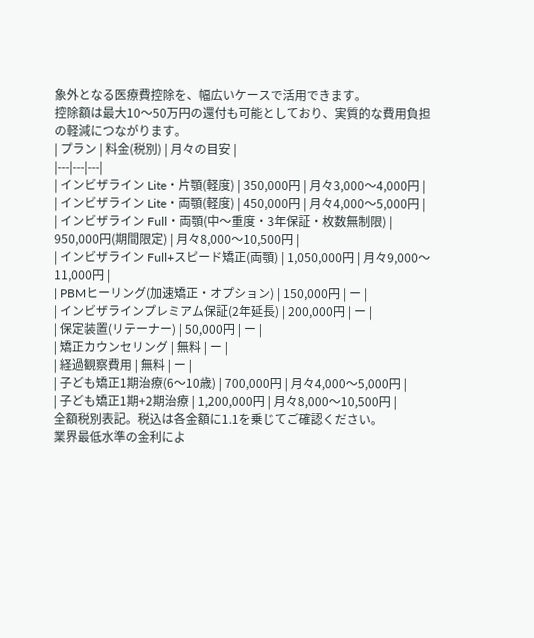象外となる医療費控除を、幅広いケースで活用できます。
控除額は最大10〜50万円の還付も可能としており、実質的な費用負担の軽減につながります。
| プラン | 料金(税別) | 月々の目安 |
|---|---|---|
| インビザライン Lite・片顎(軽度) | 350,000円 | 月々3,000〜4,000円 |
| インビザライン Lite・両顎(軽度) | 450,000円 | 月々4,000〜5,000円 |
| インビザライン Full・両顎(中〜重度・3年保証・枚数無制限) | 950,000円(期間限定) | 月々8,000〜10,500円 |
| インビザライン Full+スピード矯正(両顎) | 1,050,000円 | 月々9,000〜11,000円 |
| PBMヒーリング(加速矯正・オプション) | 150,000円 | ー |
| インビザラインプレミアム保証(2年延長) | 200,000円 | ー |
| 保定装置(リテーナー) | 50,000円 | ー |
| 矯正カウンセリング | 無料 | ー |
| 経過観察費用 | 無料 | ー |
| 子ども矯正1期治療(6〜10歳) | 700,000円 | 月々4,000〜5,000円 |
| 子ども矯正1期+2期治療 | 1,200,000円 | 月々8,000〜10,500円 |
全額税別表記。税込は各金額に1.1を乗じてご確認ください。
業界最低水準の金利によ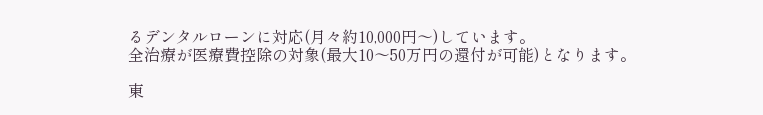るデンタルローンに対応(月々約10,000円〜)しています。
全治療が医療費控除の対象(最大10〜50万円の還付が可能)となります。

東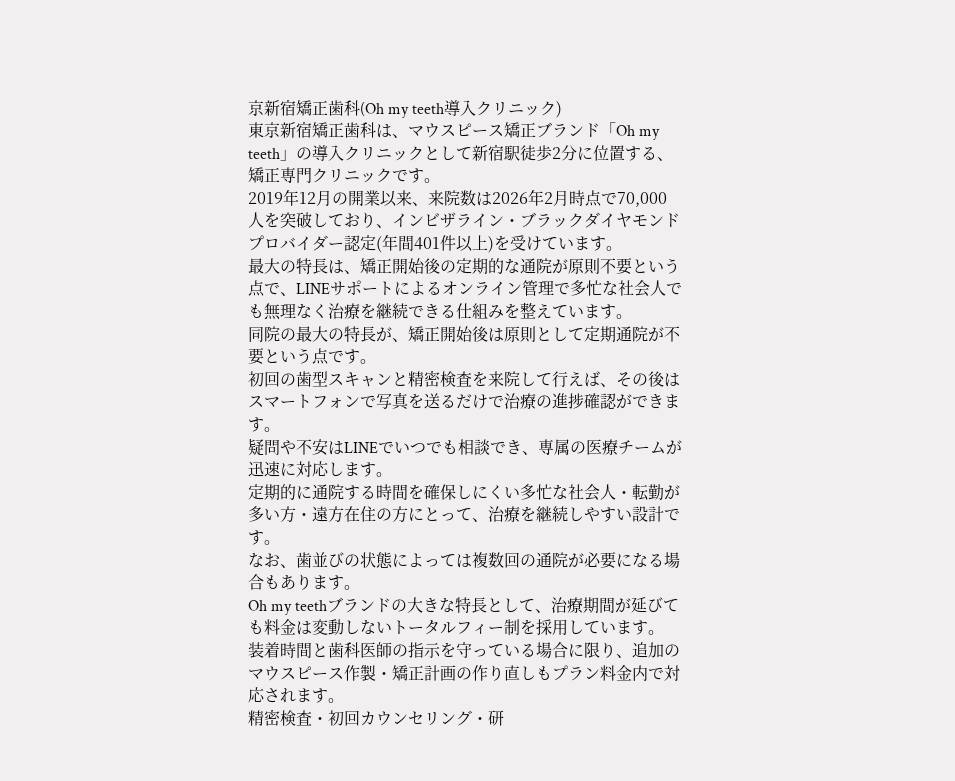京新宿矯正歯科(Oh my teeth導入クリニック)
東京新宿矯正歯科は、マウスピース矯正ブランド「Oh my teeth」の導入クリニックとして新宿駅徒歩2分に位置する、矯正専門クリニックです。
2019年12月の開業以来、来院数は2026年2月時点で70,000人を突破しており、インビザライン・ブラックダイヤモンドプロバイダー認定(年間401件以上)を受けています。
最大の特長は、矯正開始後の定期的な通院が原則不要という点で、LINEサポートによるオンライン管理で多忙な社会人でも無理なく治療を継続できる仕組みを整えています。
同院の最大の特長が、矯正開始後は原則として定期通院が不要という点です。
初回の歯型スキャンと精密検査を来院して行えば、その後はスマートフォンで写真を送るだけで治療の進捗確認ができます。
疑問や不安はLINEでいつでも相談でき、専属の医療チームが迅速に対応します。
定期的に通院する時間を確保しにくい多忙な社会人・転勤が多い方・遠方在住の方にとって、治療を継続しやすい設計です。
なお、歯並びの状態によっては複数回の通院が必要になる場合もあります。
Oh my teethブランドの大きな特長として、治療期間が延びても料金は変動しないトータルフィー制を採用しています。
装着時間と歯科医師の指示を守っている場合に限り、追加のマウスピース作製・矯正計画の作り直しもプラン料金内で対応されます。
精密検査・初回カウンセリング・研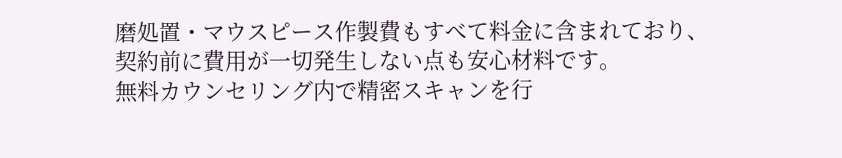磨処置・マウスピース作製費もすべて料金に含まれており、契約前に費用が一切発生しない点も安心材料です。
無料カウンセリング内で精密スキャンを行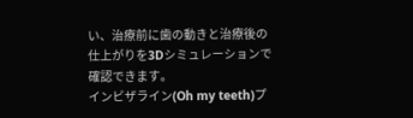い、治療前に歯の動きと治療後の仕上がりを3Dシミュレーションで確認できます。
インビザライン(Oh my teeth)プ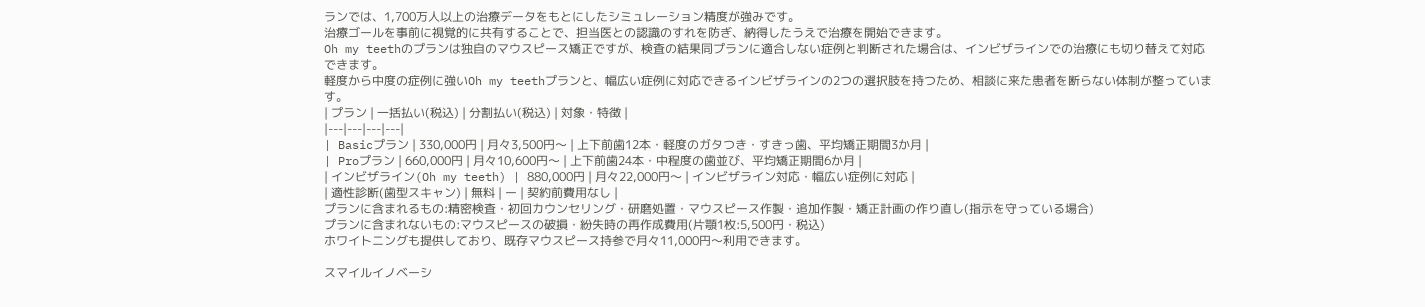ランでは、1,700万人以上の治療データをもとにしたシミュレーション精度が強みです。
治療ゴールを事前に視覚的に共有することで、担当医との認識のすれを防ぎ、納得したうえで治療を開始できます。
Oh my teethのプランは独自のマウスピース矯正ですが、検査の結果同プランに適合しない症例と判断された場合は、インビザラインでの治療にも切り替えて対応できます。
軽度から中度の症例に強いOh my teethプランと、幅広い症例に対応できるインビザラインの2つの選択肢を持つため、相談に来た患者を断らない体制が整っています。
| プラン | 一括払い(税込) | 分割払い(税込) | 対象・特徴 |
|---|---|---|---|
| Basicプラン | 330,000円 | 月々3,500円〜 | 上下前歯12本・軽度のガタつき・すきっ歯、平均矯正期間3か月 |
| Proプラン | 660,000円 | 月々10,600円〜 | 上下前歯24本・中程度の歯並び、平均矯正期間6か月 |
| インビザライン(Oh my teeth) | 880,000円 | 月々22,000円〜 | インビザライン対応・幅広い症例に対応 |
| 適性診断(歯型スキャン) | 無料 | ー | 契約前費用なし |
プランに含まれるもの:精密検査・初回カウンセリング・研磨処置・マウスピース作製・追加作製・矯正計画の作り直し(指示を守っている場合)
プランに含まれないもの:マウスピースの破損・紛失時の再作成費用(片顎1枚:5,500円・税込)
ホワイトニングも提供しており、既存マウスピース持参で月々11,000円〜利用できます。

スマイルイノベーシ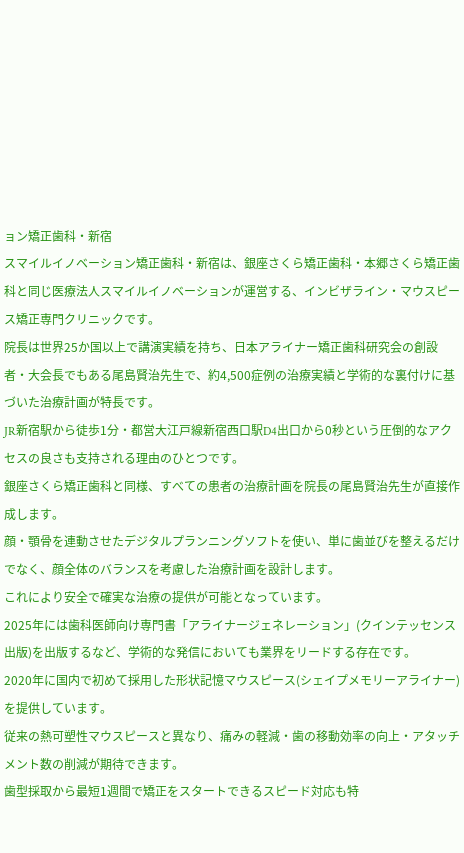ョン矯正歯科・新宿
スマイルイノベーション矯正歯科・新宿は、銀座さくら矯正歯科・本郷さくら矯正歯科と同じ医療法人スマイルイノベーションが運営する、インビザライン・マウスピース矯正専門クリニックです。
院長は世界25か国以上で講演実績を持ち、日本アライナー矯正歯科研究会の創設者・大会長でもある尾島賢治先生で、約4,500症例の治療実績と学術的な裏付けに基づいた治療計画が特長です。
JR新宿駅から徒歩1分・都営大江戸線新宿西口駅D4出口から0秒という圧倒的なアクセスの良さも支持される理由のひとつです。
銀座さくら矯正歯科と同様、すべての患者の治療計画を院長の尾島賢治先生が直接作成します。
顔・顎骨を連動させたデジタルプランニングソフトを使い、単に歯並びを整えるだけでなく、顔全体のバランスを考慮した治療計画を設計します。
これにより安全で確実な治療の提供が可能となっています。
2025年には歯科医師向け専門書「アライナージェネレーション」(クインテッセンス出版)を出版するなど、学術的な発信においても業界をリードする存在です。
2020年に国内で初めて採用した形状記憶マウスピース(シェイプメモリーアライナー)を提供しています。
従来の熱可塑性マウスピースと異なり、痛みの軽減・歯の移動効率の向上・アタッチメント数の削減が期待できます。
歯型採取から最短1週間で矯正をスタートできるスピード対応も特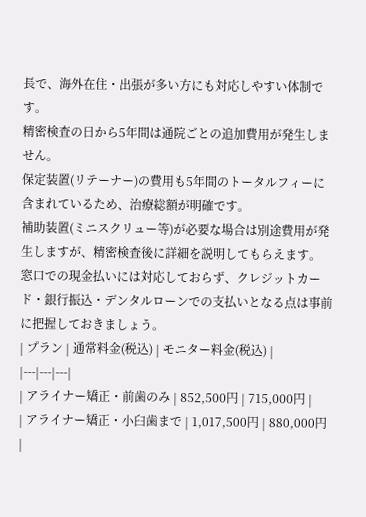長で、海外在住・出張が多い方にも対応しやすい体制です。
精密検査の日から5年間は通院ごとの追加費用が発生しません。
保定装置(リテーナー)の費用も5年間のトータルフィーに含まれているため、治療総額が明確です。
補助装置(ミニスクリュー等)が必要な場合は別途費用が発生しますが、精密検査後に詳細を説明してもらえます。
窓口での現金払いには対応しておらず、クレジットカード・銀行振込・デンタルローンでの支払いとなる点は事前に把握しておきましょう。
| プラン | 通常料金(税込) | モニター料金(税込) |
|---|---|---|
| アライナー矯正・前歯のみ | 852,500円 | 715,000円 |
| アライナー矯正・小臼歯まで | 1,017,500円 | 880,000円 |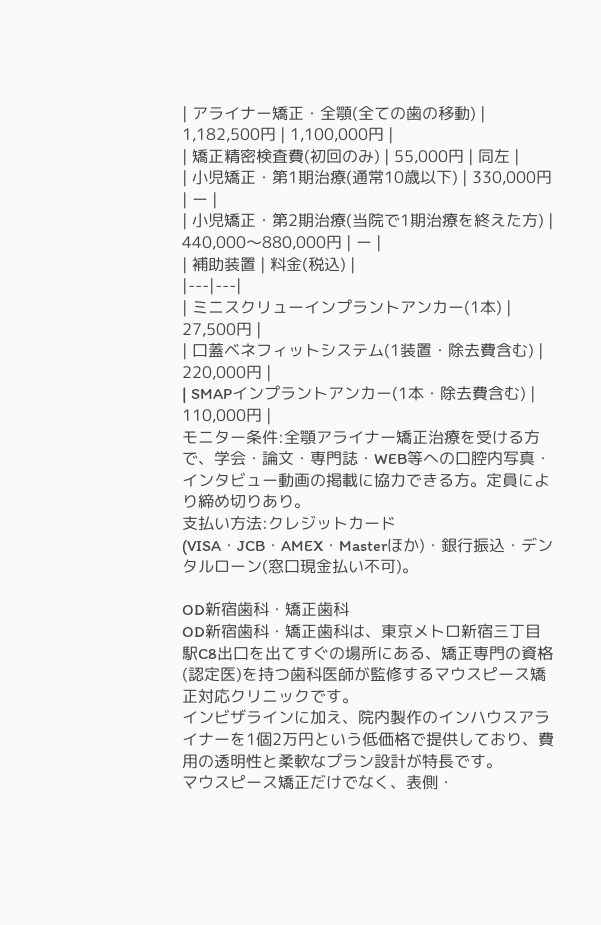| アライナー矯正・全顎(全ての歯の移動) | 1,182,500円 | 1,100,000円 |
| 矯正精密検査費(初回のみ) | 55,000円 | 同左 |
| 小児矯正・第1期治療(通常10歳以下) | 330,000円 | ー |
| 小児矯正・第2期治療(当院で1期治療を終えた方) | 440,000〜880,000円 | ー |
| 補助装置 | 料金(税込) |
|---|---|
| ミニスクリューインプラントアンカー(1本) | 27,500円 |
| 口蓋ベネフィットシステム(1装置・除去費含む) | 220,000円 |
| SMAPインプラントアンカー(1本・除去費含む) | 110,000円 |
モニター条件:全顎アライナー矯正治療を受ける方で、学会・論文・専門誌・WEB等への口腔内写真・インタビュー動画の掲載に協力できる方。定員により締め切りあり。
支払い方法:クレジットカード(VISA・JCB・AMEX・Masterほか)・銀行振込・デンタルローン(窓口現金払い不可)。

OD新宿歯科・矯正歯科
OD新宿歯科・矯正歯科は、東京メトロ新宿三丁目駅C8出口を出てすぐの場所にある、矯正専門の資格(認定医)を持つ歯科医師が監修するマウスピース矯正対応クリニックです。
インビザラインに加え、院内製作のインハウスアライナーを1個2万円という低価格で提供しており、費用の透明性と柔軟なプラン設計が特長です。
マウスピース矯正だけでなく、表側・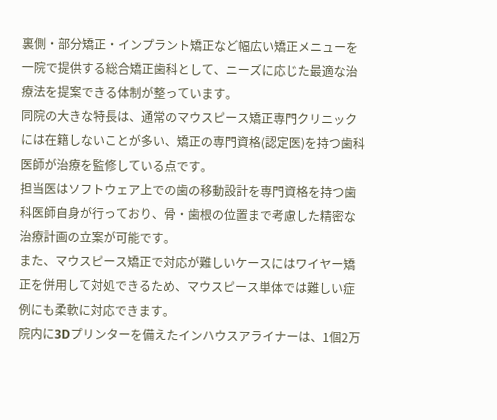裏側・部分矯正・インプラント矯正など幅広い矯正メニューを一院で提供する総合矯正歯科として、ニーズに応じた最適な治療法を提案できる体制が整っています。
同院の大きな特長は、通常のマウスピース矯正専門クリニックには在籍しないことが多い、矯正の専門資格(認定医)を持つ歯科医師が治療を監修している点です。
担当医はソフトウェア上での歯の移動設計を専門資格を持つ歯科医師自身が行っており、骨・歯根の位置まで考慮した精密な治療計画の立案が可能です。
また、マウスピース矯正で対応が難しいケースにはワイヤー矯正を併用して対処できるため、マウスピース単体では難しい症例にも柔軟に対応できます。
院内に3Dプリンターを備えたインハウスアライナーは、1個2万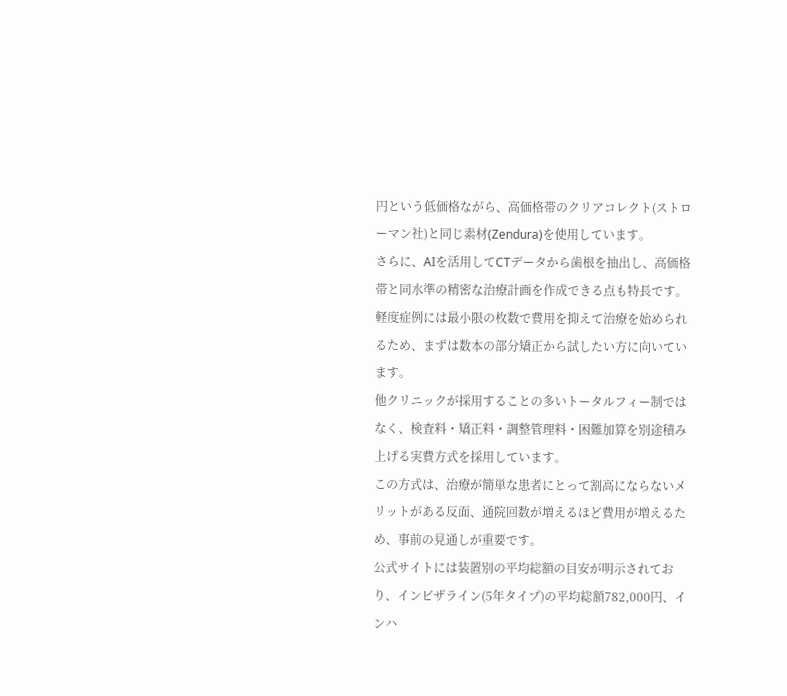円という低価格ながら、高価格帯のクリアコレクト(ストローマン社)と同じ素材(Zendura)を使用しています。
さらに、AIを活用してCTデータから歯根を抽出し、高価格帯と同水準の精密な治療計画を作成できる点も特長です。
軽度症例には最小限の枚数で費用を抑えて治療を始められるため、まずは数本の部分矯正から試したい方に向いています。
他クリニックが採用することの多いトータルフィー制ではなく、検査料・矯正料・調整管理料・困難加算を別途積み上げる実費方式を採用しています。
この方式は、治療が簡単な患者にとって割高にならないメリットがある反面、通院回数が増えるほど費用が増えるため、事前の見通しが重要です。
公式サイトには装置別の平均総額の目安が明示されており、インビザライン(5年タイプ)の平均総額782,000円、インハ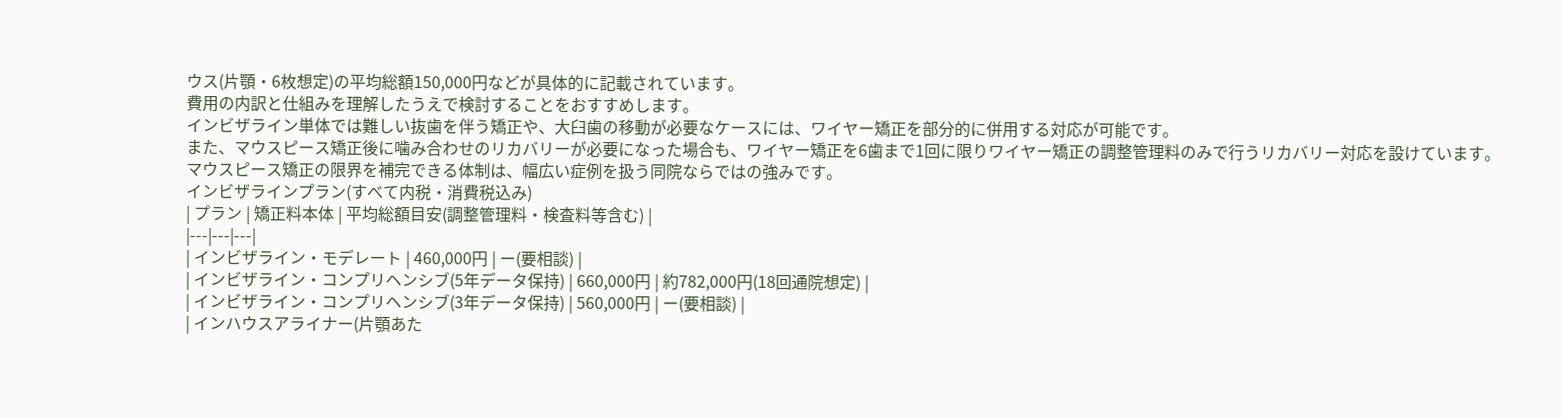ウス(片顎・6枚想定)の平均総額150,000円などが具体的に記載されています。
費用の内訳と仕組みを理解したうえで検討することをおすすめします。
インビザライン単体では難しい抜歯を伴う矯正や、大臼歯の移動が必要なケースには、ワイヤー矯正を部分的に併用する対応が可能です。
また、マウスピース矯正後に噛み合わせのリカバリーが必要になった場合も、ワイヤー矯正を6歯まで1回に限りワイヤー矯正の調整管理料のみで行うリカバリー対応を設けています。
マウスピース矯正の限界を補完できる体制は、幅広い症例を扱う同院ならではの強みです。
インビザラインプラン(すべて内税・消費税込み)
| プラン | 矯正料本体 | 平均総額目安(調整管理料・検査料等含む) |
|---|---|---|
| インビザライン・モデレート | 460,000円 | ー(要相談) |
| インビザライン・コンプリヘンシブ(5年データ保持) | 660,000円 | 約782,000円(18回通院想定) |
| インビザライン・コンプリヘンシブ(3年データ保持) | 560,000円 | ー(要相談) |
| インハウスアライナー(片顎あた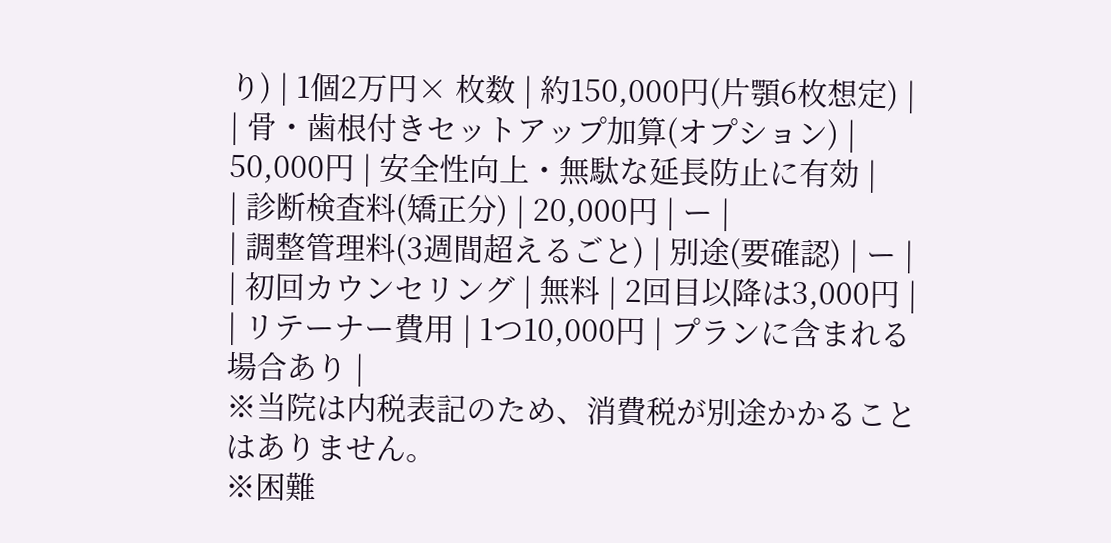り) | 1個2万円× 枚数 | 約150,000円(片顎6枚想定) |
| 骨・歯根付きセットアップ加算(オプション) | 50,000円 | 安全性向上・無駄な延長防止に有効 |
| 診断検査料(矯正分) | 20,000円 | ー |
| 調整管理料(3週間超えるごと) | 別途(要確認) | ー |
| 初回カウンセリング | 無料 | 2回目以降は3,000円 |
| リテーナー費用 | 1つ10,000円 | プランに含まれる場合あり |
※当院は内税表記のため、消費税が別途かかることはありません。
※困難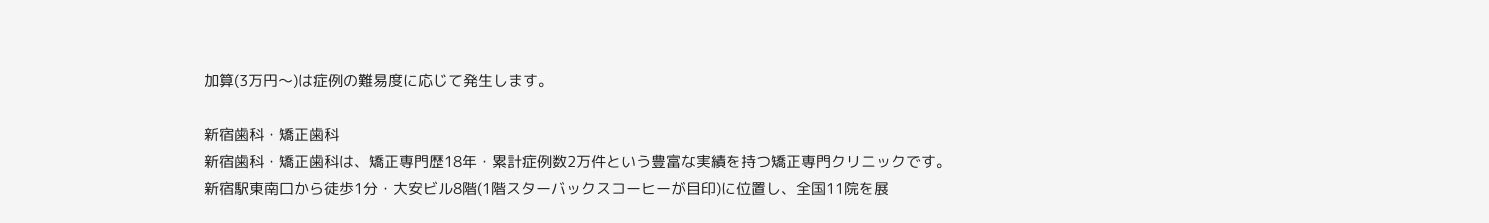加算(3万円〜)は症例の難易度に応じて発生します。

新宿歯科・矯正歯科
新宿歯科・矯正歯科は、矯正専門歴18年・累計症例数2万件という豊富な実績を持つ矯正専門クリニックです。
新宿駅東南口から徒歩1分・大安ビル8階(1階スターバックスコーヒーが目印)に位置し、全国11院を展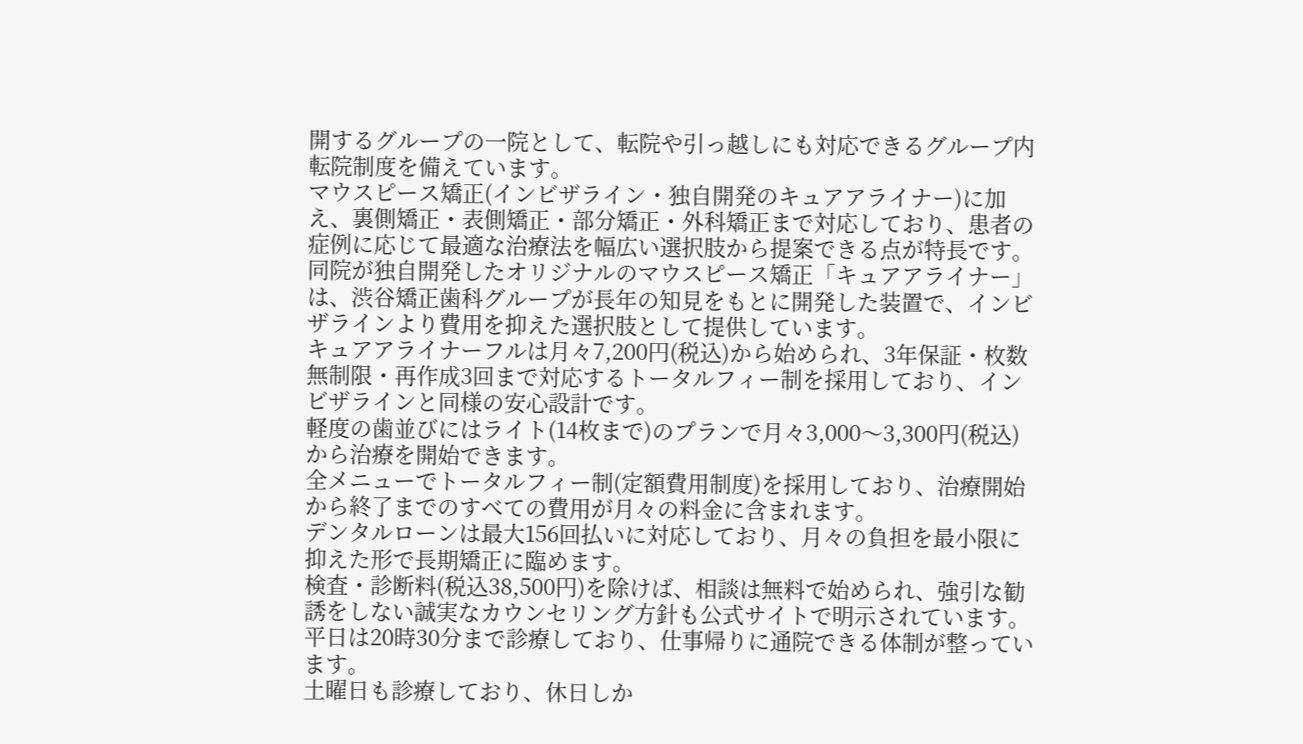開するグループの一院として、転院や引っ越しにも対応できるグループ内転院制度を備えています。
マウスピース矯正(インビザライン・独自開発のキュアアライナー)に加え、裏側矯正・表側矯正・部分矯正・外科矯正まで対応しており、患者の症例に応じて最適な治療法を幅広い選択肢から提案できる点が特長です。
同院が独自開発したオリジナルのマウスピース矯正「キュアアライナー」は、渋谷矯正歯科グループが長年の知見をもとに開発した装置で、インビザラインより費用を抑えた選択肢として提供しています。
キュアアライナーフルは月々7,200円(税込)から始められ、3年保証・枚数無制限・再作成3回まで対応するトータルフィー制を採用しており、インビザラインと同様の安心設計です。
軽度の歯並びにはライト(14枚まで)のプランで月々3,000〜3,300円(税込)から治療を開始できます。
全メニューでトータルフィー制(定額費用制度)を採用しており、治療開始から終了までのすべての費用が月々の料金に含まれます。
デンタルローンは最大156回払いに対応しており、月々の負担を最小限に抑えた形で長期矯正に臨めます。
検査・診断料(税込38,500円)を除けば、相談は無料で始められ、強引な勧誘をしない誠実なカウンセリング方針も公式サイトで明示されています。
平日は20時30分まで診療しており、仕事帰りに通院できる体制が整っています。
土曜日も診療しており、休日しか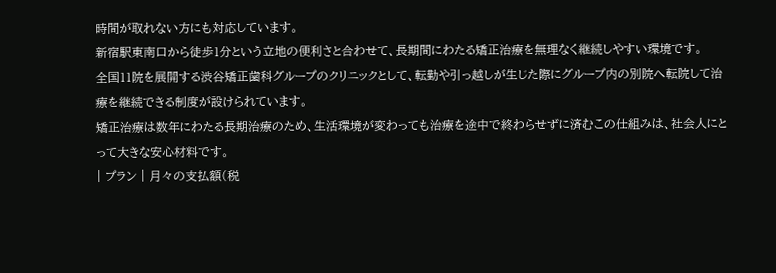時間が取れない方にも対応しています。
新宿駅東南口から徒歩1分という立地の便利さと合わせて、長期間にわたる矯正治療を無理なく継続しやすい環境です。
全国11院を展開する渋谷矯正歯科グループのクリニックとして、転勤や引っ越しが生じた際にグループ内の別院へ転院して治療を継続できる制度が設けられています。
矯正治療は数年にわたる長期治療のため、生活環境が変わっても治療を途中で終わらせずに済むこの仕組みは、社会人にとって大きな安心材料です。
| プラン | 月々の支払額(税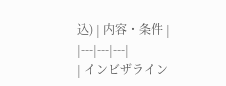込) | 内容・条件 |
|---|---|---|
| インビザライン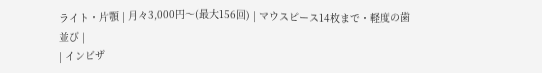ライト・片顎 | 月々3,000円〜(最大156回) | マウスピース14枚まで・軽度の歯並び |
| インビザ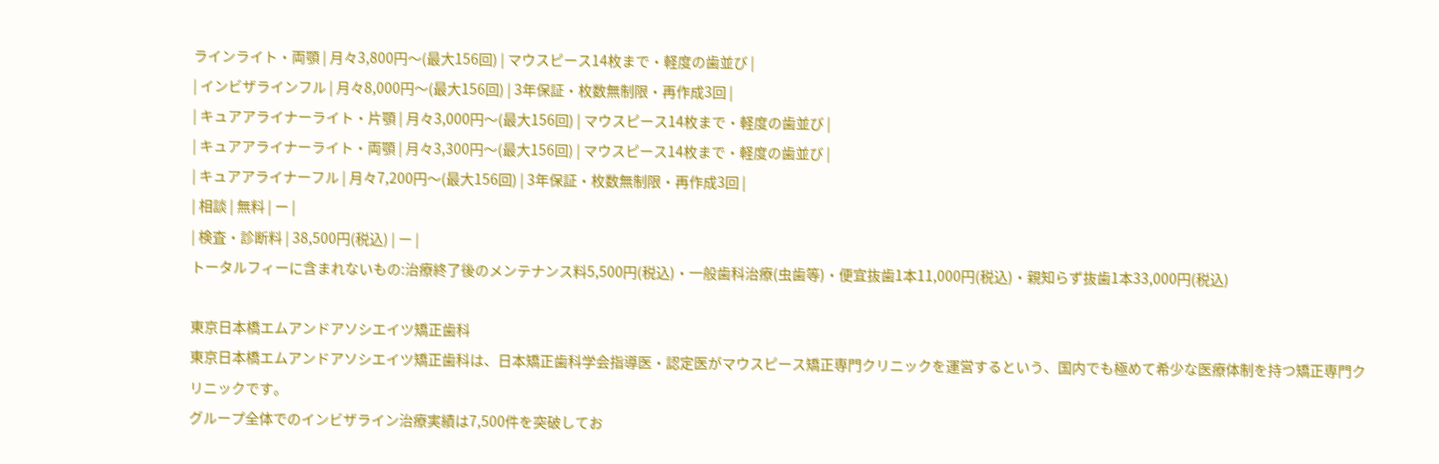ラインライト・両顎 | 月々3,800円〜(最大156回) | マウスピース14枚まで・軽度の歯並び |
| インビザラインフル | 月々8,000円〜(最大156回) | 3年保証・枚数無制限・再作成3回 |
| キュアアライナーライト・片顎 | 月々3,000円〜(最大156回) | マウスピース14枚まで・軽度の歯並び |
| キュアアライナーライト・両顎 | 月々3,300円〜(最大156回) | マウスピース14枚まで・軽度の歯並び |
| キュアアライナーフル | 月々7,200円〜(最大156回) | 3年保証・枚数無制限・再作成3回 |
| 相談 | 無料 | ー |
| 検査・診断料 | 38,500円(税込) | ー |
トータルフィーに含まれないもの:治療終了後のメンテナンス料5,500円(税込)・一般歯科治療(虫歯等)・便宜抜歯1本11,000円(税込)・親知らず抜歯1本33,000円(税込)

東京日本橋エムアンドアソシエイツ矯正歯科
東京日本橋エムアンドアソシエイツ矯正歯科は、日本矯正歯科学会指導医・認定医がマウスピース矯正専門クリニックを運営するという、国内でも極めて希少な医療体制を持つ矯正専門クリニックです。
グループ全体でのインビザライン治療実績は7,500件を突破してお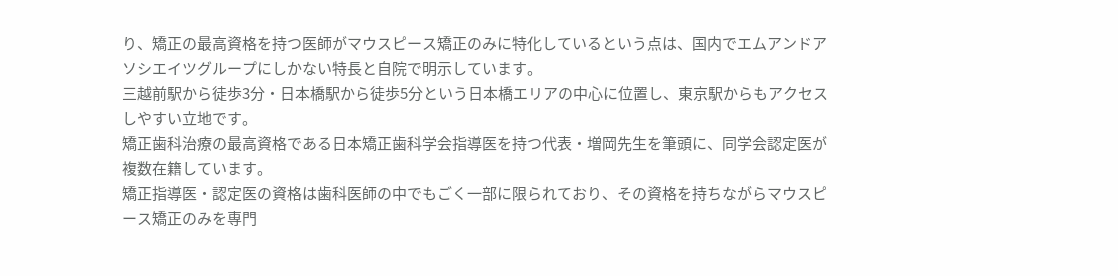り、矯正の最高資格を持つ医師がマウスピース矯正のみに特化しているという点は、国内でエムアンドアソシエイツグループにしかない特長と自院で明示しています。
三越前駅から徒歩3分・日本橋駅から徒歩5分という日本橋エリアの中心に位置し、東京駅からもアクセスしやすい立地です。
矯正歯科治療の最高資格である日本矯正歯科学会指導医を持つ代表・増岡先生を筆頭に、同学会認定医が複数在籍しています。
矯正指導医・認定医の資格は歯科医師の中でもごく一部に限られており、その資格を持ちながらマウスピース矯正のみを専門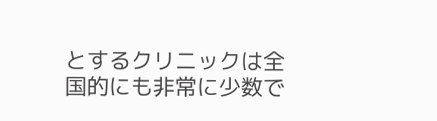とするクリニックは全国的にも非常に少数で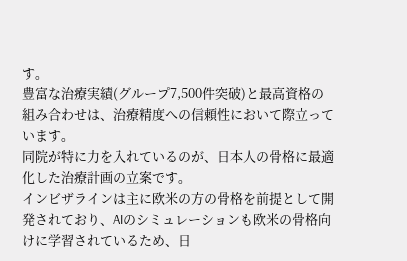す。
豊富な治療実績(グループ7,500件突破)と最高資格の組み合わせは、治療精度への信頼性において際立っています。
同院が特に力を入れているのが、日本人の骨格に最適化した治療計画の立案です。
インビザラインは主に欧米の方の骨格を前提として開発されており、AIのシミュレーションも欧米の骨格向けに学習されているため、日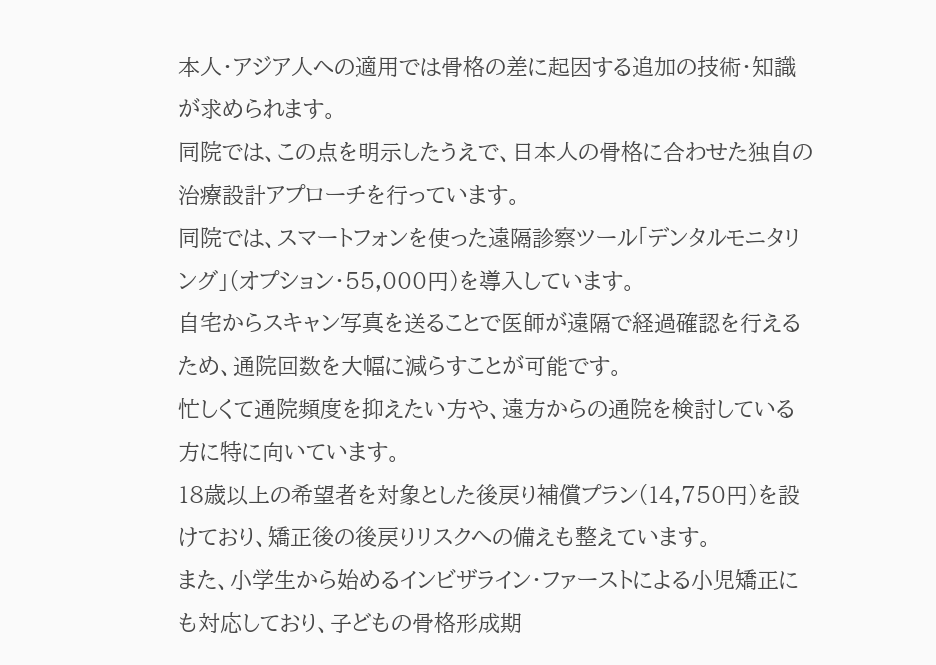本人・アジア人への適用では骨格の差に起因する追加の技術・知識が求められます。
同院では、この点を明示したうえで、日本人の骨格に合わせた独自の治療設計アプローチを行っています。
同院では、スマートフォンを使った遠隔診察ツール「デンタルモニタリング」(オプション・55,000円)を導入しています。
自宅からスキャン写真を送ることで医師が遠隔で経過確認を行えるため、通院回数を大幅に減らすことが可能です。
忙しくて通院頻度を抑えたい方や、遠方からの通院を検討している方に特に向いています。
18歳以上の希望者を対象とした後戻り補償プラン(14,750円)を設けており、矯正後の後戻りリスクへの備えも整えています。
また、小学生から始めるインビザライン・ファーストによる小児矯正にも対応しており、子どもの骨格形成期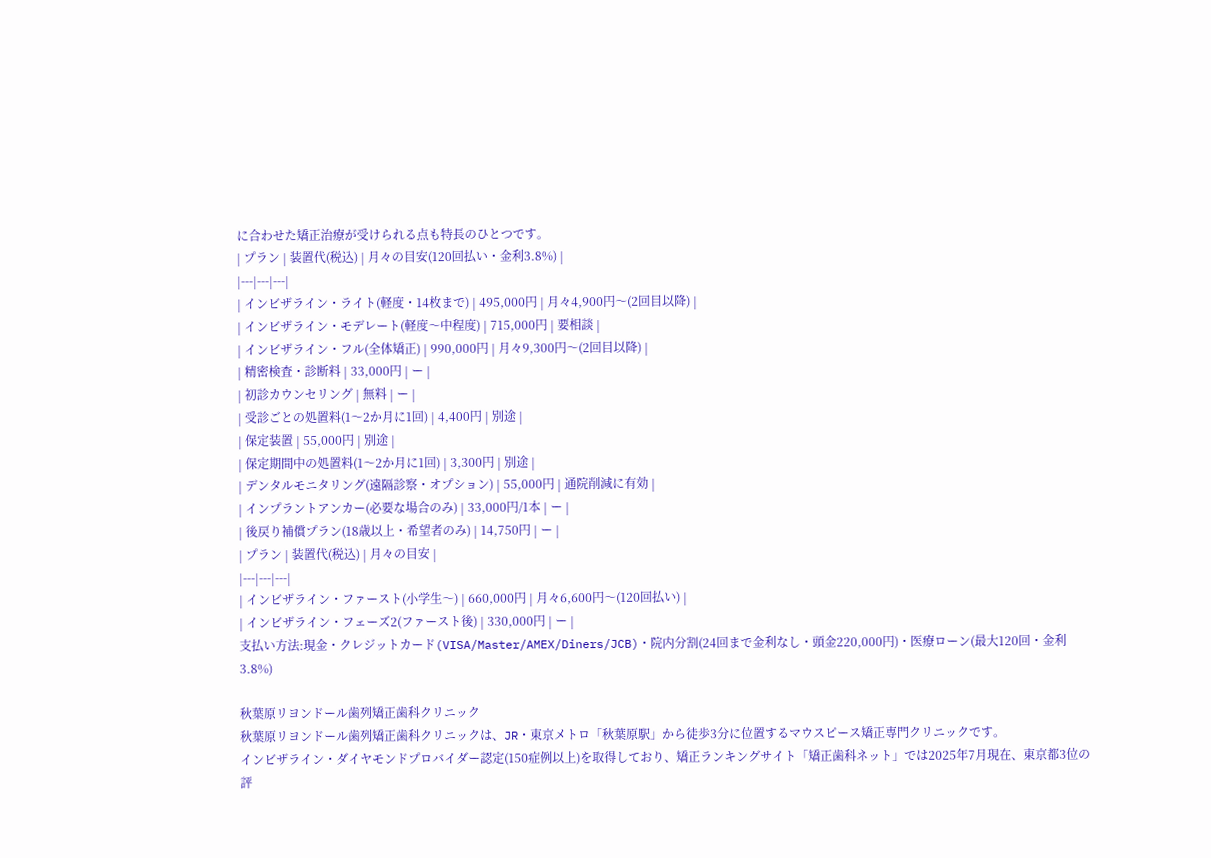に合わせた矯正治療が受けられる点も特長のひとつです。
| プラン | 装置代(税込) | 月々の目安(120回払い・金利3.8%) |
|---|---|---|
| インビザライン・ライト(軽度・14枚まで) | 495,000円 | 月々4,900円〜(2回目以降) |
| インビザライン・モデレート(軽度〜中程度) | 715,000円 | 要相談 |
| インビザライン・フル(全体矯正) | 990,000円 | 月々9,300円〜(2回目以降) |
| 精密検査・診断料 | 33,000円 | ー |
| 初診カウンセリング | 無料 | ー |
| 受診ごとの処置料(1〜2か月に1回) | 4,400円 | 別途 |
| 保定装置 | 55,000円 | 別途 |
| 保定期間中の処置料(1〜2か月に1回) | 3,300円 | 別途 |
| デンタルモニタリング(遠隔診察・オプション) | 55,000円 | 通院削減に有効 |
| インプラントアンカー(必要な場合のみ) | 33,000円/1本 | ー |
| 後戻り補償プラン(18歳以上・希望者のみ) | 14,750円 | ー |
| プラン | 装置代(税込) | 月々の目安 |
|---|---|---|
| インビザライン・ファースト(小学生〜) | 660,000円 | 月々6,600円〜(120回払い) |
| インビザライン・フェーズ2(ファースト後) | 330,000円 | ー |
支払い方法:現金・クレジットカード(VISA/Master/AMEX/Diners/JCB)・院内分割(24回まで金利なし・頭金220,000円)・医療ローン(最大120回・金利3.8%)

秋葉原リヨンドール歯列矯正歯科クリニック
秋葉原リヨンドール歯列矯正歯科クリニックは、JR・東京メトロ「秋葉原駅」から徒歩3分に位置するマウスピース矯正専門クリニックです。
インビザライン・ダイヤモンドプロバイダー認定(150症例以上)を取得しており、矯正ランキングサイト「矯正歯科ネット」では2025年7月現在、東京都3位の評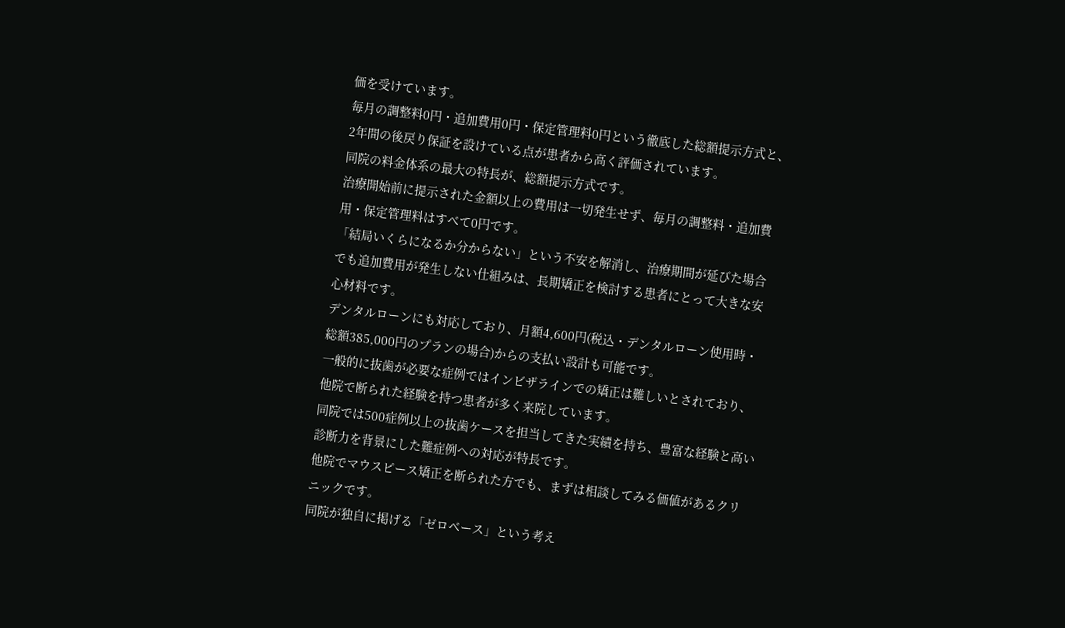価を受けています。
毎月の調整料0円・追加費用0円・保定管理料0円という徹底した総額提示方式と、2年間の後戻り保証を設けている点が患者から高く評価されています。
同院の料金体系の最大の特長が、総額提示方式です。
治療開始前に提示された金額以上の費用は一切発生せず、毎月の調整料・追加費用・保定管理料はすべて0円です。
「結局いくらになるか分からない」という不安を解消し、治療期間が延びた場合でも追加費用が発生しない仕組みは、長期矯正を検討する患者にとって大きな安心材料です。
デンタルローンにも対応しており、月額4,600円(税込・デンタルローン使用時・総額385,000円のプランの場合)からの支払い設計も可能です。
一般的に抜歯が必要な症例ではインビザラインでの矯正は難しいとされており、他院で断られた経験を持つ患者が多く来院しています。
同院では500症例以上の抜歯ケースを担当してきた実績を持ち、豊富な経験と高い診断力を背景にした難症例への対応が特長です。
他院でマウスピース矯正を断られた方でも、まずは相談してみる価値があるクリニックです。
同院が独自に掲げる「ゼロベース」という考え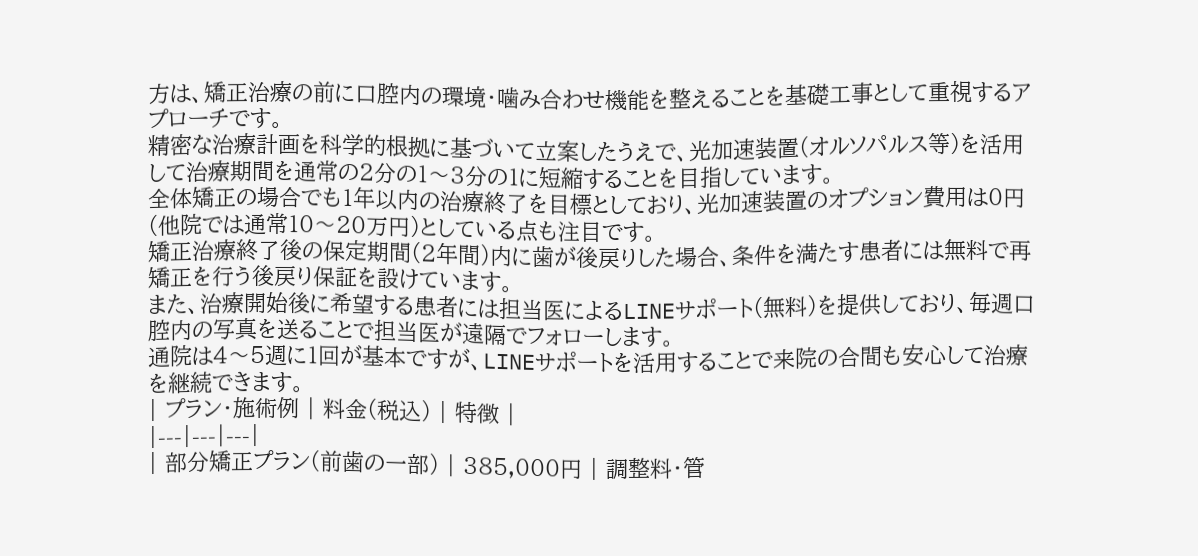方は、矯正治療の前に口腔内の環境・噛み合わせ機能を整えることを基礎工事として重視するアプローチです。
精密な治療計画を科学的根拠に基づいて立案したうえで、光加速装置(オルソパルス等)を活用して治療期間を通常の2分の1〜3分の1に短縮することを目指しています。
全体矯正の場合でも1年以内の治療終了を目標としており、光加速装置のオプション費用は0円(他院では通常10〜20万円)としている点も注目です。
矯正治療終了後の保定期間(2年間)内に歯が後戻りした場合、条件を満たす患者には無料で再矯正を行う後戻り保証を設けています。
また、治療開始後に希望する患者には担当医によるLINEサポート(無料)を提供しており、毎週口腔内の写真を送ることで担当医が遠隔でフォローします。
通院は4〜5週に1回が基本ですが、LINEサポートを活用することで来院の合間も安心して治療を継続できます。
| プラン・施術例 | 料金(税込) | 特徴 |
|---|---|---|
| 部分矯正プラン(前歯の一部) | 385,000円 | 調整料・管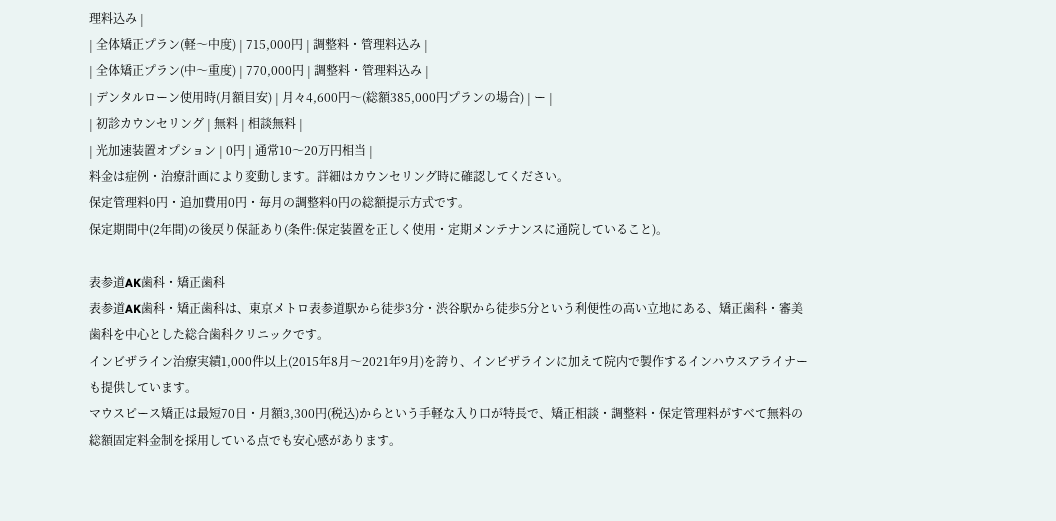理料込み |
| 全体矯正プラン(軽〜中度) | 715,000円 | 調整料・管理料込み |
| 全体矯正プラン(中〜重度) | 770,000円 | 調整料・管理料込み |
| デンタルローン使用時(月額目安) | 月々4,600円〜(総額385,000円プランの場合) | ー |
| 初診カウンセリング | 無料 | 相談無料 |
| 光加速装置オプション | 0円 | 通常10〜20万円相当 |
料金は症例・治療計画により変動します。詳細はカウンセリング時に確認してください。
保定管理料0円・追加費用0円・毎月の調整料0円の総額提示方式です。
保定期間中(2年間)の後戻り保証あり(条件:保定装置を正しく使用・定期メンテナンスに通院していること)。

表参道AK歯科・矯正歯科
表参道AK歯科・矯正歯科は、東京メトロ表参道駅から徒歩3分・渋谷駅から徒歩5分という利便性の高い立地にある、矯正歯科・審美歯科を中心とした総合歯科クリニックです。
インビザライン治療実績1,000件以上(2015年8月〜2021年9月)を誇り、インビザラインに加えて院内で製作するインハウスアライナーも提供しています。
マウスピース矯正は最短70日・月額3,300円(税込)からという手軽な入り口が特長で、矯正相談・調整料・保定管理料がすべて無料の総額固定料金制を採用している点でも安心感があります。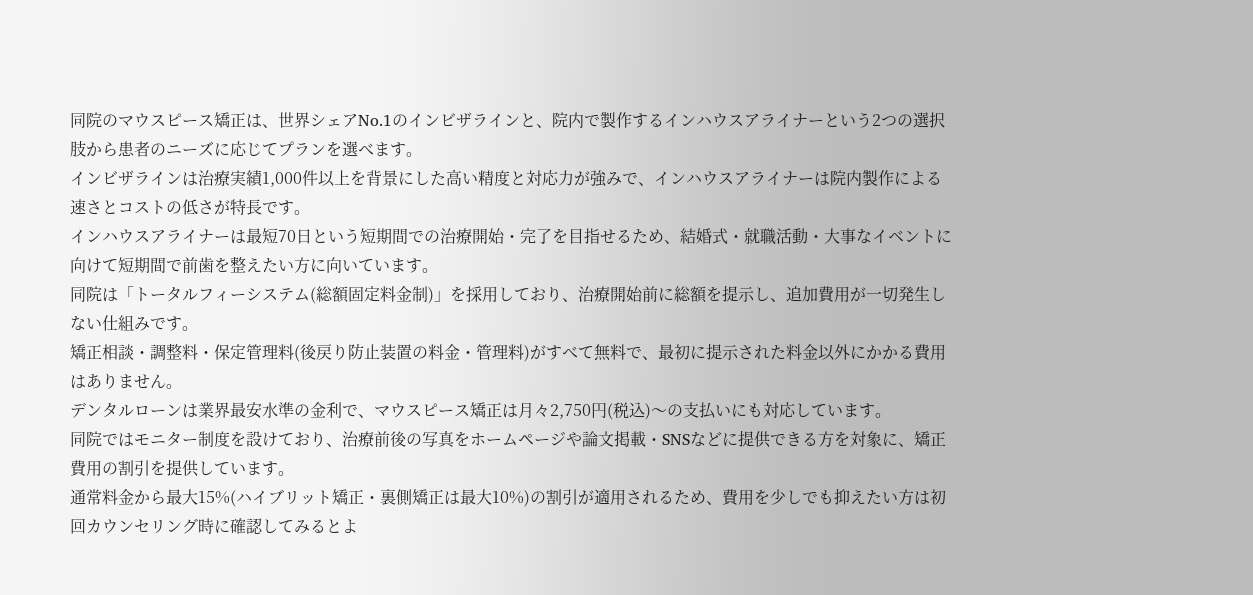同院のマウスピース矯正は、世界シェアNo.1のインビザラインと、院内で製作するインハウスアライナーという2つの選択肢から患者のニーズに応じてプランを選べます。
インビザラインは治療実績1,000件以上を背景にした高い精度と対応力が強みで、インハウスアライナーは院内製作による速さとコストの低さが特長です。
インハウスアライナーは最短70日という短期間での治療開始・完了を目指せるため、結婚式・就職活動・大事なイベントに向けて短期間で前歯を整えたい方に向いています。
同院は「トータルフィーシステム(総額固定料金制)」を採用しており、治療開始前に総額を提示し、追加費用が一切発生しない仕組みです。
矯正相談・調整料・保定管理料(後戻り防止装置の料金・管理料)がすべて無料で、最初に提示された料金以外にかかる費用はありません。
デンタルローンは業界最安水準の金利で、マウスピース矯正は月々2,750円(税込)〜の支払いにも対応しています。
同院ではモニター制度を設けており、治療前後の写真をホームページや論文掲載・SNSなどに提供できる方を対象に、矯正費用の割引を提供しています。
通常料金から最大15%(ハイブリット矯正・裏側矯正は最大10%)の割引が適用されるため、費用を少しでも抑えたい方は初回カウンセリング時に確認してみるとよ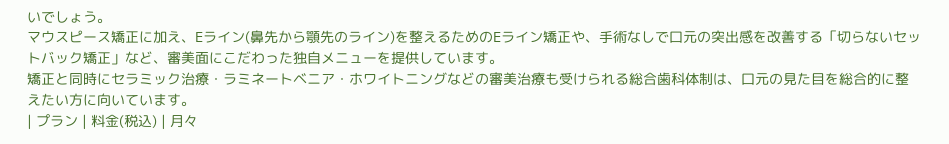いでしょう。
マウスピース矯正に加え、Eライン(鼻先から顎先のライン)を整えるためのEライン矯正や、手術なしで口元の突出感を改善する「切らないセットバック矯正」など、審美面にこだわった独自メニューを提供しています。
矯正と同時にセラミック治療・ラミネートベニア・ホワイトニングなどの審美治療も受けられる総合歯科体制は、口元の見た目を総合的に整えたい方に向いています。
| プラン | 料金(税込) | 月々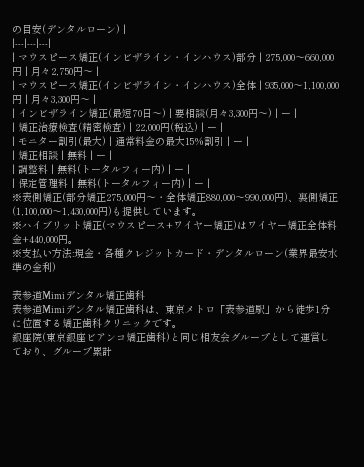の目安(デンタルローン) |
|---|---|---|
| マウスピース矯正(インビザライン・インハウス)部分 | 275,000〜660,000円 | 月々2,750円〜 |
| マウスピース矯正(インビザライン・インハウス)全体 | 935,000〜1,100,000円 | 月々3,300円〜 |
| インビザライン矯正(最短70日〜) | 要相談(月々3,300円〜) | ー |
| 矯正治療検査(精密検査) | 22,000円(税込) | ー |
| モニター割引(最大) | 通常料金の最大15%割引 | ー |
| 矯正相談 | 無料 | ー |
| 調整料 | 無料(トータルフィー内) | ー |
| 保定管理料 | 無料(トータルフィー内) | ー |
※表側矯正(部分矯正275,000円〜・全体矯正880,000〜990,000円)、裏側矯正(1,100,000〜1,430,000円)も提供しています。
※ハイブリット矯正(マウスピース+ワイヤー矯正)はワイヤー矯正全体料金+440,000円。
※支払い方法:現金・各種クレジットカード・デンタルローン(業界最安水準の金利)

表参道Mimiデンタル矯正歯科
表参道Mimiデンタル矯正歯科は、東京メトロ「表参道駅」から徒歩1分に位置する矯正歯科クリニックです。
銀座院(東京銀座ビアンコ矯正歯科)と同じ相友会グループとして運営しており、グループ累計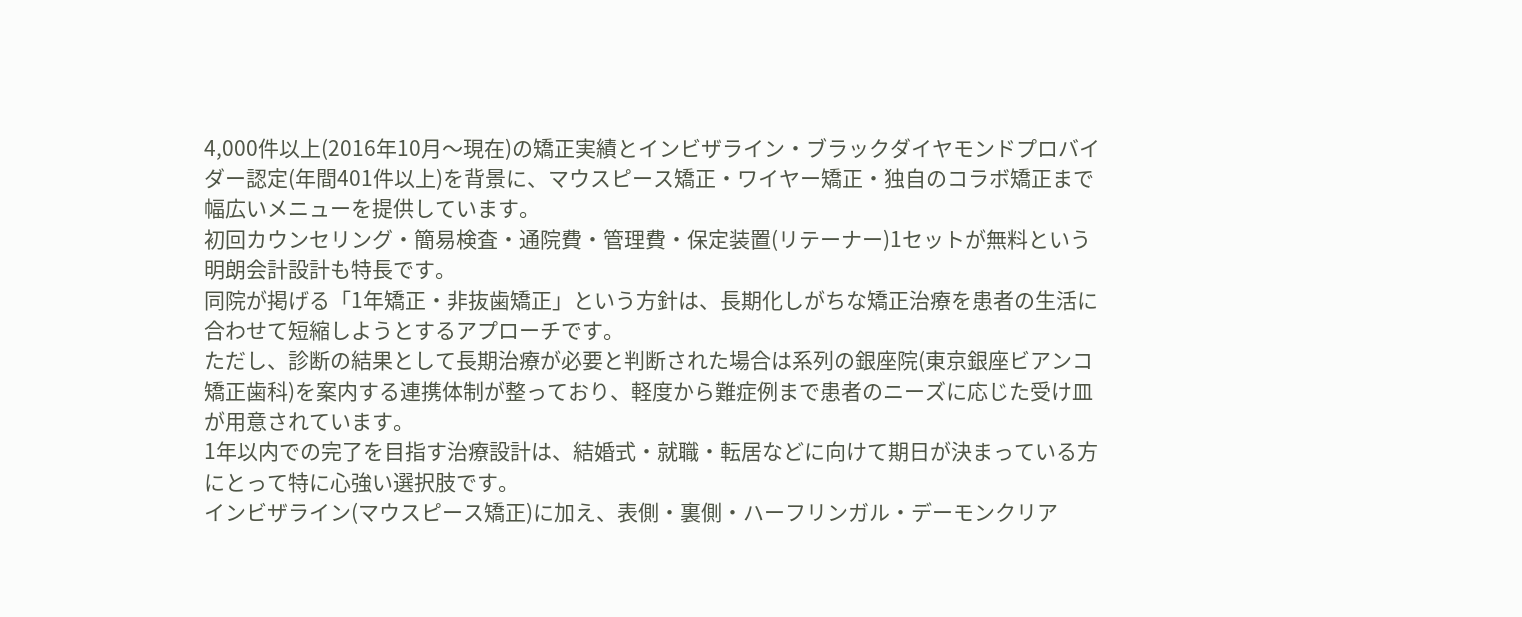4,000件以上(2016年10月〜現在)の矯正実績とインビザライン・ブラックダイヤモンドプロバイダー認定(年間401件以上)を背景に、マウスピース矯正・ワイヤー矯正・独自のコラボ矯正まで幅広いメニューを提供しています。
初回カウンセリング・簡易検査・通院費・管理費・保定装置(リテーナー)1セットが無料という明朗会計設計も特長です。
同院が掲げる「1年矯正・非抜歯矯正」という方針は、長期化しがちな矯正治療を患者の生活に合わせて短縮しようとするアプローチです。
ただし、診断の結果として長期治療が必要と判断された場合は系列の銀座院(東京銀座ビアンコ矯正歯科)を案内する連携体制が整っており、軽度から難症例まで患者のニーズに応じた受け皿が用意されています。
1年以内での完了を目指す治療設計は、結婚式・就職・転居などに向けて期日が決まっている方にとって特に心強い選択肢です。
インビザライン(マウスピース矯正)に加え、表側・裏側・ハーフリンガル・デーモンクリア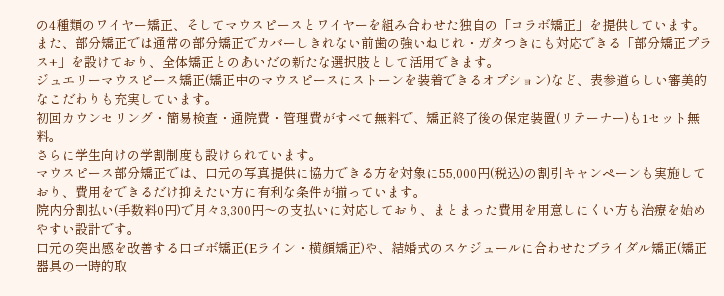の4種類のワイヤー矯正、そしてマウスピースとワイヤーを組み合わせた独自の「コラボ矯正」を提供しています。
また、部分矯正では通常の部分矯正でカバーしきれない前歯の強いねじれ・ガタつきにも対応できる「部分矯正プラス+」を設けており、全体矯正とのあいだの新たな選択肢として活用できます。
ジュエリーマウスピース矯正(矯正中のマウスピースにストーンを装着できるオプション)など、表参道らしい審美的なこだわりも充実しています。
初回カウンセリング・簡易検査・通院費・管理費がすべて無料で、矯正終了後の保定装置(リテーナー)も1セット無料。
さらに学生向けの学割制度も設けられています。
マウスピース部分矯正では、口元の写真提供に協力できる方を対象に55,000円(税込)の割引キャンペーンも実施しており、費用をできるだけ抑えたい方に有利な条件が揃っています。
院内分割払い(手数料0円)で月々3,300円〜の支払いに対応しており、まとまった費用を用意しにくい方も治療を始めやすい設計です。
口元の突出感を改善する口ゴボ矯正(Eライン・横顔矯正)や、結婚式のスケジュールに合わせたブライダル矯正(矯正器具の一時的取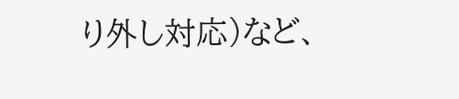り外し対応)など、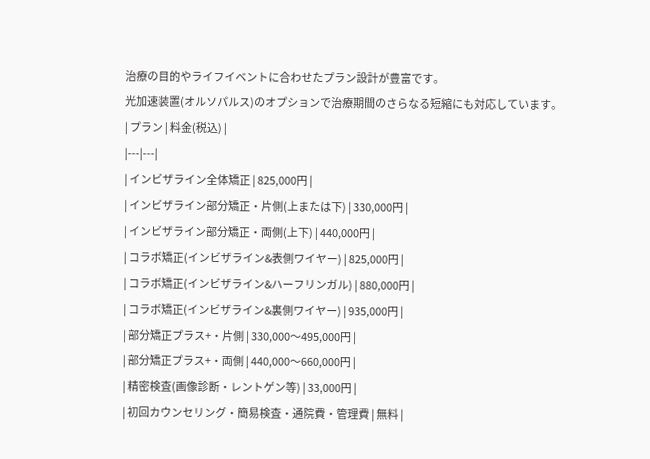治療の目的やライフイベントに合わせたプラン設計が豊富です。
光加速装置(オルソパルス)のオプションで治療期間のさらなる短縮にも対応しています。
| プラン | 料金(税込) |
|---|---|
| インビザライン全体矯正 | 825,000円 |
| インビザライン部分矯正・片側(上または下) | 330,000円 |
| インビザライン部分矯正・両側(上下) | 440,000円 |
| コラボ矯正(インビザライン&表側ワイヤー) | 825,000円 |
| コラボ矯正(インビザライン&ハーフリンガル) | 880,000円 |
| コラボ矯正(インビザライン&裏側ワイヤー) | 935,000円 |
| 部分矯正プラス+・片側 | 330,000〜495,000円 |
| 部分矯正プラス+・両側 | 440,000〜660,000円 |
| 精密検査(画像診断・レントゲン等) | 33,000円 |
| 初回カウンセリング・簡易検査・通院費・管理費 | 無料 |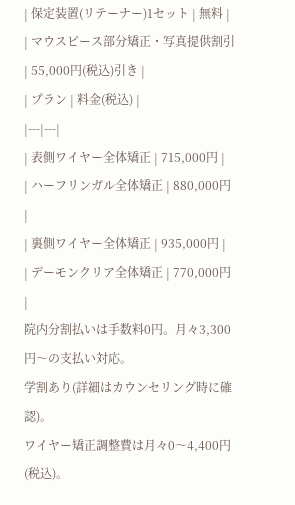| 保定装置(リテーナー)1セット | 無料 |
| マウスピース部分矯正・写真提供割引 | 55,000円(税込)引き |
| プラン | 料金(税込) |
|---|---|
| 表側ワイヤー全体矯正 | 715,000円 |
| ハーフリンガル全体矯正 | 880,000円 |
| 裏側ワイヤー全体矯正 | 935,000円 |
| デーモンクリア全体矯正 | 770,000円 |
院内分割払いは手数料0円。月々3,300円〜の支払い対応。
学割あり(詳細はカウンセリング時に確認)。
ワイヤー矯正調整費は月々0〜4,400円(税込)。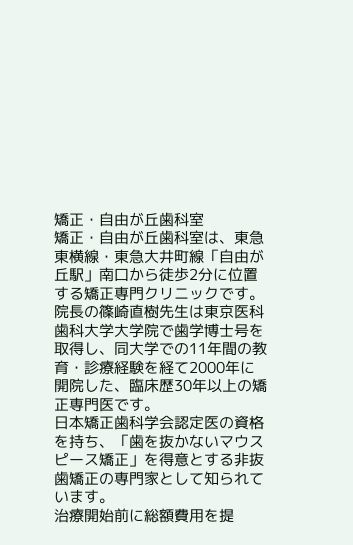矯正・自由が丘歯科室
矯正・自由が丘歯科室は、東急東横線・東急大井町線「自由が丘駅」南口から徒歩2分に位置する矯正専門クリニックです。
院長の篠崎直樹先生は東京医科歯科大学大学院で歯学博士号を取得し、同大学での11年間の教育・診療経験を経て2000年に開院した、臨床歴30年以上の矯正専門医です。
日本矯正歯科学会認定医の資格を持ち、「歯を抜かないマウスピース矯正」を得意とする非抜歯矯正の専門家として知られています。
治療開始前に総額費用を提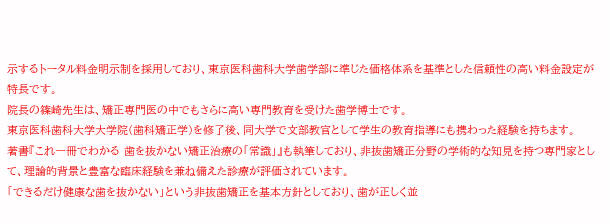示するトータル料金明示制を採用しており、東京医科歯科大学歯学部に準じた価格体系を基準とした信頼性の高い料金設定が特長です。
院長の篠崎先生は、矯正専門医の中でもさらに高い専門教育を受けた歯学博士です。
東京医科歯科大学大学院(歯科矯正学)を修了後、同大学で文部教官として学生の教育指導にも携わった経験を持ちます。
著書『これ一冊でわかる 歯を抜かない矯正治療の「常識」』も執筆しており、非抜歯矯正分野の学術的な知見を持つ専門家として、理論的背景と豊富な臨床経験を兼ね備えた診療が評価されています。
「できるだけ健康な歯を抜かない」という非抜歯矯正を基本方針としており、歯が正しく並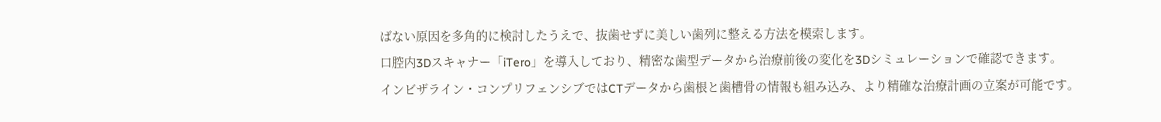ばない原因を多角的に検討したうえで、抜歯せずに美しい歯列に整える方法を模索します。
口腔内3Dスキャナー「iTero」を導入しており、精密な歯型データから治療前後の変化を3Dシミュレーションで確認できます。
インビザライン・コンプリフェンシブではCTデータから歯根と歯槽骨の情報も組み込み、より精確な治療計画の立案が可能です。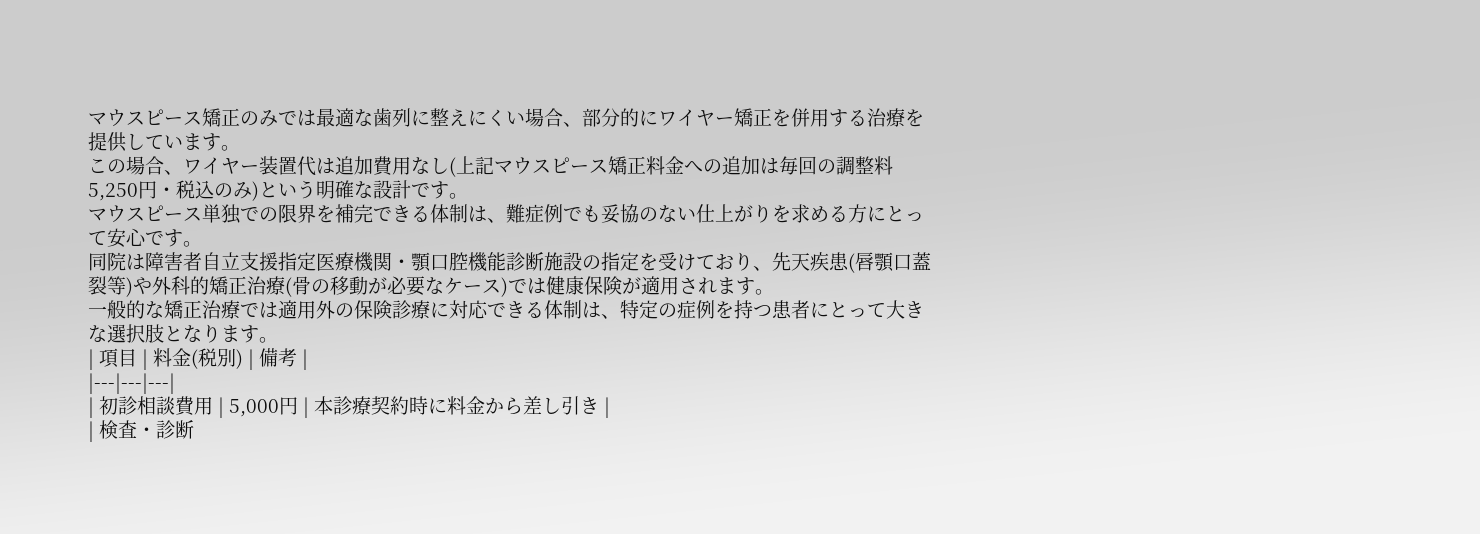マウスピース矯正のみでは最適な歯列に整えにくい場合、部分的にワイヤー矯正を併用する治療を提供しています。
この場合、ワイヤー装置代は追加費用なし(上記マウスピース矯正料金への追加は毎回の調整料5,250円・税込のみ)という明確な設計です。
マウスピース単独での限界を補完できる体制は、難症例でも妥協のない仕上がりを求める方にとって安心です。
同院は障害者自立支援指定医療機関・顎口腔機能診断施設の指定を受けており、先天疾患(唇顎口蓋裂等)や外科的矯正治療(骨の移動が必要なケース)では健康保険が適用されます。
一般的な矯正治療では適用外の保険診療に対応できる体制は、特定の症例を持つ患者にとって大きな選択肢となります。
| 項目 | 料金(税別) | 備考 |
|---|---|---|
| 初診相談費用 | 5,000円 | 本診療契約時に料金から差し引き |
| 検査・診断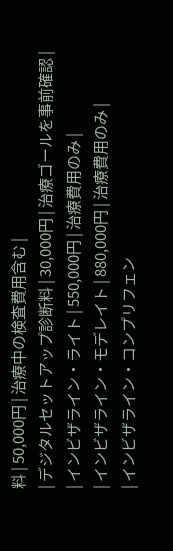料 | 50,000円 | 治療中の検査費用含む |
| デジタルセットアップ診断料 | 30,000円 | 治療ゴールを事前確認 |
| インビザライン・ライト | 550,000円 | 治療費用のみ |
| インビザライン・モデレイト | 880,000円 | 治療費用のみ |
| インビザライン・コンプリフェン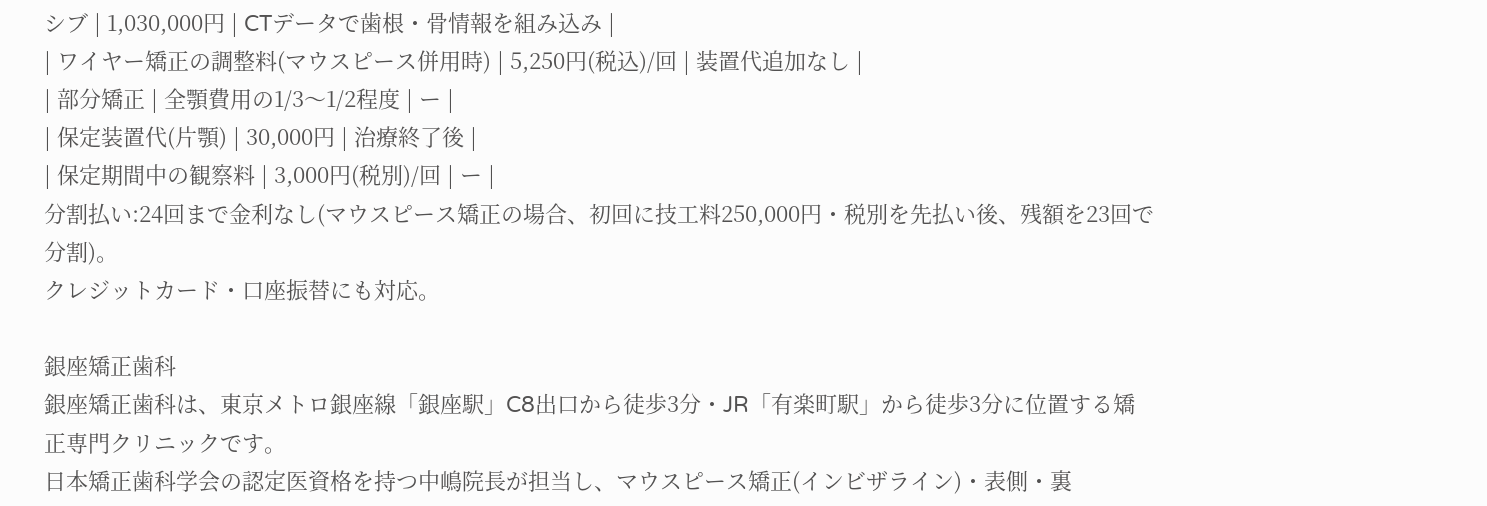シブ | 1,030,000円 | CTデータで歯根・骨情報を組み込み |
| ワイヤー矯正の調整料(マウスピース併用時) | 5,250円(税込)/回 | 装置代追加なし |
| 部分矯正 | 全顎費用の1/3〜1/2程度 | ー |
| 保定装置代(片顎) | 30,000円 | 治療終了後 |
| 保定期間中の観察料 | 3,000円(税別)/回 | ー |
分割払い:24回まで金利なし(マウスピース矯正の場合、初回に技工料250,000円・税別を先払い後、残額を23回で分割)。
クレジットカード・口座振替にも対応。

銀座矯正歯科
銀座矯正歯科は、東京メトロ銀座線「銀座駅」C8出口から徒歩3分・JR「有楽町駅」から徒歩3分に位置する矯正専門クリニックです。
日本矯正歯科学会の認定医資格を持つ中嶋院長が担当し、マウスピース矯正(インビザライン)・表側・裏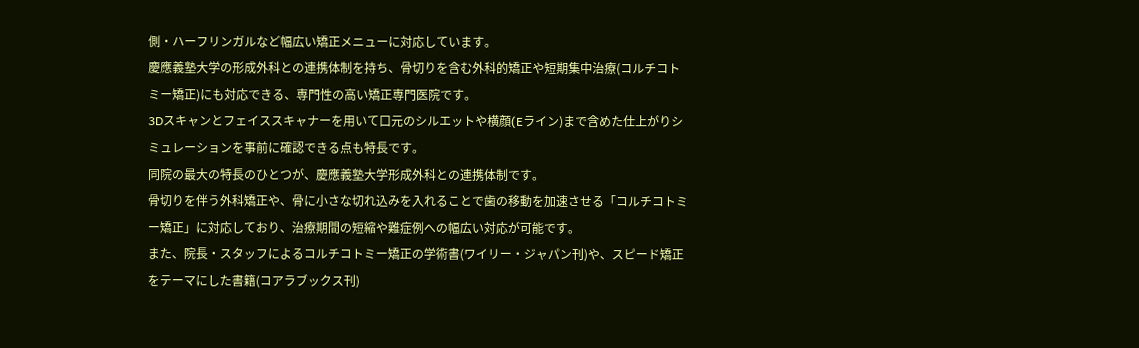側・ハーフリンガルなど幅広い矯正メニューに対応しています。
慶應義塾大学の形成外科との連携体制を持ち、骨切りを含む外科的矯正や短期集中治療(コルチコトミー矯正)にも対応できる、専門性の高い矯正専門医院です。
3Dスキャンとフェイススキャナーを用いて口元のシルエットや横顔(Eライン)まで含めた仕上がりシミュレーションを事前に確認できる点も特長です。
同院の最大の特長のひとつが、慶應義塾大学形成外科との連携体制です。
骨切りを伴う外科矯正や、骨に小さな切れ込みを入れることで歯の移動を加速させる「コルチコトミー矯正」に対応しており、治療期間の短縮や難症例への幅広い対応が可能です。
また、院長・スタッフによるコルチコトミー矯正の学術書(ワイリー・ジャパン刊)や、スピード矯正をテーマにした書籍(コアラブックス刊)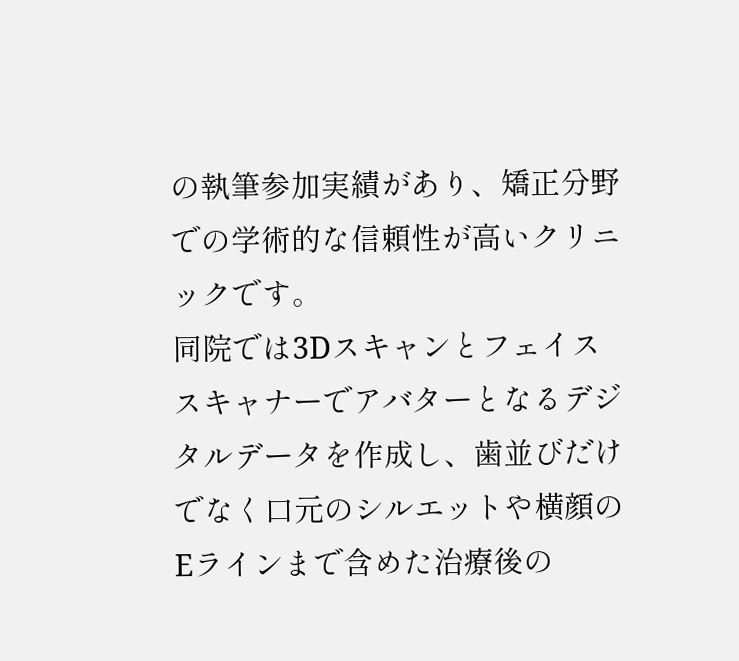の執筆参加実績があり、矯正分野での学術的な信頼性が高いクリニックです。
同院では3Dスキャンとフェイススキャナーでアバターとなるデジタルデータを作成し、歯並びだけでなく口元のシルエットや横顔のEラインまで含めた治療後の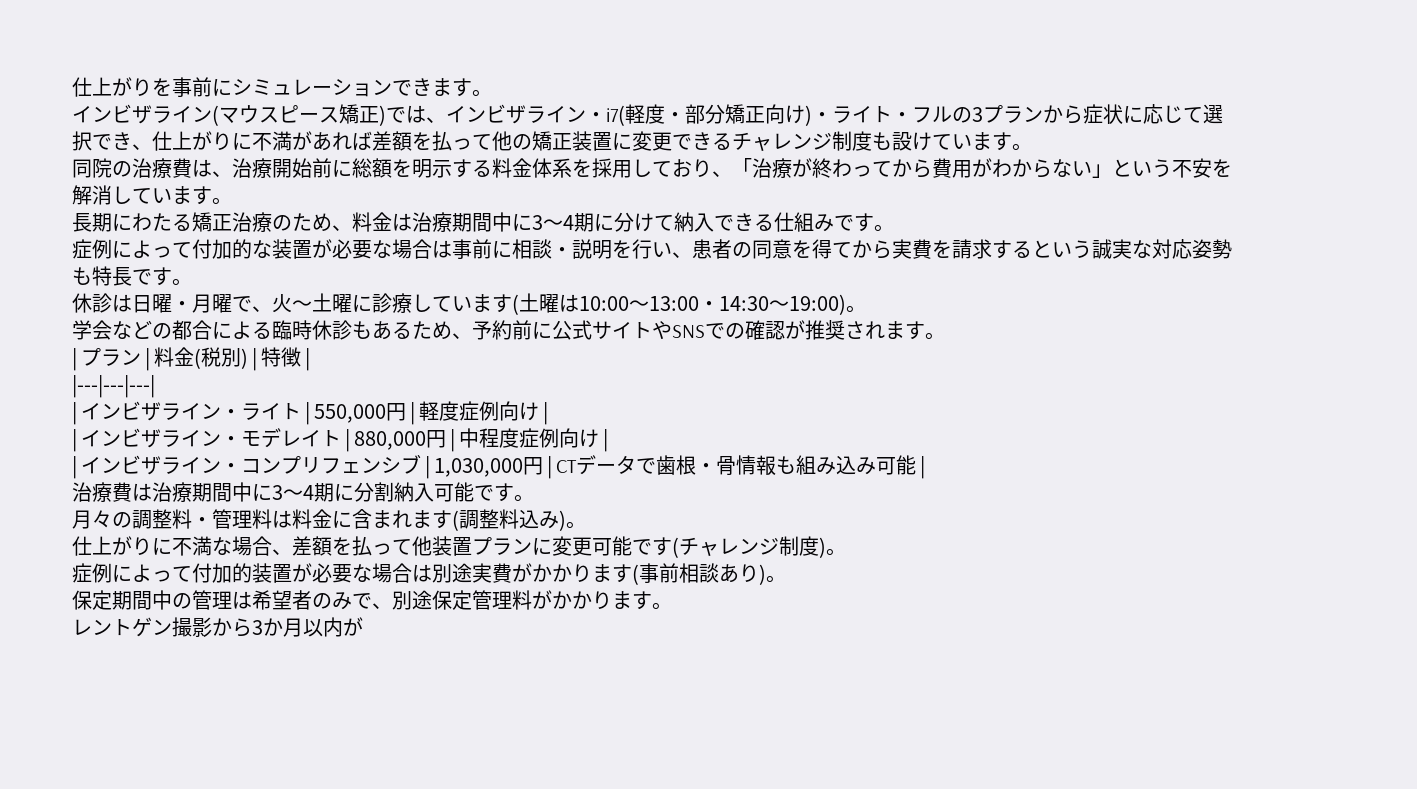仕上がりを事前にシミュレーションできます。
インビザライン(マウスピース矯正)では、インビザライン・i7(軽度・部分矯正向け)・ライト・フルの3プランから症状に応じて選択でき、仕上がりに不満があれば差額を払って他の矯正装置に変更できるチャレンジ制度も設けています。
同院の治療費は、治療開始前に総額を明示する料金体系を採用しており、「治療が終わってから費用がわからない」という不安を解消しています。
長期にわたる矯正治療のため、料金は治療期間中に3〜4期に分けて納入できる仕組みです。
症例によって付加的な装置が必要な場合は事前に相談・説明を行い、患者の同意を得てから実費を請求するという誠実な対応姿勢も特長です。
休診は日曜・月曜で、火〜土曜に診療しています(土曜は10:00〜13:00・14:30〜19:00)。
学会などの都合による臨時休診もあるため、予約前に公式サイトやSNSでの確認が推奨されます。
| プラン | 料金(税別) | 特徴 |
|---|---|---|
| インビザライン・ライト | 550,000円 | 軽度症例向け |
| インビザライン・モデレイト | 880,000円 | 中程度症例向け |
| インビザライン・コンプリフェンシブ | 1,030,000円 | CTデータで歯根・骨情報も組み込み可能 |
治療費は治療期間中に3〜4期に分割納入可能です。
月々の調整料・管理料は料金に含まれます(調整料込み)。
仕上がりに不満な場合、差額を払って他装置プランに変更可能です(チャレンジ制度)。
症例によって付加的装置が必要な場合は別途実費がかかります(事前相談あり)。
保定期間中の管理は希望者のみで、別途保定管理料がかかります。
レントゲン撮影から3か月以内が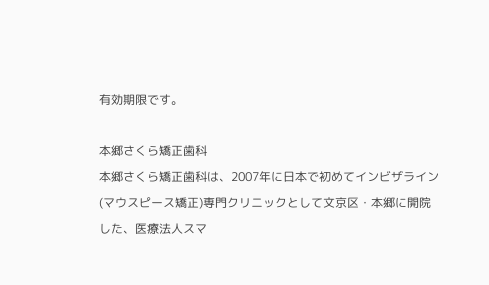有効期限です。

本郷さくら矯正歯科
本郷さくら矯正歯科は、2007年に日本で初めてインビザライン(マウスピース矯正)専門クリニックとして文京区・本郷に開院した、医療法人スマ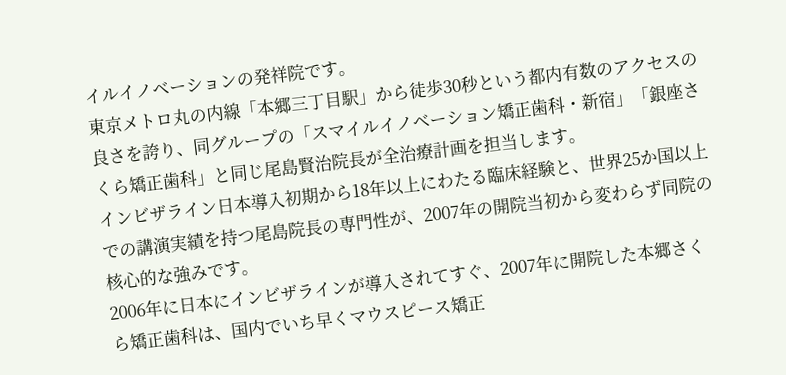イルイノベーションの発祥院です。
東京メトロ丸の内線「本郷三丁目駅」から徒歩30秒という都内有数のアクセスの良さを誇り、同グループの「スマイルイノベーション矯正歯科・新宿」「銀座さくら矯正歯科」と同じ尾島賢治院長が全治療計画を担当します。
インビザライン日本導入初期から18年以上にわたる臨床経験と、世界25か国以上での講演実績を持つ尾島院長の専門性が、2007年の開院当初から変わらず同院の核心的な強みです。
2006年に日本にインビザラインが導入されてすぐ、2007年に開院した本郷さくら矯正歯科は、国内でいち早くマウスピース矯正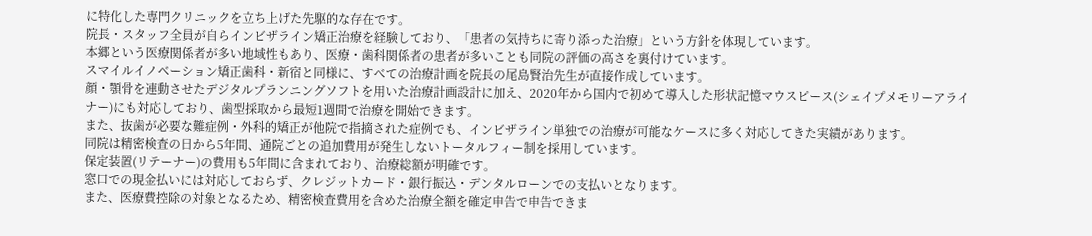に特化した専門クリニックを立ち上げた先駆的な存在です。
院長・スタッフ全員が自らインビザライン矯正治療を経験しており、「患者の気持ちに寄り添った治療」という方針を体現しています。
本郷という医療関係者が多い地域性もあり、医療・歯科関係者の患者が多いことも同院の評価の高さを裏付けています。
スマイルイノベーション矯正歯科・新宿と同様に、すべての治療計画を院長の尾島賢治先生が直接作成しています。
顔・顎骨を連動させたデジタルプランニングソフトを用いた治療計画設計に加え、2020年から国内で初めて導入した形状記憶マウスピース(シェイプメモリーアライナー)にも対応しており、歯型採取から最短1週間で治療を開始できます。
また、抜歯が必要な難症例・外科的矯正が他院で指摘された症例でも、インビザライン単独での治療が可能なケースに多く対応してきた実績があります。
同院は精密検査の日から5年間、通院ごとの追加費用が発生しないトータルフィー制を採用しています。
保定装置(リテーナー)の費用も5年間に含まれており、治療総額が明確です。
窓口での現金払いには対応しておらず、クレジットカード・銀行振込・デンタルローンでの支払いとなります。
また、医療費控除の対象となるため、精密検査費用を含めた治療全額を確定申告で申告できま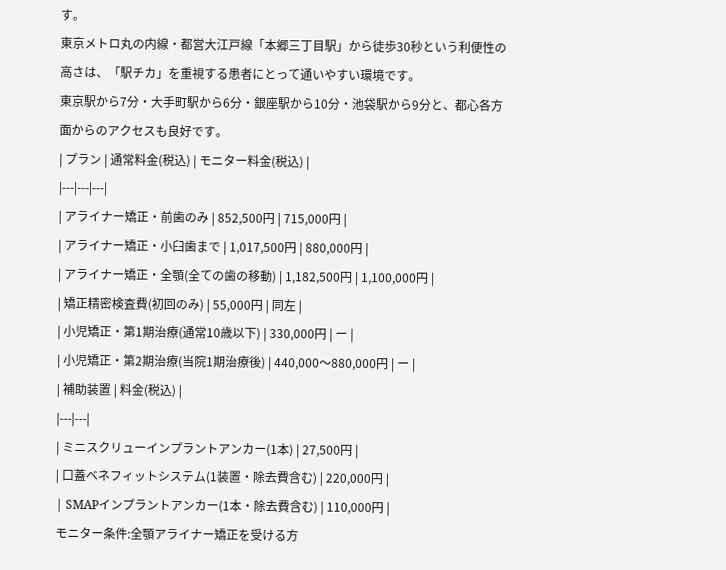す。
東京メトロ丸の内線・都営大江戸線「本郷三丁目駅」から徒歩30秒という利便性の高さは、「駅チカ」を重視する患者にとって通いやすい環境です。
東京駅から7分・大手町駅から6分・銀座駅から10分・池袋駅から9分と、都心各方面からのアクセスも良好です。
| プラン | 通常料金(税込) | モニター料金(税込) |
|---|---|---|
| アライナー矯正・前歯のみ | 852,500円 | 715,000円 |
| アライナー矯正・小臼歯まで | 1,017,500円 | 880,000円 |
| アライナー矯正・全顎(全ての歯の移動) | 1,182,500円 | 1,100,000円 |
| 矯正精密検査費(初回のみ) | 55,000円 | 同左 |
| 小児矯正・第1期治療(通常10歳以下) | 330,000円 | ー |
| 小児矯正・第2期治療(当院1期治療後) | 440,000〜880,000円 | ー |
| 補助装置 | 料金(税込) |
|---|---|
| ミニスクリューインプラントアンカー(1本) | 27,500円 |
| 口蓋ベネフィットシステム(1装置・除去費含む) | 220,000円 |
| SMAPインプラントアンカー(1本・除去費含む) | 110,000円 |
モニター条件:全顎アライナー矯正を受ける方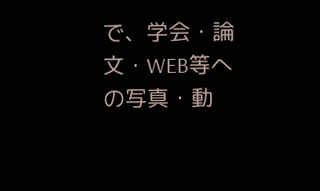で、学会・論文・WEB等への写真・動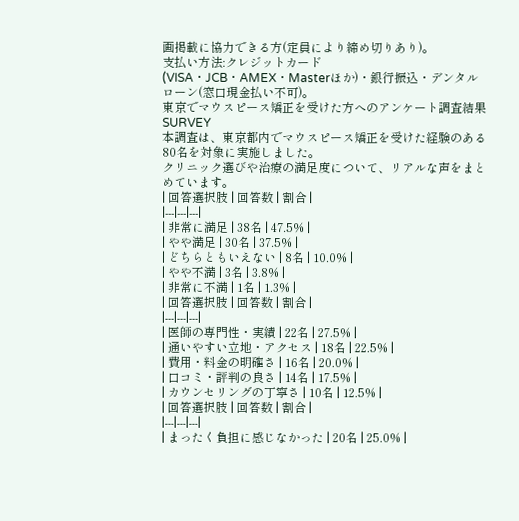画掲載に協力できる方(定員により締め切りあり)。
支払い方法:クレジットカード(VISA・JCB・AMEX・Masterほか)・銀行振込・デンタルローン(窓口現金払い不可)。
東京でマウスピース矯正を受けた方へのアンケート調査結果
SURVEY
本調査は、東京都内でマウスピース矯正を受けた経験のある80名を対象に実施しました。
クリニック選びや治療の満足度について、リアルな声をまとめています。
| 回答選択肢 | 回答数 | 割合 |
|---|---|---|
| 非常に満足 | 38名 | 47.5% |
| やや満足 | 30名 | 37.5% |
| どちらともいえない | 8名 | 10.0% |
| やや不満 | 3名 | 3.8% |
| 非常に不満 | 1名 | 1.3% |
| 回答選択肢 | 回答数 | 割合 |
|---|---|---|
| 医師の専門性・実績 | 22名 | 27.5% |
| 通いやすい立地・アクセス | 18名 | 22.5% |
| 費用・料金の明確さ | 16名 | 20.0% |
| 口コミ・評判の良さ | 14名 | 17.5% |
| カウンセリングの丁寧さ | 10名 | 12.5% |
| 回答選択肢 | 回答数 | 割合 |
|---|---|---|
| まったく負担に感じなかった | 20名 | 25.0% |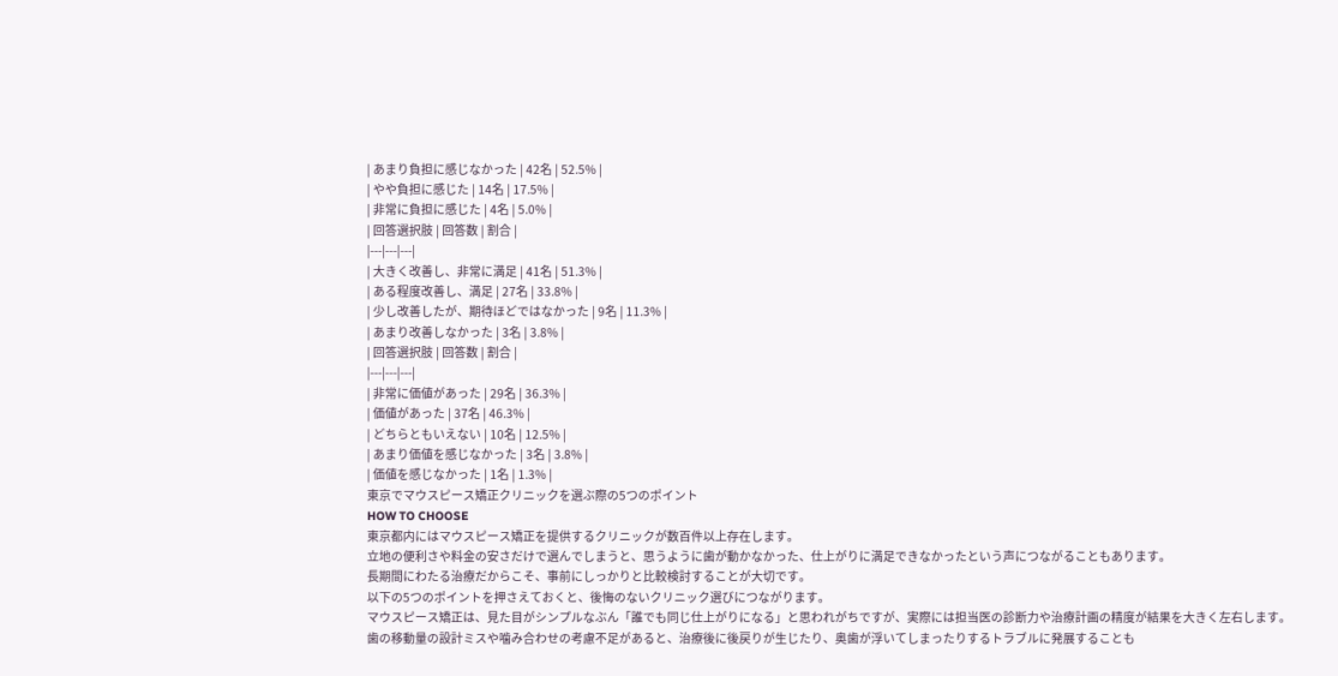| あまり負担に感じなかった | 42名 | 52.5% |
| やや負担に感じた | 14名 | 17.5% |
| 非常に負担に感じた | 4名 | 5.0% |
| 回答選択肢 | 回答数 | 割合 |
|---|---|---|
| 大きく改善し、非常に満足 | 41名 | 51.3% |
| ある程度改善し、満足 | 27名 | 33.8% |
| 少し改善したが、期待ほどではなかった | 9名 | 11.3% |
| あまり改善しなかった | 3名 | 3.8% |
| 回答選択肢 | 回答数 | 割合 |
|---|---|---|
| 非常に価値があった | 29名 | 36.3% |
| 価値があった | 37名 | 46.3% |
| どちらともいえない | 10名 | 12.5% |
| あまり価値を感じなかった | 3名 | 3.8% |
| 価値を感じなかった | 1名 | 1.3% |
東京でマウスピース矯正クリニックを選ぶ際の5つのポイント
HOW TO CHOOSE
東京都内にはマウスピース矯正を提供するクリニックが数百件以上存在します。
立地の便利さや料金の安さだけで選んでしまうと、思うように歯が動かなかった、仕上がりに満足できなかったという声につながることもあります。
長期間にわたる治療だからこそ、事前にしっかりと比較検討することが大切です。
以下の5つのポイントを押さえておくと、後悔のないクリニック選びにつながります。
マウスピース矯正は、見た目がシンプルなぶん「誰でも同じ仕上がりになる」と思われがちですが、実際には担当医の診断力や治療計画の精度が結果を大きく左右します。
歯の移動量の設計ミスや噛み合わせの考慮不足があると、治療後に後戻りが生じたり、奥歯が浮いてしまったりするトラブルに発展することも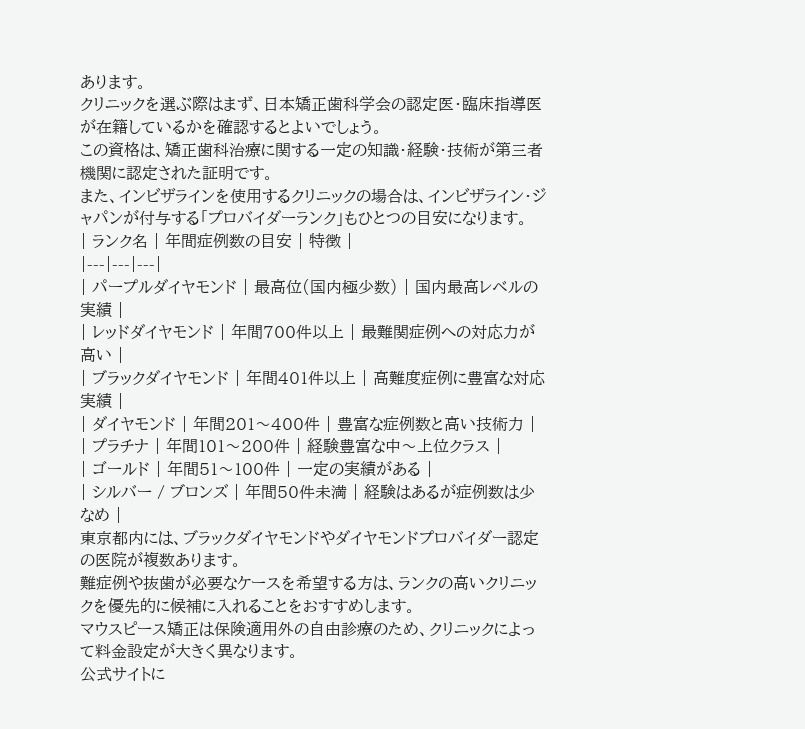あります。
クリニックを選ぶ際はまず、日本矯正歯科学会の認定医・臨床指導医が在籍しているかを確認するとよいでしょう。
この資格は、矯正歯科治療に関する一定の知識・経験・技術が第三者機関に認定された証明です。
また、インビザラインを使用するクリニックの場合は、インビザライン・ジャパンが付与する「プロバイダーランク」もひとつの目安になります。
| ランク名 | 年間症例数の目安 | 特徴 |
|---|---|---|
| パープルダイヤモンド | 最高位(国内極少数) | 国内最高レベルの実績 |
| レッドダイヤモンド | 年間700件以上 | 最難関症例への対応力が高い |
| ブラックダイヤモンド | 年間401件以上 | 高難度症例に豊富な対応実績 |
| ダイヤモンド | 年間201〜400件 | 豊富な症例数と高い技術力 |
| プラチナ | 年間101〜200件 | 経験豊富な中〜上位クラス |
| ゴールド | 年間51〜100件 | 一定の実績がある |
| シルバー / ブロンズ | 年間50件未満 | 経験はあるが症例数は少なめ |
東京都内には、ブラックダイヤモンドやダイヤモンドプロバイダー認定の医院が複数あります。
難症例や抜歯が必要なケースを希望する方は、ランクの高いクリニックを優先的に候補に入れることをおすすめします。
マウスピース矯正は保険適用外の自由診療のため、クリニックによって料金設定が大きく異なります。
公式サイトに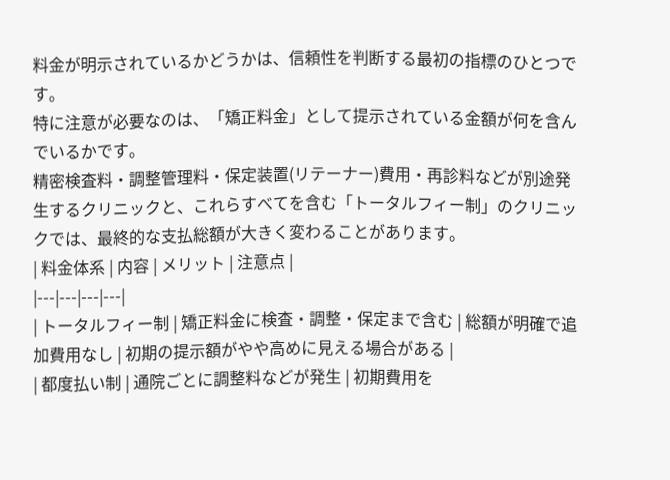料金が明示されているかどうかは、信頼性を判断する最初の指標のひとつです。
特に注意が必要なのは、「矯正料金」として提示されている金額が何を含んでいるかです。
精密検査料・調整管理料・保定装置(リテーナー)費用・再診料などが別途発生するクリニックと、これらすべてを含む「トータルフィー制」のクリニックでは、最終的な支払総額が大きく変わることがあります。
| 料金体系 | 内容 | メリット | 注意点 |
|---|---|---|---|
| トータルフィー制 | 矯正料金に検査・調整・保定まで含む | 総額が明確で追加費用なし | 初期の提示額がやや高めに見える場合がある |
| 都度払い制 | 通院ごとに調整料などが発生 | 初期費用を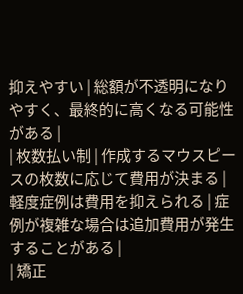抑えやすい | 総額が不透明になりやすく、最終的に高くなる可能性がある |
| 枚数払い制 | 作成するマウスピースの枚数に応じて費用が決まる | 軽度症例は費用を抑えられる | 症例が複雑な場合は追加費用が発生することがある |
| 矯正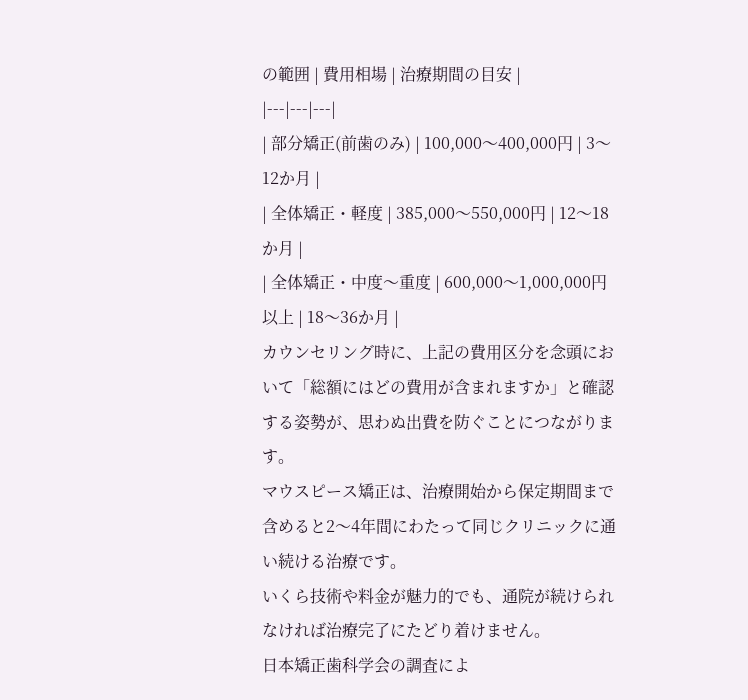の範囲 | 費用相場 | 治療期間の目安 |
|---|---|---|
| 部分矯正(前歯のみ) | 100,000〜400,000円 | 3〜12か月 |
| 全体矯正・軽度 | 385,000〜550,000円 | 12〜18か月 |
| 全体矯正・中度〜重度 | 600,000〜1,000,000円以上 | 18〜36か月 |
カウンセリング時に、上記の費用区分を念頭において「総額にはどの費用が含まれますか」と確認する姿勢が、思わぬ出費を防ぐことにつながります。
マウスピース矯正は、治療開始から保定期間まで含めると2〜4年間にわたって同じクリニックに通い続ける治療です。
いくら技術や料金が魅力的でも、通院が続けられなければ治療完了にたどり着けません。
日本矯正歯科学会の調査によ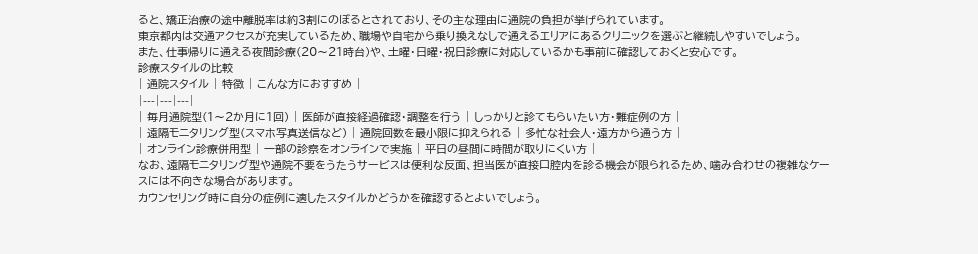ると、矯正治療の途中離脱率は約3割にのぼるとされており、その主な理由に通院の負担が挙げられています。
東京都内は交通アクセスが充実しているため、職場や自宅から乗り換えなしで通えるエリアにあるクリニックを選ぶと継続しやすいでしょう。
また、仕事帰りに通える夜間診療(20〜21時台)や、土曜・日曜・祝日診療に対応しているかも事前に確認しておくと安心です。
診療スタイルの比較
| 通院スタイル | 特徴 | こんな方におすすめ |
|---|---|---|
| 毎月通院型(1〜2か月に1回) | 医師が直接経過確認・調整を行う | しっかりと診てもらいたい方・難症例の方 |
| 遠隔モニタリング型(スマホ写真送信など) | 通院回数を最小限に抑えられる | 多忙な社会人・遠方から通う方 |
| オンライン診療併用型 | 一部の診察をオンラインで実施 | 平日の昼間に時間が取りにくい方 |
なお、遠隔モニタリング型や通院不要をうたうサービスは便利な反面、担当医が直接口腔内を診る機会が限られるため、噛み合わせの複雑なケースには不向きな場合があります。
カウンセリング時に自分の症例に適したスタイルかどうかを確認するとよいでしょう。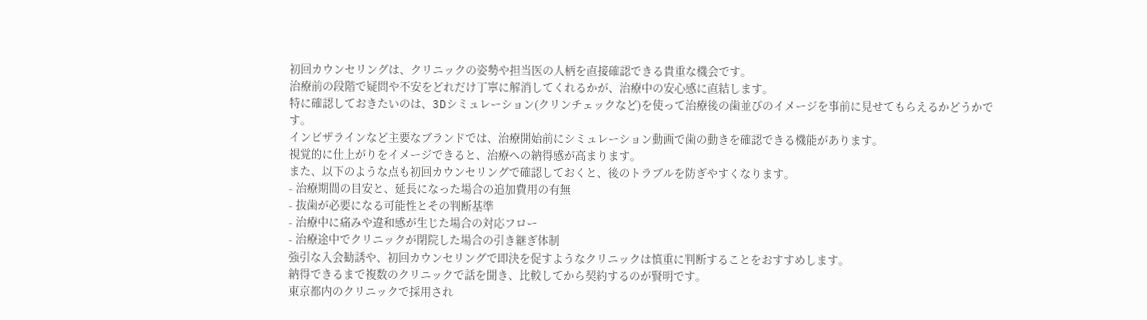初回カウンセリングは、クリニックの姿勢や担当医の人柄を直接確認できる貴重な機会です。
治療前の段階で疑問や不安をどれだけ丁寧に解消してくれるかが、治療中の安心感に直結します。
特に確認しておきたいのは、3Dシミュレーション(クリンチェックなど)を使って治療後の歯並びのイメージを事前に見せてもらえるかどうかです。
インビザラインなど主要なブランドでは、治療開始前にシミュレーション動画で歯の動きを確認できる機能があります。
視覚的に仕上がりをイメージできると、治療への納得感が高まります。
また、以下のような点も初回カウンセリングで確認しておくと、後のトラブルを防ぎやすくなります。
- 治療期間の目安と、延長になった場合の追加費用の有無
- 抜歯が必要になる可能性とその判断基準
- 治療中に痛みや違和感が生じた場合の対応フロー
- 治療途中でクリニックが閉院した場合の引き継ぎ体制
強引な入会勧誘や、初回カウンセリングで即決を促すようなクリニックは慎重に判断することをおすすめします。
納得できるまで複数のクリニックで話を聞き、比較してから契約するのが賢明です。
東京都内のクリニックで採用され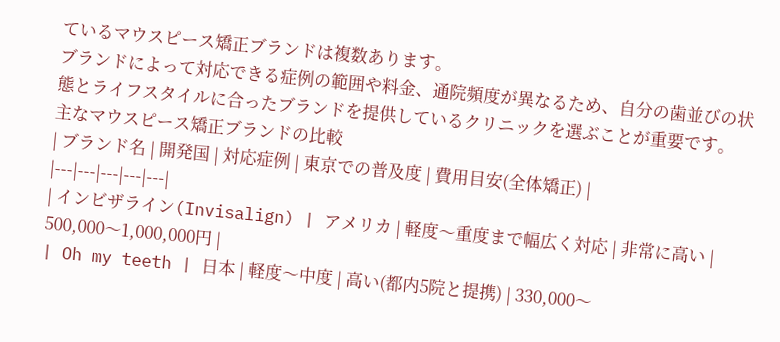ているマウスピース矯正ブランドは複数あります。
ブランドによって対応できる症例の範囲や料金、通院頻度が異なるため、自分の歯並びの状態とライフスタイルに合ったブランドを提供しているクリニックを選ぶことが重要です。
主なマウスピース矯正ブランドの比較
| ブランド名 | 開発国 | 対応症例 | 東京での普及度 | 費用目安(全体矯正) |
|---|---|---|---|---|
| インビザライン(Invisalign) | アメリカ | 軽度〜重度まで幅広く対応 | 非常に高い | 500,000〜1,000,000円 |
| Oh my teeth | 日本 | 軽度〜中度 | 高い(都内5院と提携) | 330,000〜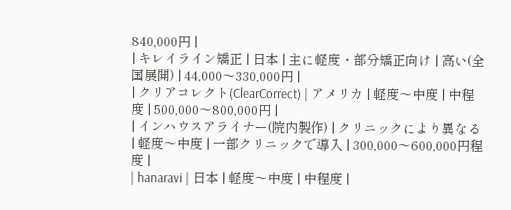840,000円 |
| キレイライン矯正 | 日本 | 主に軽度・部分矯正向け | 高い(全国展開) | 44,000〜330,000円 |
| クリアコレクト(ClearCorrect) | アメリカ | 軽度〜中度 | 中程度 | 500,000〜800,000円 |
| インハウスアライナー(院内製作) | クリニックにより異なる | 軽度〜中度 | 一部クリニックで導入 | 300,000〜600,000円程度 |
| hanaravi | 日本 | 軽度〜中度 | 中程度 |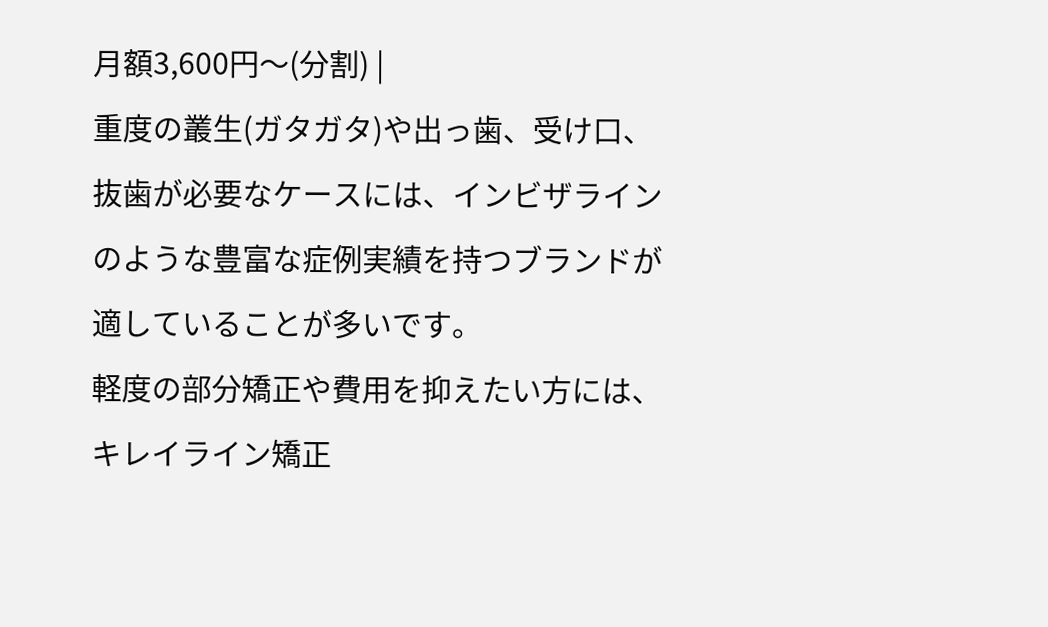月額3,600円〜(分割) |
重度の叢生(ガタガタ)や出っ歯、受け口、抜歯が必要なケースには、インビザラインのような豊富な症例実績を持つブランドが適していることが多いです。
軽度の部分矯正や費用を抑えたい方には、キレイライン矯正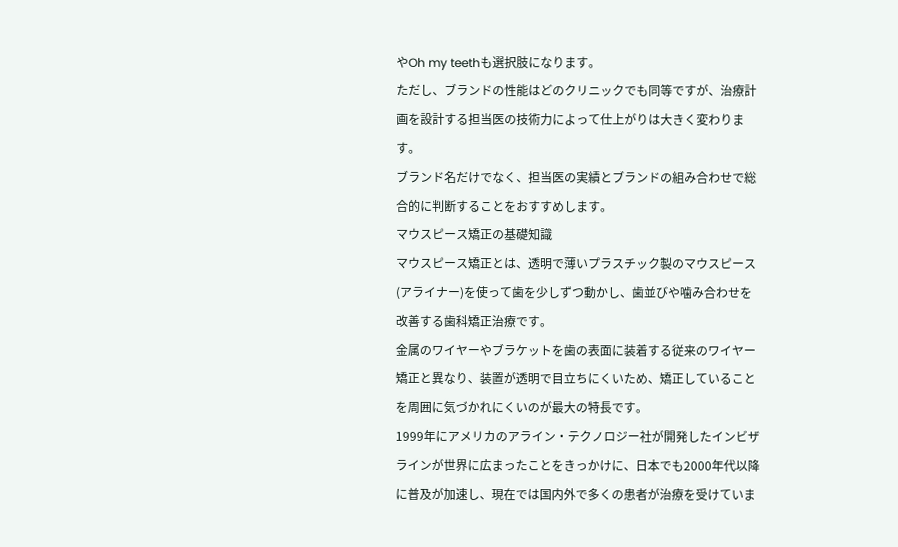やOh my teethも選択肢になります。
ただし、ブランドの性能はどのクリニックでも同等ですが、治療計画を設計する担当医の技術力によって仕上がりは大きく変わります。
ブランド名だけでなく、担当医の実績とブランドの組み合わせで総合的に判断することをおすすめします。
マウスピース矯正の基礎知識
マウスピース矯正とは、透明で薄いプラスチック製のマウスピース(アライナー)を使って歯を少しずつ動かし、歯並びや噛み合わせを改善する歯科矯正治療です。
金属のワイヤーやブラケットを歯の表面に装着する従来のワイヤー矯正と異なり、装置が透明で目立ちにくいため、矯正していることを周囲に気づかれにくいのが最大の特長です。
1999年にアメリカのアライン・テクノロジー社が開発したインビザラインが世界に広まったことをきっかけに、日本でも2000年代以降に普及が加速し、現在では国内外で多くの患者が治療を受けていま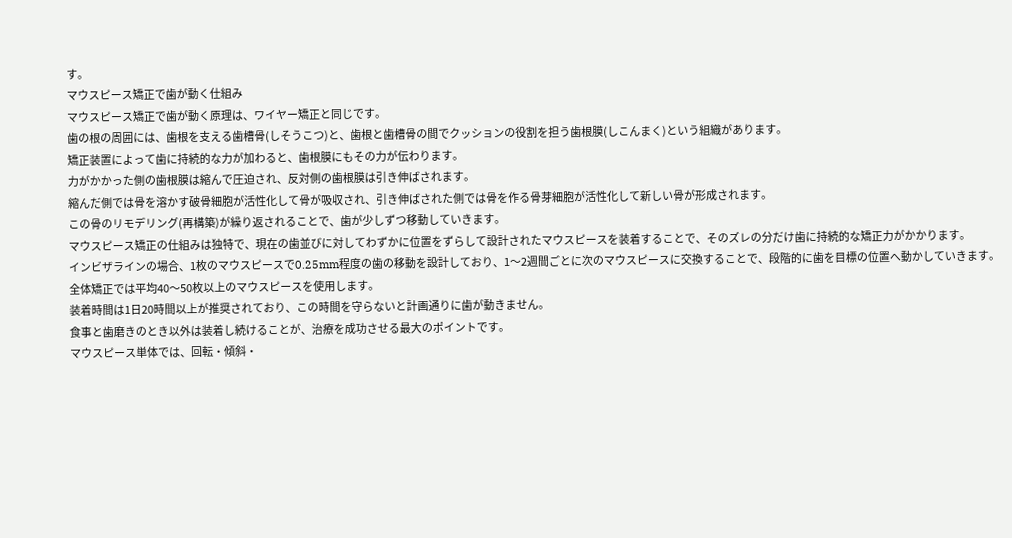す。
マウスピース矯正で歯が動く仕組み
マウスピース矯正で歯が動く原理は、ワイヤー矯正と同じです。
歯の根の周囲には、歯根を支える歯槽骨(しそうこつ)と、歯根と歯槽骨の間でクッションの役割を担う歯根膜(しこんまく)という組織があります。
矯正装置によって歯に持続的な力が加わると、歯根膜にもその力が伝わります。
力がかかった側の歯根膜は縮んで圧迫され、反対側の歯根膜は引き伸ばされます。
縮んだ側では骨を溶かす破骨細胞が活性化して骨が吸収され、引き伸ばされた側では骨を作る骨芽細胞が活性化して新しい骨が形成されます。
この骨のリモデリング(再構築)が繰り返されることで、歯が少しずつ移動していきます。
マウスピース矯正の仕組みは独特で、現在の歯並びに対してわずかに位置をずらして設計されたマウスピースを装着することで、そのズレの分だけ歯に持続的な矯正力がかかります。
インビザラインの場合、1枚のマウスピースで0.25mm程度の歯の移動を設計しており、1〜2週間ごとに次のマウスピースに交換することで、段階的に歯を目標の位置へ動かしていきます。
全体矯正では平均40〜50枚以上のマウスピースを使用します。
装着時間は1日20時間以上が推奨されており、この時間を守らないと計画通りに歯が動きません。
食事と歯磨きのとき以外は装着し続けることが、治療を成功させる最大のポイントです。
マウスピース単体では、回転・傾斜・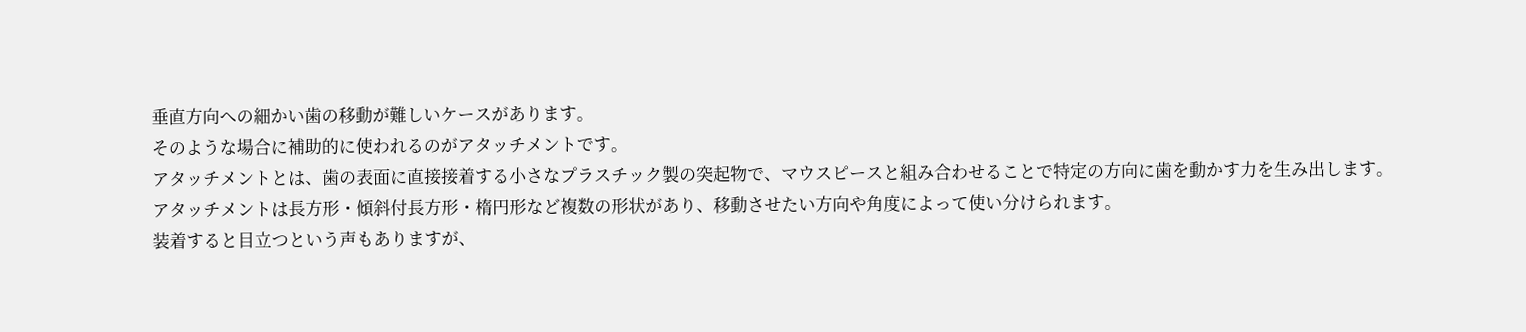垂直方向への細かい歯の移動が難しいケースがあります。
そのような場合に補助的に使われるのがアタッチメントです。
アタッチメントとは、歯の表面に直接接着する小さなプラスチック製の突起物で、マウスピースと組み合わせることで特定の方向に歯を動かす力を生み出します。
アタッチメントは長方形・傾斜付長方形・楕円形など複数の形状があり、移動させたい方向や角度によって使い分けられます。
装着すると目立つという声もありますが、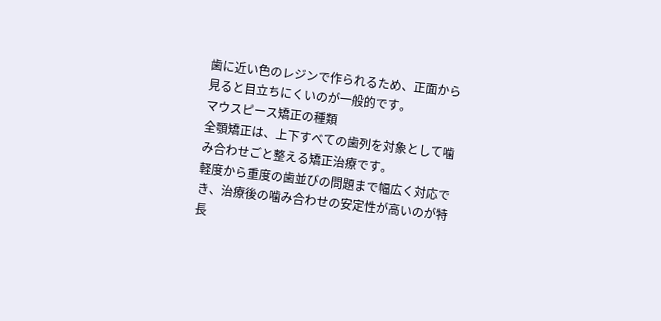歯に近い色のレジンで作られるため、正面から見ると目立ちにくいのが一般的です。
マウスピース矯正の種類
全顎矯正は、上下すべての歯列を対象として噛み合わせごと整える矯正治療です。
軽度から重度の歯並びの問題まで幅広く対応でき、治療後の噛み合わせの安定性が高いのが特長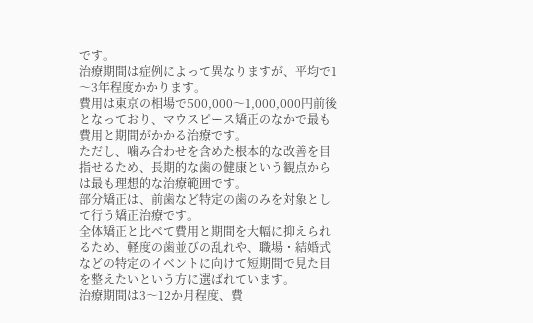です。
治療期間は症例によって異なりますが、平均で1〜3年程度かかります。
費用は東京の相場で500,000〜1,000,000円前後となっており、マウスピース矯正のなかで最も費用と期間がかかる治療です。
ただし、噛み合わせを含めた根本的な改善を目指せるため、長期的な歯の健康という観点からは最も理想的な治療範囲です。
部分矯正は、前歯など特定の歯のみを対象として行う矯正治療です。
全体矯正と比べて費用と期間を大幅に抑えられるため、軽度の歯並びの乱れや、職場・結婚式などの特定のイベントに向けて短期間で見た目を整えたいという方に選ばれています。
治療期間は3〜12か月程度、費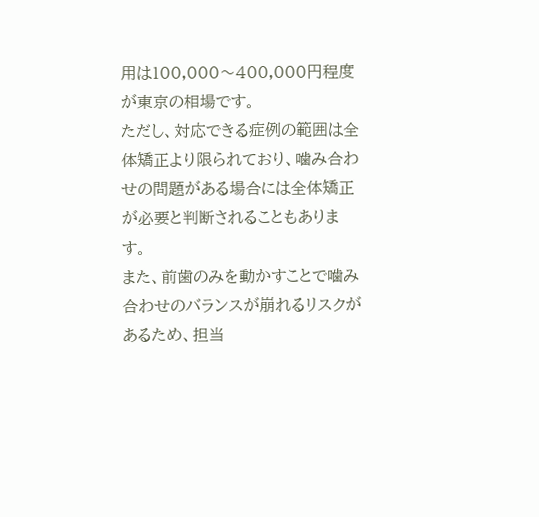用は100,000〜400,000円程度が東京の相場です。
ただし、対応できる症例の範囲は全体矯正より限られており、噛み合わせの問題がある場合には全体矯正が必要と判断されることもあります。
また、前歯のみを動かすことで噛み合わせのバランスが崩れるリスクがあるため、担当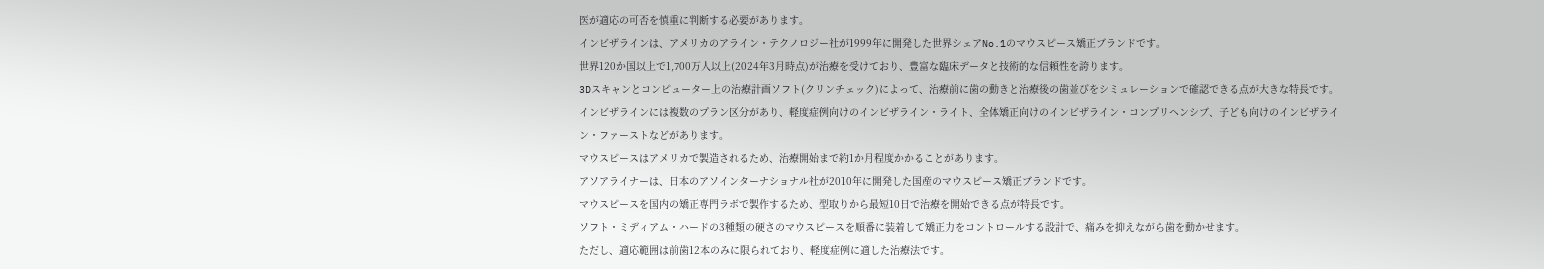医が適応の可否を慎重に判断する必要があります。
インビザラインは、アメリカのアライン・テクノロジー社が1999年に開発した世界シェアNo.1のマウスピース矯正ブランドです。
世界120か国以上で1,700万人以上(2024年3月時点)が治療を受けており、豊富な臨床データと技術的な信頼性を誇ります。
3Dスキャンとコンピューター上の治療計画ソフト(クリンチェック)によって、治療前に歯の動きと治療後の歯並びをシミュレーションで確認できる点が大きな特長です。
インビザラインには複数のプラン区分があり、軽度症例向けのインビザライン・ライト、全体矯正向けのインビザライン・コンプリヘンシブ、子ども向けのインビザライン・ファーストなどがあります。
マウスピースはアメリカで製造されるため、治療開始まで約1か月程度かかることがあります。
アソアライナーは、日本のアソインターナショナル社が2010年に開発した国産のマウスピース矯正ブランドです。
マウスピースを国内の矯正専門ラボで製作するため、型取りから最短10日で治療を開始できる点が特長です。
ソフト・ミディアム・ハードの3種類の硬さのマウスピースを順番に装着して矯正力をコントロールする設計で、痛みを抑えながら歯を動かせます。
ただし、適応範囲は前歯12本のみに限られており、軽度症例に適した治療法です。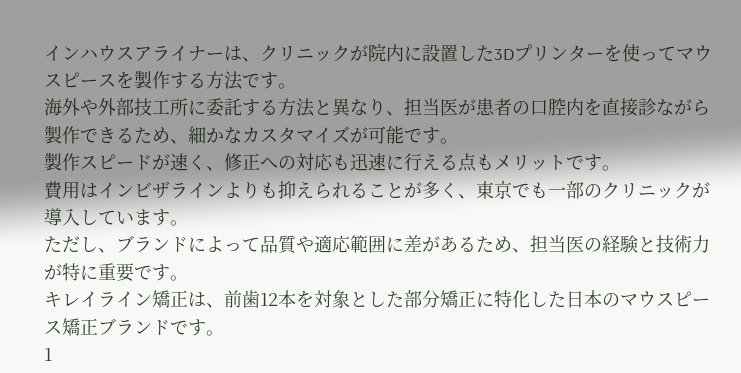インハウスアライナーは、クリニックが院内に設置した3Dプリンターを使ってマウスピースを製作する方法です。
海外や外部技工所に委託する方法と異なり、担当医が患者の口腔内を直接診ながら製作できるため、細かなカスタマイズが可能です。
製作スピードが速く、修正への対応も迅速に行える点もメリットです。
費用はインビザラインよりも抑えられることが多く、東京でも一部のクリニックが導入しています。
ただし、ブランドによって品質や適応範囲に差があるため、担当医の経験と技術力が特に重要です。
キレイライン矯正は、前歯12本を対象とした部分矯正に特化した日本のマウスピース矯正ブランドです。
1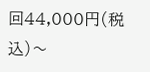回44,000円(税込)〜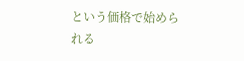という価格で始められる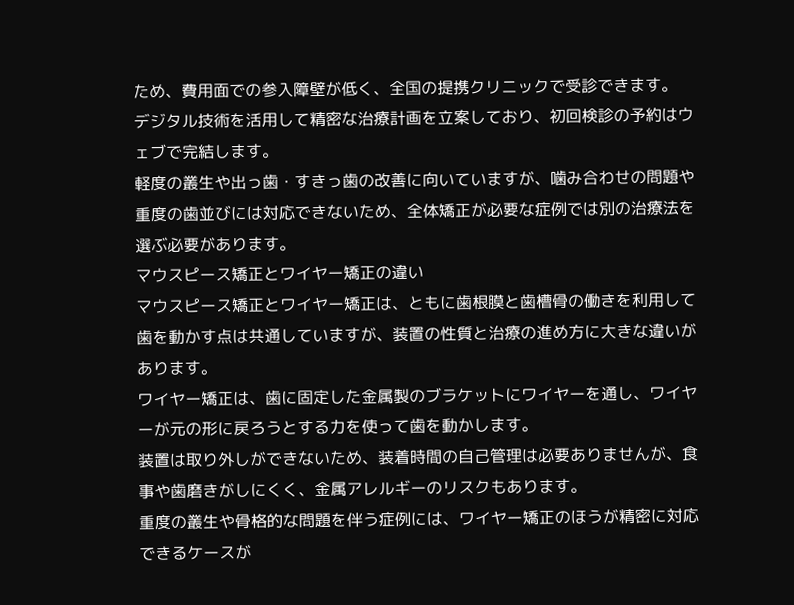ため、費用面での参入障壁が低く、全国の提携クリニックで受診できます。
デジタル技術を活用して精密な治療計画を立案しており、初回検診の予約はウェブで完結します。
軽度の叢生や出っ歯・すきっ歯の改善に向いていますが、噛み合わせの問題や重度の歯並びには対応できないため、全体矯正が必要な症例では別の治療法を選ぶ必要があります。
マウスピース矯正とワイヤー矯正の違い
マウスピース矯正とワイヤー矯正は、ともに歯根膜と歯槽骨の働きを利用して歯を動かす点は共通していますが、装置の性質と治療の進め方に大きな違いがあります。
ワイヤー矯正は、歯に固定した金属製のブラケットにワイヤーを通し、ワイヤーが元の形に戻ろうとする力を使って歯を動かします。
装置は取り外しができないため、装着時間の自己管理は必要ありませんが、食事や歯磨きがしにくく、金属アレルギーのリスクもあります。
重度の叢生や骨格的な問題を伴う症例には、ワイヤー矯正のほうが精密に対応できるケースが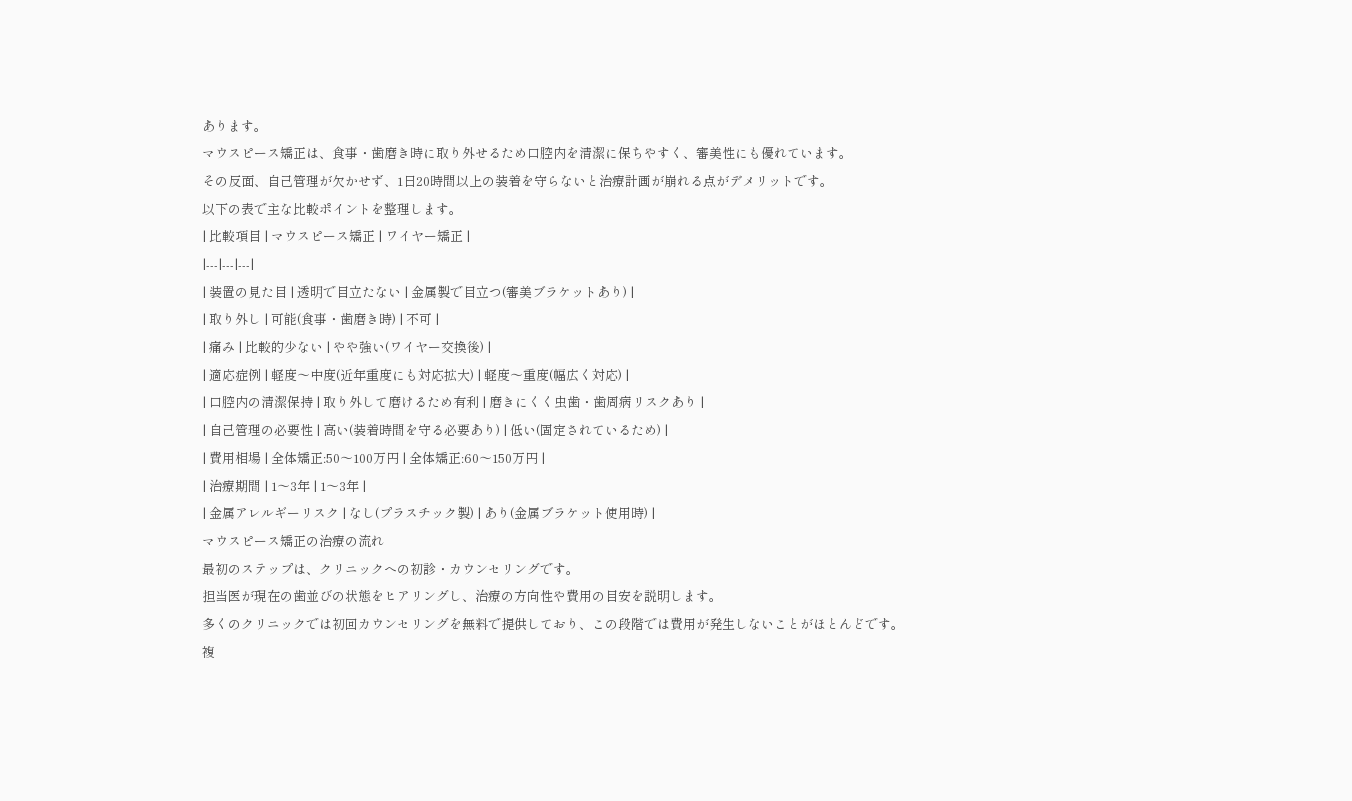あります。
マウスピース矯正は、食事・歯磨き時に取り外せるため口腔内を清潔に保ちやすく、審美性にも優れています。
その反面、自己管理が欠かせず、1日20時間以上の装着を守らないと治療計画が崩れる点がデメリットです。
以下の表で主な比較ポイントを整理します。
| 比較項目 | マウスピース矯正 | ワイヤー矯正 |
|---|---|---|
| 装置の見た目 | 透明で目立たない | 金属製で目立つ(審美ブラケットあり) |
| 取り外し | 可能(食事・歯磨き時) | 不可 |
| 痛み | 比較的少ない | やや強い(ワイヤー交換後) |
| 適応症例 | 軽度〜中度(近年重度にも対応拡大) | 軽度〜重度(幅広く対応) |
| 口腔内の清潔保持 | 取り外して磨けるため有利 | 磨きにくく虫歯・歯周病リスクあり |
| 自己管理の必要性 | 高い(装着時間を守る必要あり) | 低い(固定されているため) |
| 費用相場 | 全体矯正:50〜100万円 | 全体矯正:60〜150万円 |
| 治療期間 | 1〜3年 | 1〜3年 |
| 金属アレルギーリスク | なし(プラスチック製) | あり(金属ブラケット使用時) |
マウスピース矯正の治療の流れ
最初のステップは、クリニックへの初診・カウンセリングです。
担当医が現在の歯並びの状態をヒアリングし、治療の方向性や費用の目安を説明します。
多くのクリニックでは初回カウンセリングを無料で提供しており、この段階では費用が発生しないことがほとんどです。
複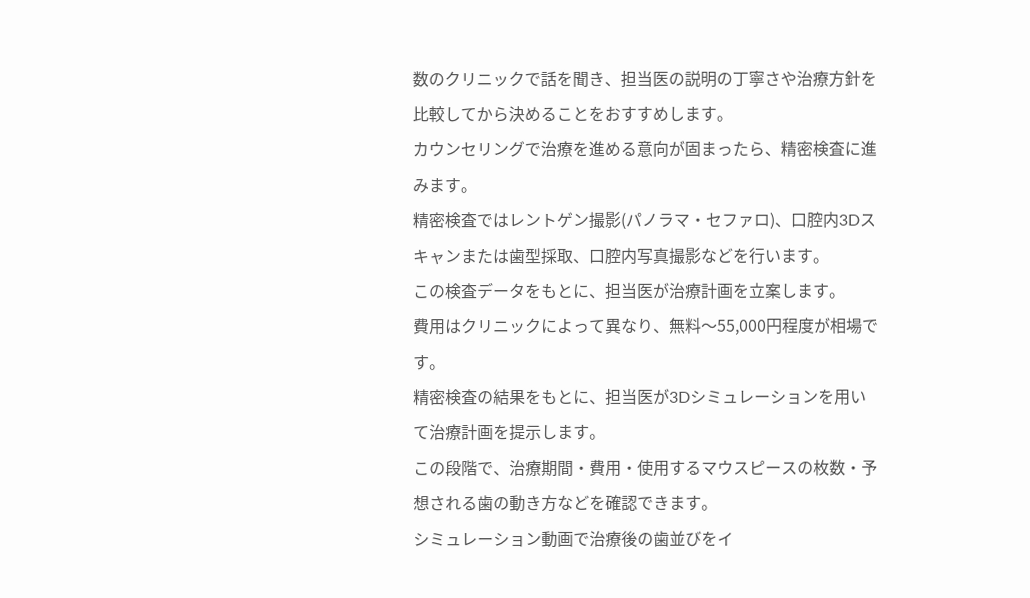数のクリニックで話を聞き、担当医の説明の丁寧さや治療方針を比較してから決めることをおすすめします。
カウンセリングで治療を進める意向が固まったら、精密検査に進みます。
精密検査ではレントゲン撮影(パノラマ・セファロ)、口腔内3Dスキャンまたは歯型採取、口腔内写真撮影などを行います。
この検査データをもとに、担当医が治療計画を立案します。
費用はクリニックによって異なり、無料〜55,000円程度が相場です。
精密検査の結果をもとに、担当医が3Dシミュレーションを用いて治療計画を提示します。
この段階で、治療期間・費用・使用するマウスピースの枚数・予想される歯の動き方などを確認できます。
シミュレーション動画で治療後の歯並びをイ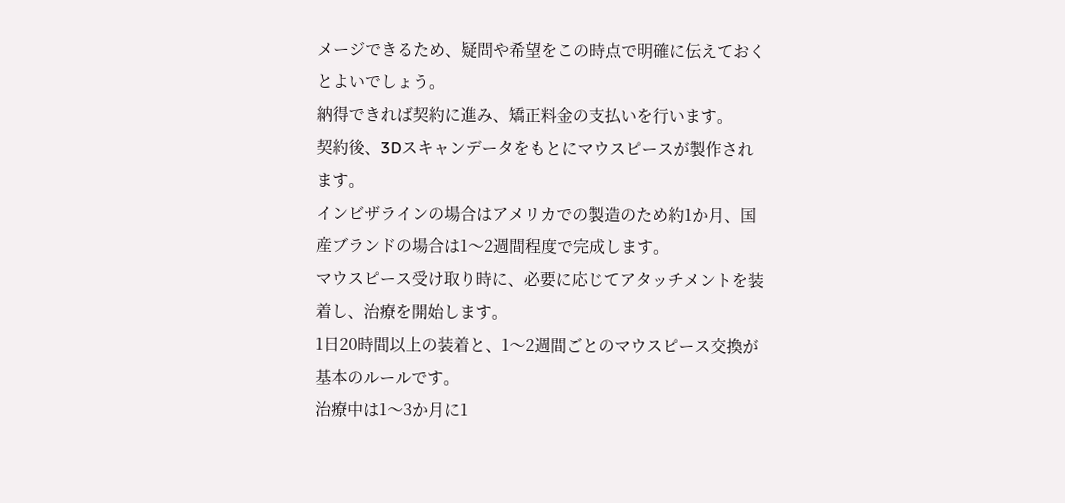メージできるため、疑問や希望をこの時点で明確に伝えておくとよいでしょう。
納得できれば契約に進み、矯正料金の支払いを行います。
契約後、3Dスキャンデータをもとにマウスピースが製作されます。
インビザラインの場合はアメリカでの製造のため約1か月、国産ブランドの場合は1〜2週間程度で完成します。
マウスピース受け取り時に、必要に応じてアタッチメントを装着し、治療を開始します。
1日20時間以上の装着と、1〜2週間ごとのマウスピース交換が基本のルールです。
治療中は1〜3か月に1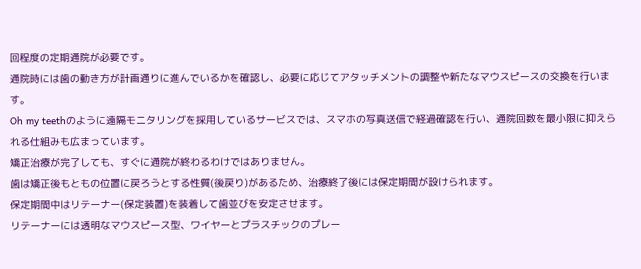回程度の定期通院が必要です。
通院時には歯の動き方が計画通りに進んでいるかを確認し、必要に応じてアタッチメントの調整や新たなマウスピースの交換を行います。
Oh my teethのように遠隔モニタリングを採用しているサービスでは、スマホの写真送信で経過確認を行い、通院回数を最小限に抑えられる仕組みも広まっています。
矯正治療が完了しても、すぐに通院が終わるわけではありません。
歯は矯正後もともの位置に戻ろうとする性質(後戻り)があるため、治療終了後には保定期間が設けられます。
保定期間中はリテーナー(保定装置)を装着して歯並びを安定させます。
リテーナーには透明なマウスピース型、ワイヤーとプラスチックのプレー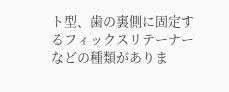ト型、歯の裏側に固定するフィックスリテーナーなどの種類がありま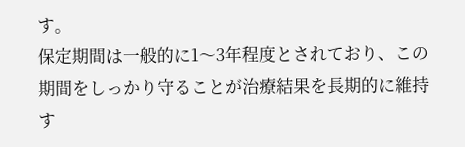す。
保定期間は一般的に1〜3年程度とされており、この期間をしっかり守ることが治療結果を長期的に維持す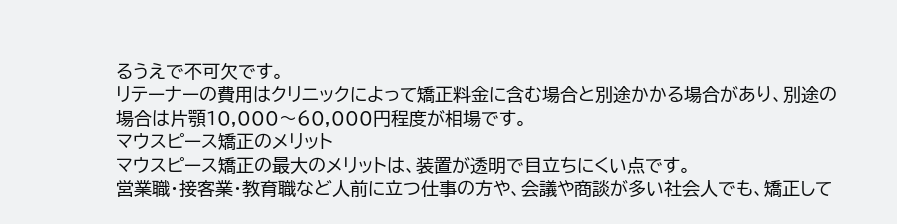るうえで不可欠です。
リテーナーの費用はクリニックによって矯正料金に含む場合と別途かかる場合があり、別途の場合は片顎10,000〜60,000円程度が相場です。
マウスピース矯正のメリット
マウスピース矯正の最大のメリットは、装置が透明で目立ちにくい点です。
営業職・接客業・教育職など人前に立つ仕事の方や、会議や商談が多い社会人でも、矯正して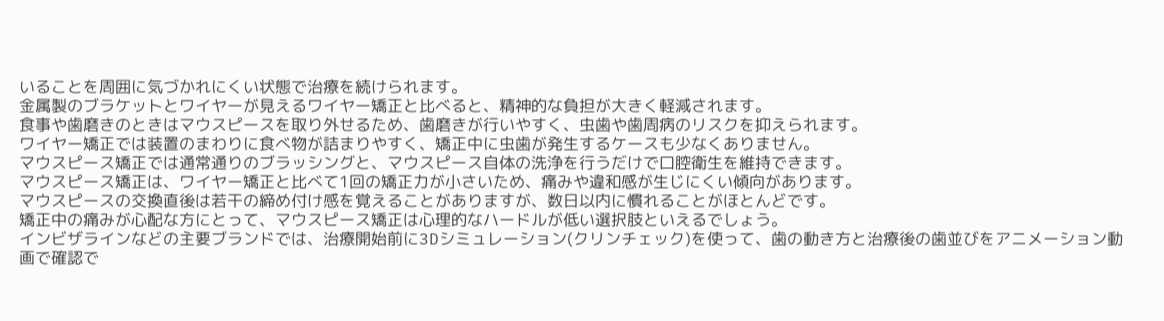いることを周囲に気づかれにくい状態で治療を続けられます。
金属製のブラケットとワイヤーが見えるワイヤー矯正と比べると、精神的な負担が大きく軽減されます。
食事や歯磨きのときはマウスピースを取り外せるため、歯磨きが行いやすく、虫歯や歯周病のリスクを抑えられます。
ワイヤー矯正では装置のまわりに食べ物が詰まりやすく、矯正中に虫歯が発生するケースも少なくありません。
マウスピース矯正では通常通りのブラッシングと、マウスピース自体の洗浄を行うだけで口腔衛生を維持できます。
マウスピース矯正は、ワイヤー矯正と比べて1回の矯正力が小さいため、痛みや違和感が生じにくい傾向があります。
マウスピースの交換直後は若干の締め付け感を覚えることがありますが、数日以内に慣れることがほとんどです。
矯正中の痛みが心配な方にとって、マウスピース矯正は心理的なハードルが低い選択肢といえるでしょう。
インビザラインなどの主要ブランドでは、治療開始前に3Dシミュレーション(クリンチェック)を使って、歯の動き方と治療後の歯並びをアニメーション動画で確認で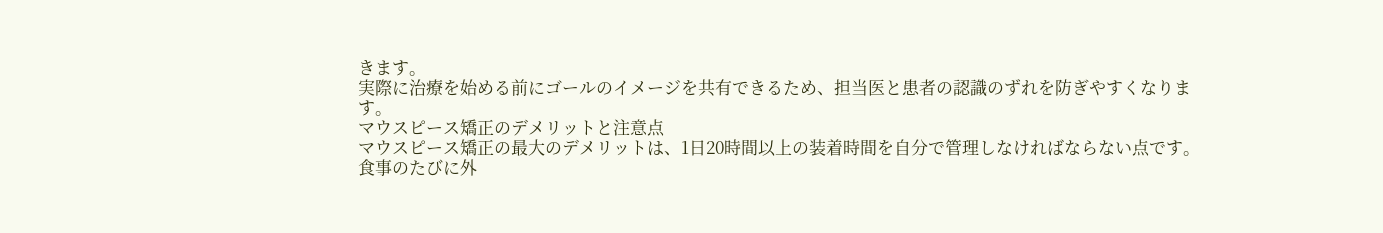きます。
実際に治療を始める前にゴールのイメージを共有できるため、担当医と患者の認識のずれを防ぎやすくなります。
マウスピース矯正のデメリットと注意点
マウスピース矯正の最大のデメリットは、1日20時間以上の装着時間を自分で管理しなければならない点です。
食事のたびに外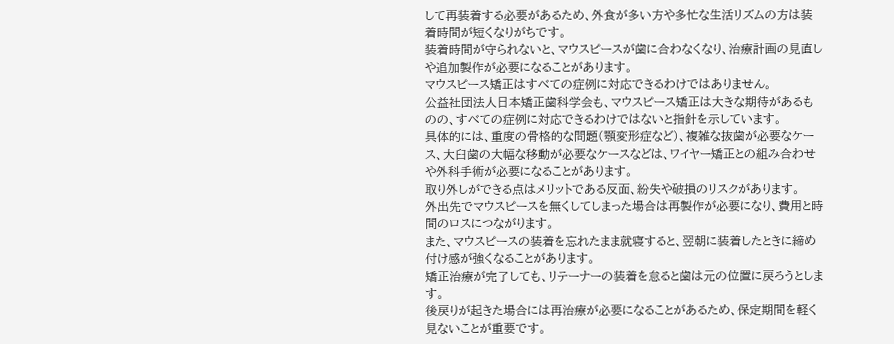して再装着する必要があるため、外食が多い方や多忙な生活リズムの方は装着時間が短くなりがちです。
装着時間が守られないと、マウスピースが歯に合わなくなり、治療計画の見直しや追加製作が必要になることがあります。
マウスピース矯正はすべての症例に対応できるわけではありません。
公益社団法人日本矯正歯科学会も、マウスピース矯正は大きな期待があるものの、すべての症例に対応できるわけではないと指針を示しています。
具体的には、重度の骨格的な問題(顎変形症など)、複雑な抜歯が必要なケース、大臼歯の大幅な移動が必要なケースなどは、ワイヤー矯正との組み合わせや外科手術が必要になることがあります。
取り外しができる点はメリットである反面、紛失や破損のリスクがあります。
外出先でマウスピースを無くしてしまった場合は再製作が必要になり、費用と時間のロスにつながります。
また、マウスピースの装着を忘れたまま就寝すると、翌朝に装着したときに締め付け感が強くなることがあります。
矯正治療が完了しても、リテーナーの装着を怠ると歯は元の位置に戻ろうとします。
後戻りが起きた場合には再治療が必要になることがあるため、保定期間を軽く見ないことが重要です。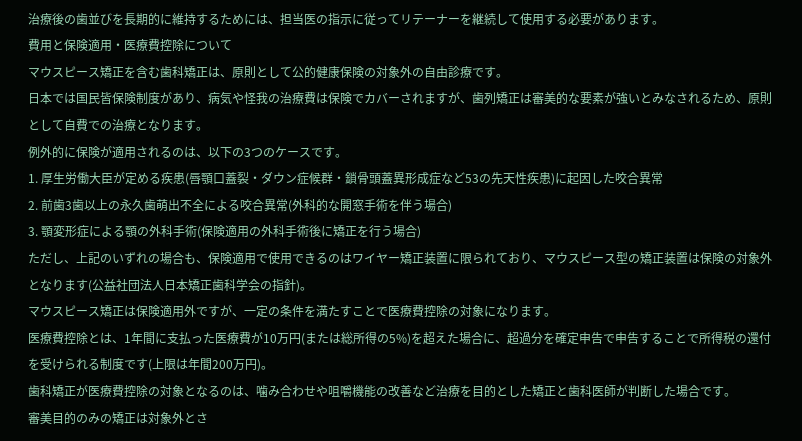治療後の歯並びを長期的に維持するためには、担当医の指示に従ってリテーナーを継続して使用する必要があります。
費用と保険適用・医療費控除について
マウスピース矯正を含む歯科矯正は、原則として公的健康保険の対象外の自由診療です。
日本では国民皆保険制度があり、病気や怪我の治療費は保険でカバーされますが、歯列矯正は審美的な要素が強いとみなされるため、原則として自費での治療となります。
例外的に保険が適用されるのは、以下の3つのケースです。
1. 厚生労働大臣が定める疾患(唇顎口蓋裂・ダウン症候群・鎖骨頭蓋異形成症など53の先天性疾患)に起因した咬合異常
2. 前歯3歯以上の永久歯萌出不全による咬合異常(外科的な開窓手術を伴う場合)
3. 顎変形症による顎の外科手術(保険適用の外科手術後に矯正を行う場合)
ただし、上記のいずれの場合も、保険適用で使用できるのはワイヤー矯正装置に限られており、マウスピース型の矯正装置は保険の対象外となります(公益社団法人日本矯正歯科学会の指針)。
マウスピース矯正は保険適用外ですが、一定の条件を満たすことで医療費控除の対象になります。
医療費控除とは、1年間に支払った医療費が10万円(または総所得の5%)を超えた場合に、超過分を確定申告で申告することで所得税の還付を受けられる制度です(上限は年間200万円)。
歯科矯正が医療費控除の対象となるのは、噛み合わせや咀嚼機能の改善など治療を目的とした矯正と歯科医師が判断した場合です。
審美目的のみの矯正は対象外とさ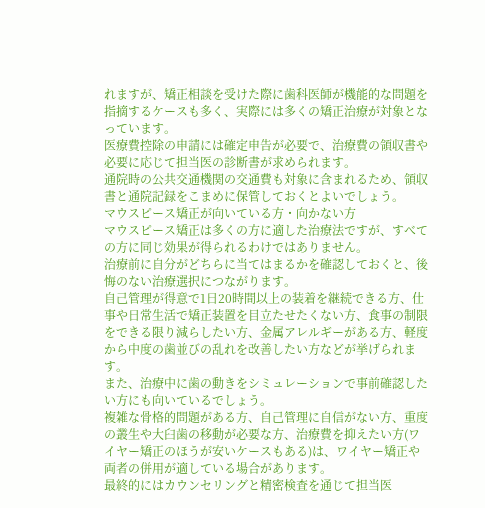れますが、矯正相談を受けた際に歯科医師が機能的な問題を指摘するケースも多く、実際には多くの矯正治療が対象となっています。
医療費控除の申請には確定申告が必要で、治療費の領収書や必要に応じて担当医の診断書が求められます。
通院時の公共交通機関の交通費も対象に含まれるため、領収書と通院記録をこまめに保管しておくとよいでしょう。
マウスピース矯正が向いている方・向かない方
マウスピース矯正は多くの方に適した治療法ですが、すべての方に同じ効果が得られるわけではありません。
治療前に自分がどちらに当てはまるかを確認しておくと、後悔のない治療選択につながります。
自己管理が得意で1日20時間以上の装着を継続できる方、仕事や日常生活で矯正装置を目立たせたくない方、食事の制限をできる限り減らしたい方、金属アレルギーがある方、軽度から中度の歯並びの乱れを改善したい方などが挙げられます。
また、治療中に歯の動きをシミュレーションで事前確認したい方にも向いているでしょう。
複雑な骨格的問題がある方、自己管理に自信がない方、重度の叢生や大臼歯の移動が必要な方、治療費を抑えたい方(ワイヤー矯正のほうが安いケースもある)は、ワイヤー矯正や両者の併用が適している場合があります。
最終的にはカウンセリングと精密検査を通じて担当医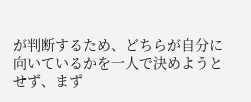が判断するため、どちらが自分に向いているかを一人で決めようとせず、まず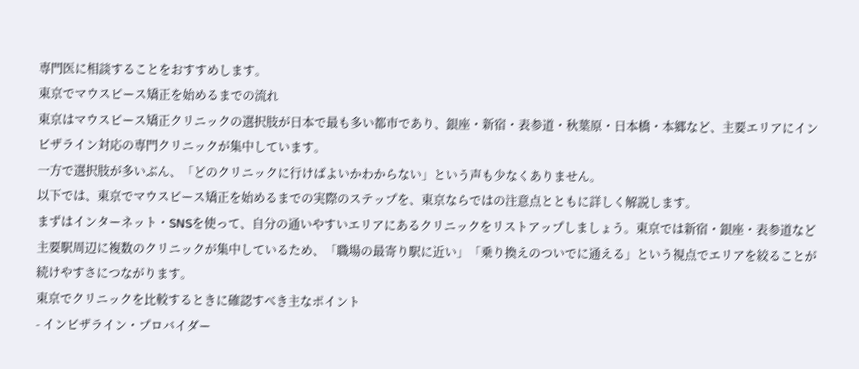専門医に相談することをおすすめします。
東京でマウスピース矯正を始めるまでの流れ
東京はマウスピース矯正クリニックの選択肢が日本で最も多い都市であり、銀座・新宿・表参道・秋葉原・日本橋・本郷など、主要エリアにインビザライン対応の専門クリニックが集中しています。
一方で選択肢が多いぶん、「どのクリニックに行けばよいかわからない」という声も少なくありません。
以下では、東京でマウスピース矯正を始めるまでの実際のステップを、東京ならではの注意点とともに詳しく解説します。
まずはインターネット・SNSを使って、自分の通いやすいエリアにあるクリニックをリストアップしましょう。東京では新宿・銀座・表参道など主要駅周辺に複数のクリニックが集中しているため、「職場の最寄り駅に近い」「乗り換えのついでに通える」という視点でエリアを絞ることが続けやすさにつながります。
東京でクリニックを比較するときに確認すべき主なポイント
- インビザライン・プロバイダー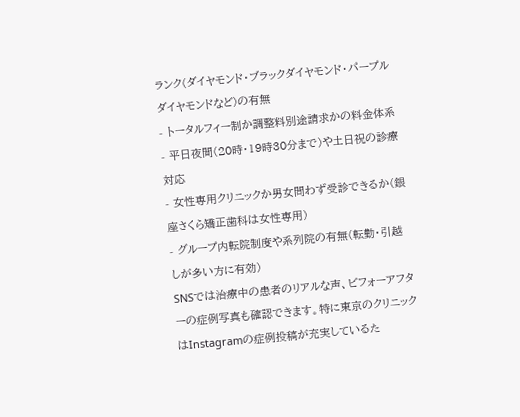ランク(ダイヤモンド・ブラックダイヤモンド・パープルダイヤモンドなど)の有無
- トータルフィー制か調整料別途請求かの料金体系
- 平日夜間(20時・19時30分まで)や土日祝の診療対応
- 女性専用クリニックか男女問わず受診できるか(銀座さくら矯正歯科は女性専用)
- グループ内転院制度や系列院の有無(転勤・引越しが多い方に有効)
SNSでは治療中の患者のリアルな声、ビフォーアフターの症例写真も確認できます。特に東京のクリニックはInstagramの症例投稿が充実しているた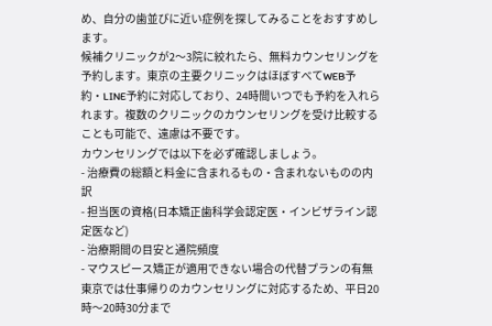め、自分の歯並びに近い症例を探してみることをおすすめします。
候補クリニックが2〜3院に絞れたら、無料カウンセリングを予約します。東京の主要クリニックはほぼすべてWEB予約・LINE予約に対応しており、24時間いつでも予約を入れられます。複数のクリニックのカウンセリングを受け比較することも可能で、遠慮は不要です。
カウンセリングでは以下を必ず確認しましょう。
- 治療費の総額と料金に含まれるもの・含まれないものの内訳
- 担当医の資格(日本矯正歯科学会認定医・インビザライン認定医など)
- 治療期間の目安と通院頻度
- マウスピース矯正が適用できない場合の代替プランの有無
東京では仕事帰りのカウンセリングに対応するため、平日20時〜20時30分まで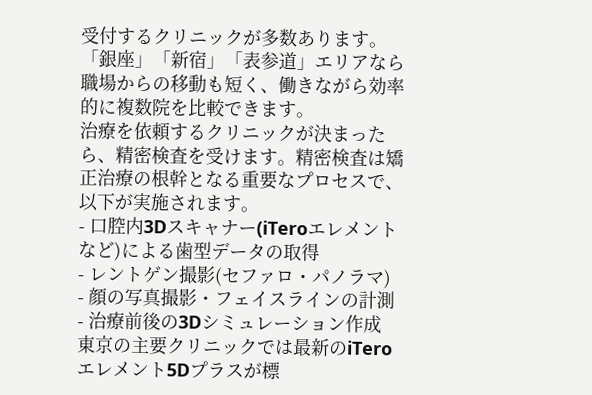受付するクリニックが多数あります。「銀座」「新宿」「表参道」エリアなら職場からの移動も短く、働きながら効率的に複数院を比較できます。
治療を依頼するクリニックが決まったら、精密検査を受けます。精密検査は矯正治療の根幹となる重要なプロセスで、以下が実施されます。
- 口腔内3Dスキャナー(iTeroエレメントなど)による歯型データの取得
- レントゲン撮影(セファロ・パノラマ)
- 顔の写真撮影・フェイスラインの計測
- 治療前後の3Dシミュレーション作成
東京の主要クリニックでは最新のiTeroエレメント5Dプラスが標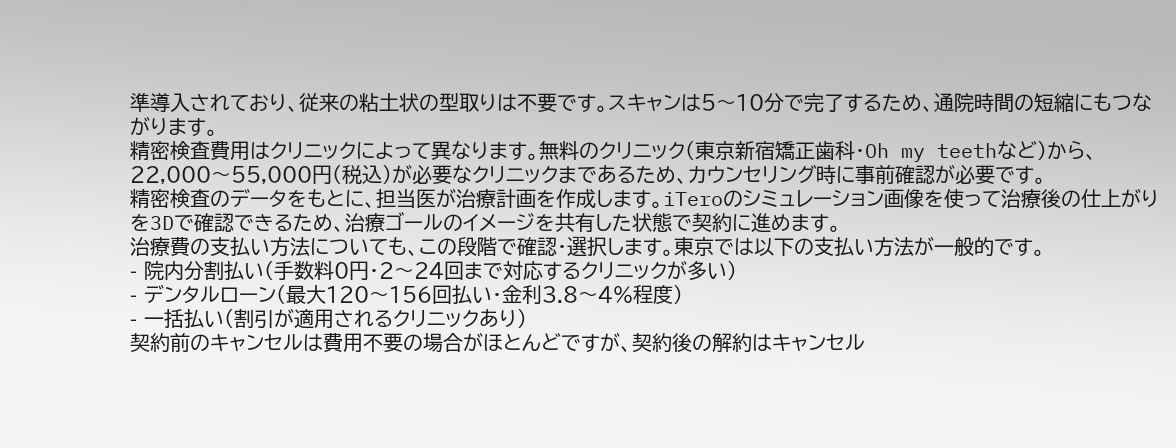準導入されており、従来の粘土状の型取りは不要です。スキャンは5〜10分で完了するため、通院時間の短縮にもつながります。
精密検査費用はクリニックによって異なります。無料のクリニック(東京新宿矯正歯科・Oh my teethなど)から、22,000〜55,000円(税込)が必要なクリニックまであるため、カウンセリング時に事前確認が必要です。
精密検査のデータをもとに、担当医が治療計画を作成します。iTeroのシミュレーション画像を使って治療後の仕上がりを3Dで確認できるため、治療ゴールのイメージを共有した状態で契約に進めます。
治療費の支払い方法についても、この段階で確認・選択します。東京では以下の支払い方法が一般的です。
- 院内分割払い(手数料0円・2〜24回まで対応するクリニックが多い)
- デンタルローン(最大120〜156回払い・金利3.8〜4%程度)
- 一括払い(割引が適用されるクリニックあり)
契約前のキャンセルは費用不要の場合がほとんどですが、契約後の解約はキャンセル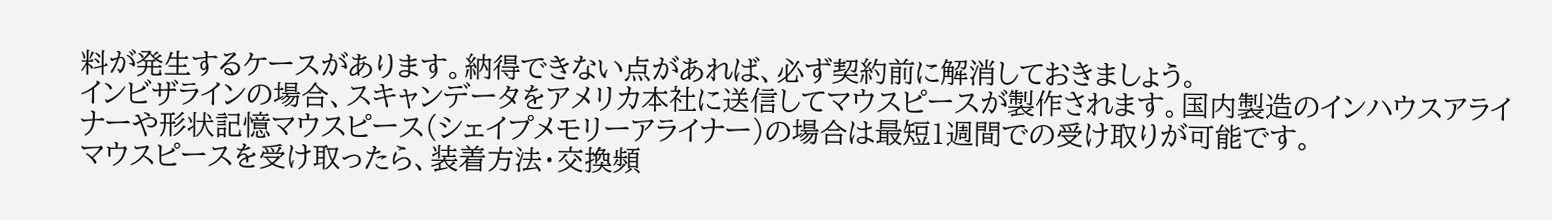料が発生するケースがあります。納得できない点があれば、必ず契約前に解消しておきましょう。
インビザラインの場合、スキャンデータをアメリカ本社に送信してマウスピースが製作されます。国内製造のインハウスアライナーや形状記憶マウスピース(シェイプメモリーアライナー)の場合は最短1週間での受け取りが可能です。
マウスピースを受け取ったら、装着方法・交換頻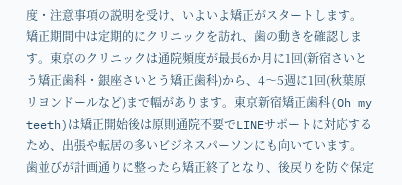度・注意事項の説明を受け、いよいよ矯正がスタートします。
矯正期間中は定期的にクリニックを訪れ、歯の動きを確認します。東京のクリニックは通院頻度が最長6か月に1回(新宿さいとう矯正歯科・銀座さいとう矯正歯科)から、4〜5週に1回(秋葉原リヨンドールなど)まで幅があります。東京新宿矯正歯科(Oh my teeth)は矯正開始後は原則通院不要でLINEサポートに対応するため、出張や転居の多いビジネスパーソンにも向いています。
歯並びが計画通りに整ったら矯正終了となり、後戻りを防ぐ保定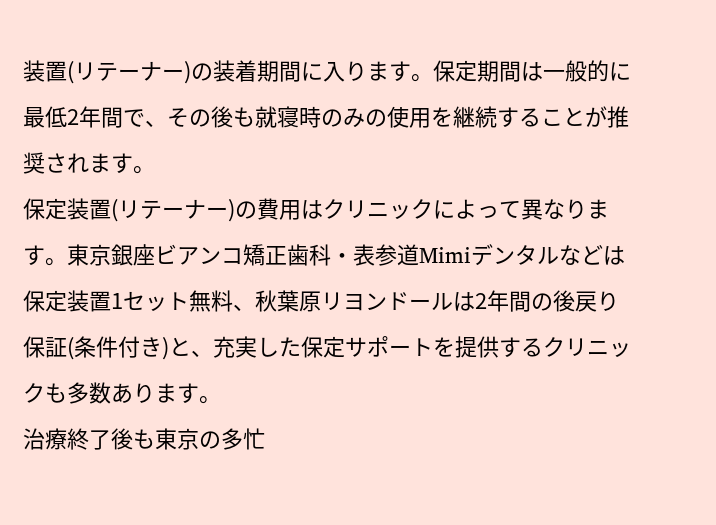装置(リテーナー)の装着期間に入ります。保定期間は一般的に最低2年間で、その後も就寝時のみの使用を継続することが推奨されます。
保定装置(リテーナー)の費用はクリニックによって異なります。東京銀座ビアンコ矯正歯科・表参道Mimiデンタルなどは保定装置1セット無料、秋葉原リヨンドールは2年間の後戻り保証(条件付き)と、充実した保定サポートを提供するクリニックも多数あります。
治療終了後も東京の多忙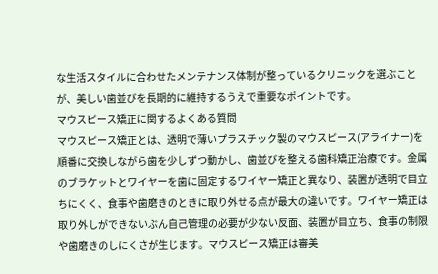な生活スタイルに合わせたメンテナンス体制が整っているクリニックを選ぶことが、美しい歯並びを長期的に維持するうえで重要なポイントです。
マウスピース矯正に関するよくある質問
マウスピース矯正とは、透明で薄いプラスチック製のマウスピース(アライナー)を順番に交換しながら歯を少しずつ動かし、歯並びを整える歯科矯正治療です。金属のブラケットとワイヤーを歯に固定するワイヤー矯正と異なり、装置が透明で目立ちにくく、食事や歯磨きのときに取り外せる点が最大の違いです。ワイヤー矯正は取り外しができないぶん自己管理の必要が少ない反面、装置が目立ち、食事の制限や歯磨きのしにくさが生じます。マウスピース矯正は審美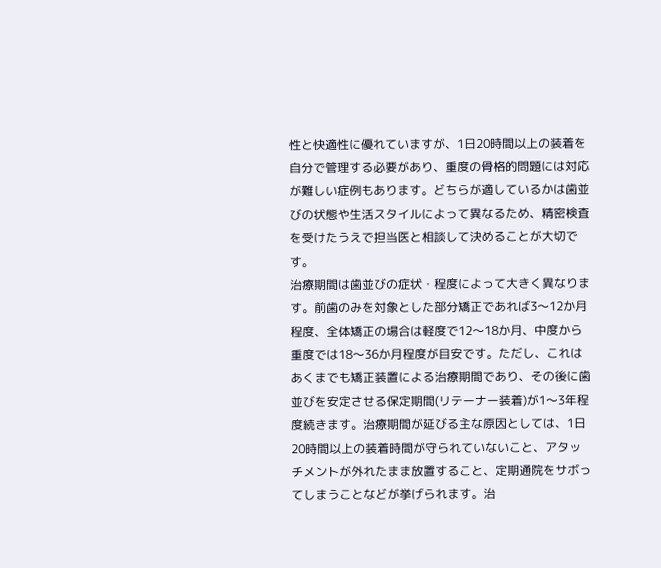性と快適性に優れていますが、1日20時間以上の装着を自分で管理する必要があり、重度の骨格的問題には対応が難しい症例もあります。どちらが適しているかは歯並びの状態や生活スタイルによって異なるため、精密検査を受けたうえで担当医と相談して決めることが大切です。
治療期間は歯並びの症状・程度によって大きく異なります。前歯のみを対象とした部分矯正であれば3〜12か月程度、全体矯正の場合は軽度で12〜18か月、中度から重度では18〜36か月程度が目安です。ただし、これはあくまでも矯正装置による治療期間であり、その後に歯並びを安定させる保定期間(リテーナー装着)が1〜3年程度続きます。治療期間が延びる主な原因としては、1日20時間以上の装着時間が守られていないこと、アタッチメントが外れたまま放置すること、定期通院をサボってしまうことなどが挙げられます。治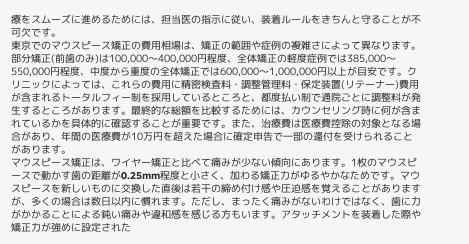療をスムーズに進めるためには、担当医の指示に従い、装着ルールをきちんと守ることが不可欠です。
東京でのマウスピース矯正の費用相場は、矯正の範囲や症例の複雑さによって異なります。部分矯正(前歯のみ)は100,000〜400,000円程度、全体矯正の軽度症例では385,000〜550,000円程度、中度から重度の全体矯正では600,000〜1,000,000円以上が目安です。クリニックによっては、これらの費用に精密検査料・調整管理料・保定装置(リテーナー)費用が含まれるトータルフィー制を採用しているところと、都度払い制で通院ごとに調整料が発生するところがあります。最終的な総額を比較するためには、カウンセリング時に何が含まれているかを具体的に確認することが重要です。また、治療費は医療費控除の対象となる場合があり、年間の医療費が10万円を超えた場合に確定申告で一部の還付を受けられることがあります。
マウスピース矯正は、ワイヤー矯正と比べて痛みが少ない傾向にあります。1枚のマウスピースで動かす歯の距離が0.25mm程度と小さく、加わる矯正力がゆるやかなためです。マウスピースを新しいものに交換した直後は若干の締め付け感や圧迫感を覚えることがありますが、多くの場合は数日以内に慣れます。ただし、まったく痛みがないわけではなく、歯に力がかかることによる鈍い痛みや違和感を感じる方もいます。アタッチメントを装着した際や矯正力が強めに設定された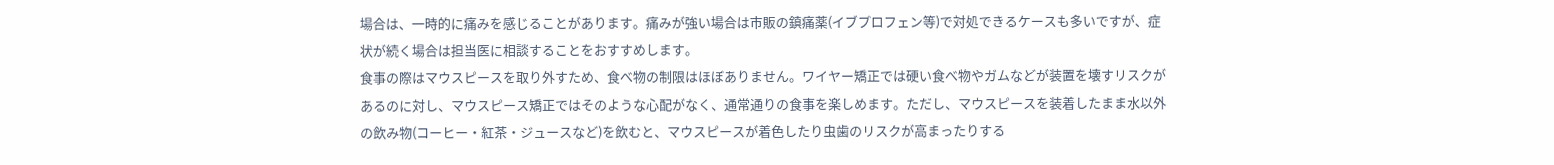場合は、一時的に痛みを感じることがあります。痛みが強い場合は市販の鎮痛薬(イブプロフェン等)で対処できるケースも多いですが、症状が続く場合は担当医に相談することをおすすめします。
食事の際はマウスピースを取り外すため、食べ物の制限はほぼありません。ワイヤー矯正では硬い食べ物やガムなどが装置を壊すリスクがあるのに対し、マウスピース矯正ではそのような心配がなく、通常通りの食事を楽しめます。ただし、マウスピースを装着したまま水以外の飲み物(コーヒー・紅茶・ジュースなど)を飲むと、マウスピースが着色したり虫歯のリスクが高まったりする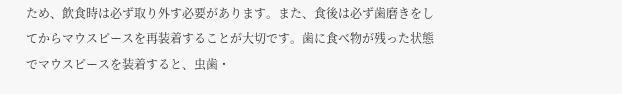ため、飲食時は必ず取り外す必要があります。また、食後は必ず歯磨きをしてからマウスピースを再装着することが大切です。歯に食べ物が残った状態でマウスピースを装着すると、虫歯・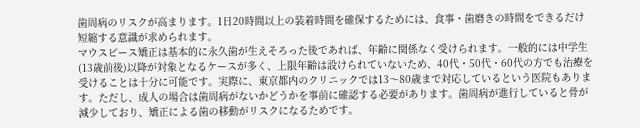歯周病のリスクが高まります。1日20時間以上の装着時間を確保するためには、食事・歯磨きの時間をできるだけ短縮する意識が求められます。
マウスピース矯正は基本的に永久歯が生えそろった後であれば、年齢に関係なく受けられます。一般的には中学生(13歳前後)以降が対象となるケースが多く、上限年齢は設けられていないため、40代・50代・60代の方でも治療を受けることは十分に可能です。実際に、東京都内のクリニックでは13〜80歳まで対応しているという医院もあります。ただし、成人の場合は歯周病がないかどうかを事前に確認する必要があります。歯周病が進行していると骨が減少しており、矯正による歯の移動がリスクになるためです。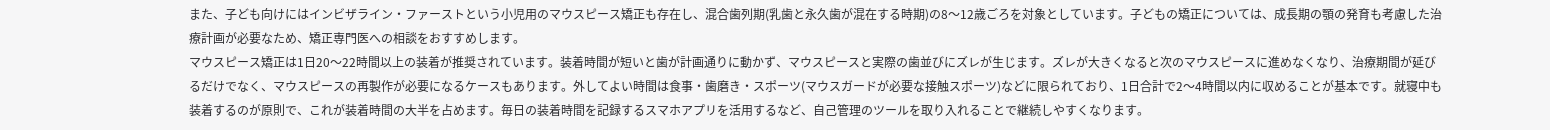また、子ども向けにはインビザライン・ファーストという小児用のマウスピース矯正も存在し、混合歯列期(乳歯と永久歯が混在する時期)の8〜12歳ごろを対象としています。子どもの矯正については、成長期の顎の発育も考慮した治療計画が必要なため、矯正専門医への相談をおすすめします。
マウスピース矯正は1日20〜22時間以上の装着が推奨されています。装着時間が短いと歯が計画通りに動かず、マウスピースと実際の歯並びにズレが生じます。ズレが大きくなると次のマウスピースに進めなくなり、治療期間が延びるだけでなく、マウスピースの再製作が必要になるケースもあります。外してよい時間は食事・歯磨き・スポーツ(マウスガードが必要な接触スポーツ)などに限られており、1日合計で2〜4時間以内に収めることが基本です。就寝中も装着するのが原則で、これが装着時間の大半を占めます。毎日の装着時間を記録するスマホアプリを活用するなど、自己管理のツールを取り入れることで継続しやすくなります。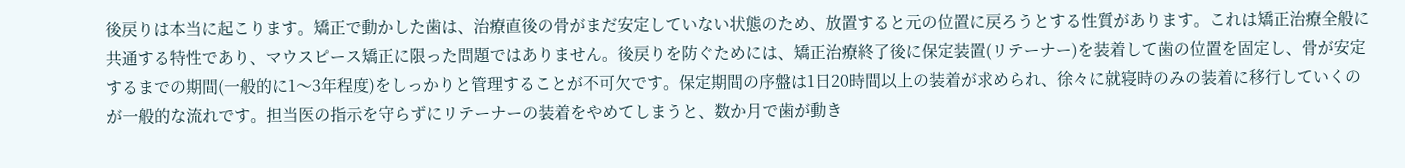後戻りは本当に起こります。矯正で動かした歯は、治療直後の骨がまだ安定していない状態のため、放置すると元の位置に戻ろうとする性質があります。これは矯正治療全般に共通する特性であり、マウスピース矯正に限った問題ではありません。後戻りを防ぐためには、矯正治療終了後に保定装置(リテーナー)を装着して歯の位置を固定し、骨が安定するまでの期間(一般的に1〜3年程度)をしっかりと管理することが不可欠です。保定期間の序盤は1日20時間以上の装着が求められ、徐々に就寝時のみの装着に移行していくのが一般的な流れです。担当医の指示を守らずにリテーナーの装着をやめてしまうと、数か月で歯が動き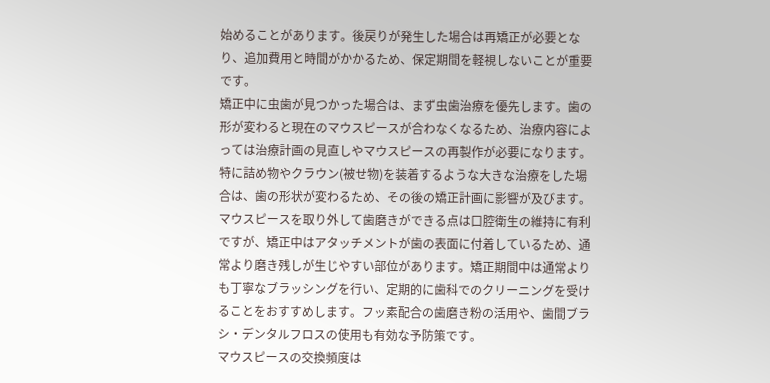始めることがあります。後戻りが発生した場合は再矯正が必要となり、追加費用と時間がかかるため、保定期間を軽視しないことが重要です。
矯正中に虫歯が見つかった場合は、まず虫歯治療を優先します。歯の形が変わると現在のマウスピースが合わなくなるため、治療内容によっては治療計画の見直しやマウスピースの再製作が必要になります。特に詰め物やクラウン(被せ物)を装着するような大きな治療をした場合は、歯の形状が変わるため、その後の矯正計画に影響が及びます。マウスピースを取り外して歯磨きができる点は口腔衛生の維持に有利ですが、矯正中はアタッチメントが歯の表面に付着しているため、通常より磨き残しが生じやすい部位があります。矯正期間中は通常よりも丁寧なブラッシングを行い、定期的に歯科でのクリーニングを受けることをおすすめします。フッ素配合の歯磨き粉の活用や、歯間ブラシ・デンタルフロスの使用も有効な予防策です。
マウスピースの交換頻度は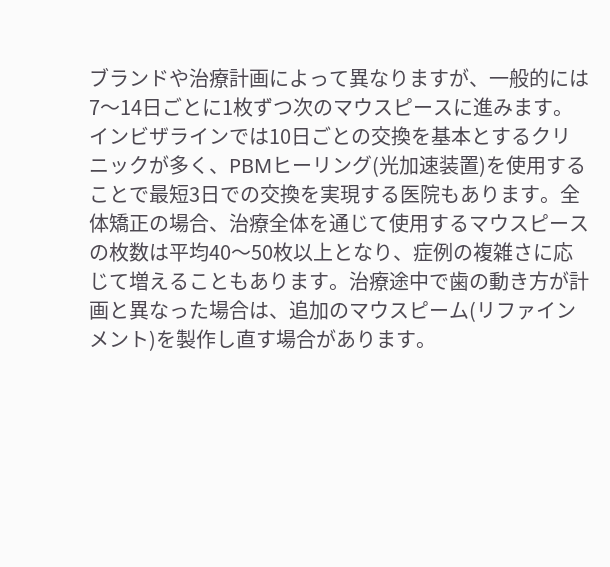ブランドや治療計画によって異なりますが、一般的には7〜14日ごとに1枚ずつ次のマウスピースに進みます。インビザラインでは10日ごとの交換を基本とするクリニックが多く、PBMヒーリング(光加速装置)を使用することで最短3日での交換を実現する医院もあります。全体矯正の場合、治療全体を通じて使用するマウスピースの枚数は平均40〜50枚以上となり、症例の複雑さに応じて増えることもあります。治療途中で歯の動き方が計画と異なった場合は、追加のマウスピーム(リファインメント)を製作し直す場合があります。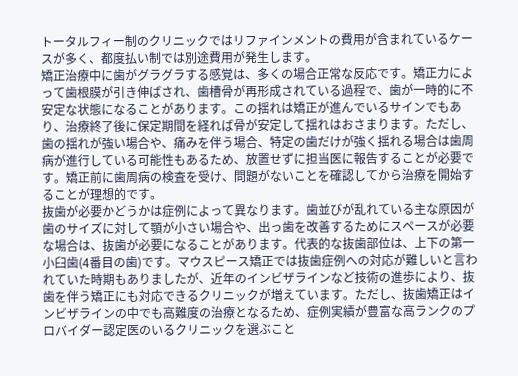トータルフィー制のクリニックではリファインメントの費用が含まれているケースが多く、都度払い制では別途費用が発生します。
矯正治療中に歯がグラグラする感覚は、多くの場合正常な反応です。矯正力によって歯根膜が引き伸ばされ、歯槽骨が再形成されている過程で、歯が一時的に不安定な状態になることがあります。この揺れは矯正が進んでいるサインでもあり、治療終了後に保定期間を経れば骨が安定して揺れはおさまります。ただし、歯の揺れが強い場合や、痛みを伴う場合、特定の歯だけが強く揺れる場合は歯周病が進行している可能性もあるため、放置せずに担当医に報告することが必要です。矯正前に歯周病の検査を受け、問題がないことを確認してから治療を開始することが理想的です。
抜歯が必要かどうかは症例によって異なります。歯並びが乱れている主な原因が歯のサイズに対して顎が小さい場合や、出っ歯を改善するためにスペースが必要な場合は、抜歯が必要になることがあります。代表的な抜歯部位は、上下の第一小臼歯(4番目の歯)です。マウスピース矯正では抜歯症例への対応が難しいと言われていた時期もありましたが、近年のインビザラインなど技術の進歩により、抜歯を伴う矯正にも対応できるクリニックが増えています。ただし、抜歯矯正はインビザラインの中でも高難度の治療となるため、症例実績が豊富な高ランクのプロバイダー認定医のいるクリニックを選ぶこと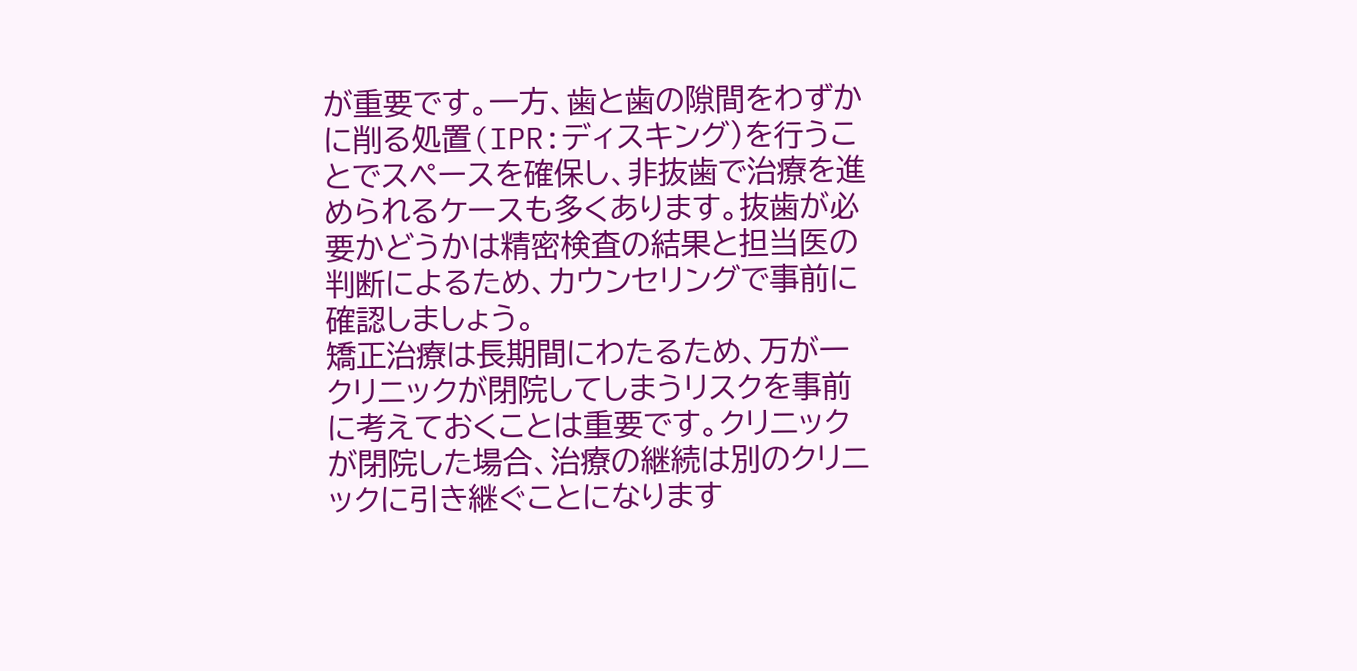が重要です。一方、歯と歯の隙間をわずかに削る処置(IPR:ディスキング)を行うことでスペースを確保し、非抜歯で治療を進められるケースも多くあります。抜歯が必要かどうかは精密検査の結果と担当医の判断によるため、カウンセリングで事前に確認しましょう。
矯正治療は長期間にわたるため、万が一クリニックが閉院してしまうリスクを事前に考えておくことは重要です。クリニックが閉院した場合、治療の継続は別のクリニックに引き継ぐことになります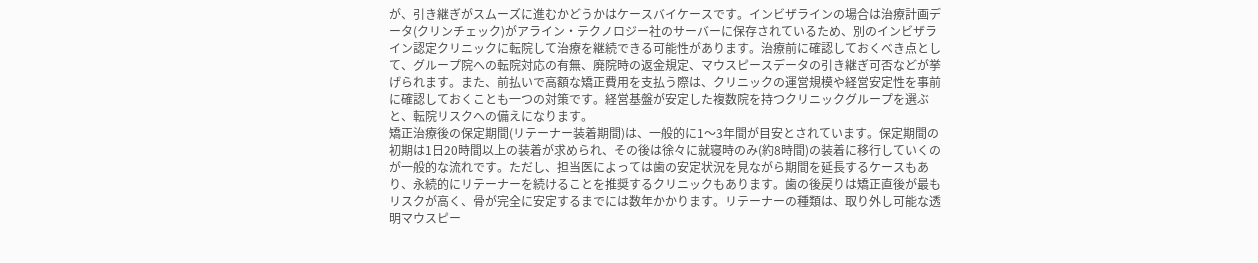が、引き継ぎがスムーズに進むかどうかはケースバイケースです。インビザラインの場合は治療計画データ(クリンチェック)がアライン・テクノロジー社のサーバーに保存されているため、別のインビザライン認定クリニックに転院して治療を継続できる可能性があります。治療前に確認しておくべき点として、グループ院への転院対応の有無、廃院時の返金規定、マウスピースデータの引き継ぎ可否などが挙げられます。また、前払いで高額な矯正費用を支払う際は、クリニックの運営規模や経営安定性を事前に確認しておくことも一つの対策です。経営基盤が安定した複数院を持つクリニックグループを選ぶと、転院リスクへの備えになります。
矯正治療後の保定期間(リテーナー装着期間)は、一般的に1〜3年間が目安とされています。保定期間の初期は1日20時間以上の装着が求められ、その後は徐々に就寝時のみ(約8時間)の装着に移行していくのが一般的な流れです。ただし、担当医によっては歯の安定状況を見ながら期間を延長するケースもあり、永続的にリテーナーを続けることを推奨するクリニックもあります。歯の後戻りは矯正直後が最もリスクが高く、骨が完全に安定するまでには数年かかります。リテーナーの種類は、取り外し可能な透明マウスピー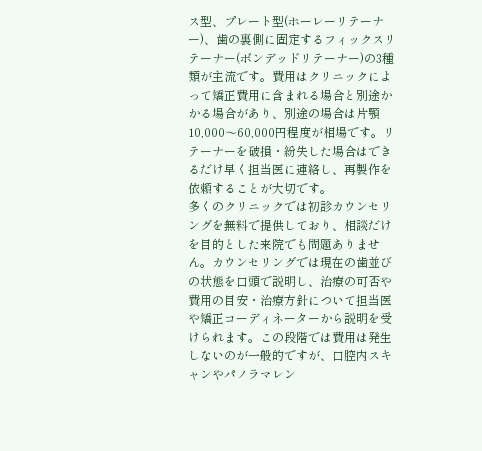ス型、プレート型(ホーレーリテーナー)、歯の裏側に固定するフィックスリテーナー(ボンデッドリテーナー)の3種類が主流です。費用はクリニックによって矯正費用に含まれる場合と別途かかる場合があり、別途の場合は片顎10,000〜60,000円程度が相場です。リテーナーを破損・紛失した場合はできるだけ早く担当医に連絡し、再製作を依頼することが大切です。
多くのクリニックでは初診カウンセリングを無料で提供しており、相談だけを目的とした来院でも問題ありません。カウンセリングでは現在の歯並びの状態を口頭で説明し、治療の可否や費用の目安・治療方針について担当医や矯正コーディネーターから説明を受けられます。この段階では費用は発生しないのが一般的ですが、口腔内スキャンやパノラマレン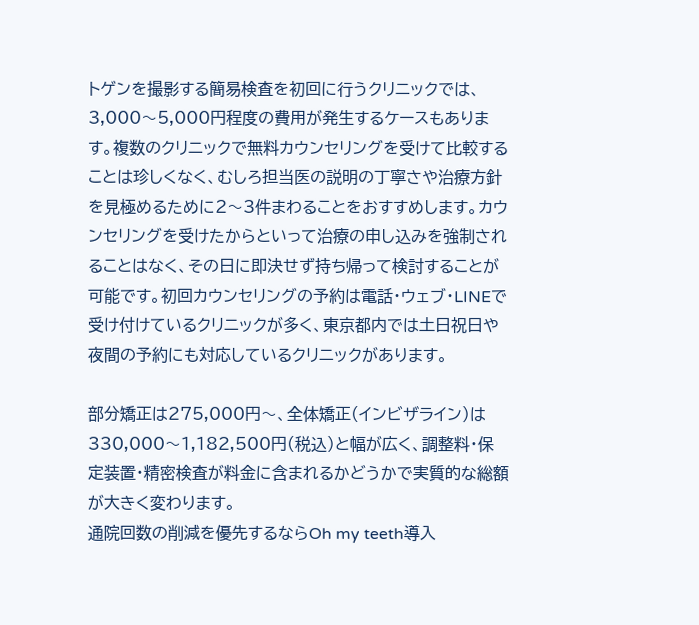トゲンを撮影する簡易検査を初回に行うクリニックでは、3,000〜5,000円程度の費用が発生するケースもあります。複数のクリニックで無料カウンセリングを受けて比較することは珍しくなく、むしろ担当医の説明の丁寧さや治療方針を見極めるために2〜3件まわることをおすすめします。カウンセリングを受けたからといって治療の申し込みを強制されることはなく、その日に即決せず持ち帰って検討することが可能です。初回カウンセリングの予約は電話・ウェブ・LINEで受け付けているクリニックが多く、東京都内では土日祝日や夜間の予約にも対応しているクリニックがあります。

部分矯正は275,000円〜、全体矯正(インビザライン)は330,000〜1,182,500円(税込)と幅が広く、調整料・保定装置・精密検査が料金に含まれるかどうかで実質的な総額が大きく変わります。
通院回数の削減を優先するならOh my teeth導入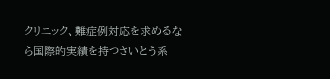クリニック、難症例対応を求めるなら国際的実績を持つさいとう系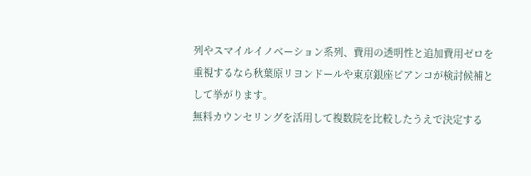列やスマイルイノベーション系列、費用の透明性と追加費用ゼロを重視するなら秋葉原リヨンドールや東京銀座ビアンコが検討候補として挙がります。
無料カウンセリングを活用して複数院を比較したうえで決定する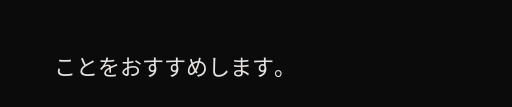ことをおすすめします。